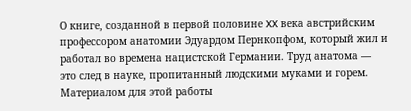О книге, созданной в первой половине XX века австрийским профессором анатомии Эдуардом Пернкопфом, который жил и работал во времена нацистской Германии. Труд анатома — это след в науке, пропитанный людскими муками и горем. Материалом для этой работы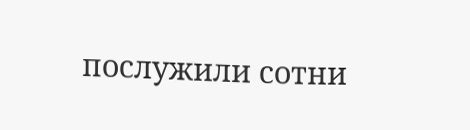послужили сотни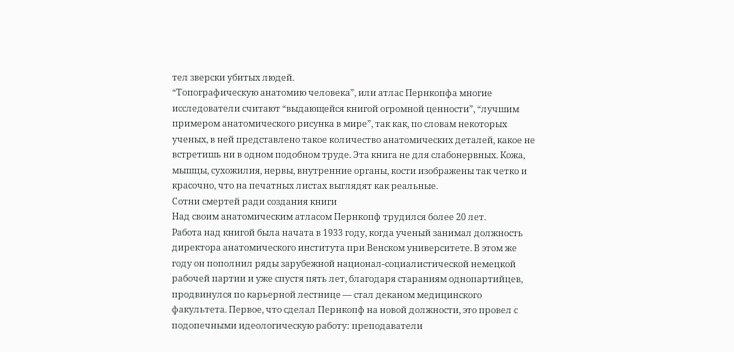тел зверски убитых людей.
“Топографическую анатомию человека”, или атлас Пернкопфа многие исследователи считают “выдающейся книгой огромной ценности”, “лучшим примером анатомического рисунка в мире”, так как, по словам некоторых ученых, в ней представлено такое количество анатомических деталей, какое не встретишь ни в одном подобном труде. Эта книга не для слабонервных. Кожа, мышцы, сухожилия, нервы, внутренние органы, кости изображены так четко и красочно, что на печатных листах выглядят как реальные.
Сотни смертей ради создания книги
Над своим анатомическим атласом Пернкопф трудился более 20 лет.
Работа над книгой была начата в 1933 году, когда ученый занимал должность директора анатомического института при Венском университете. В этом же году он пополнил ряды зарубежной национал-социалистической немецкой рабочей партии и уже спустя пять лет, благодаря стараниям однопартийцев, продвинулся по карьерной лестнице — стал деканом медицинского факультета. Первое, что сделал Пернкопф на новой должности, это провел с подопечными идеологическую работу: преподаватели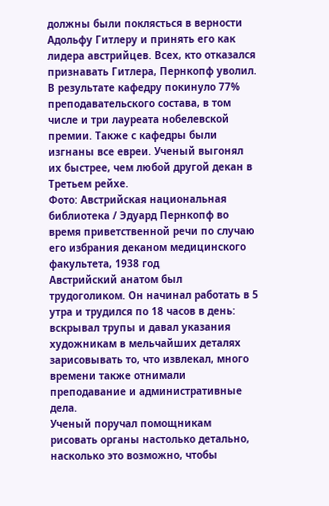должны были поклясться в верности Адольфу Гитлеру и принять его как лидера австрийцев. Всех, кто отказался признавать Гитлера, Пернкопф уволил. В результате кафедру покинуло 77% преподавательского состава, в том числе и три лауреата нобелевской премии. Также с кафедры были изгнаны все евреи. Ученый выгонял их быстрее, чем любой другой декан в Третьем рейхе.
Фото: Австрийская национальная библиотека / Эдуард Пернкопф во время приветственной речи по случаю его избрания деканом медицинского факультета, 1938 год
Австрийский анатом был трудоголиком. Он начинал работать в 5 утра и трудился по 18 часов в день: вскрывал трупы и давал указания художникам в мельчайших деталях зарисовывать то, что извлекал, много времени также отнимали преподавание и административные дела.
Ученый поручал помощникам рисовать органы настолько детально, насколько это возможно, чтобы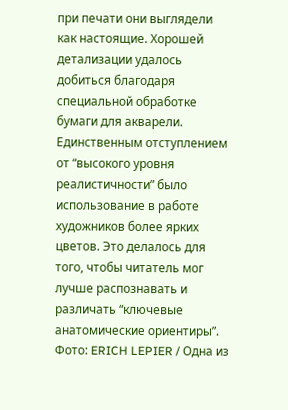при печати они выглядели как настоящие. Хорошей детализации удалось добиться благодаря специальной обработке бумаги для акварели. Единственным отступлением от “высокого уровня реалистичности” было использование в работе художников более ярких цветов. Это делалось для того, чтобы читатель мог лучше распознавать и различать “ключевые анатомические ориентиры”.
Фото: ERICH LEPIER / Одна из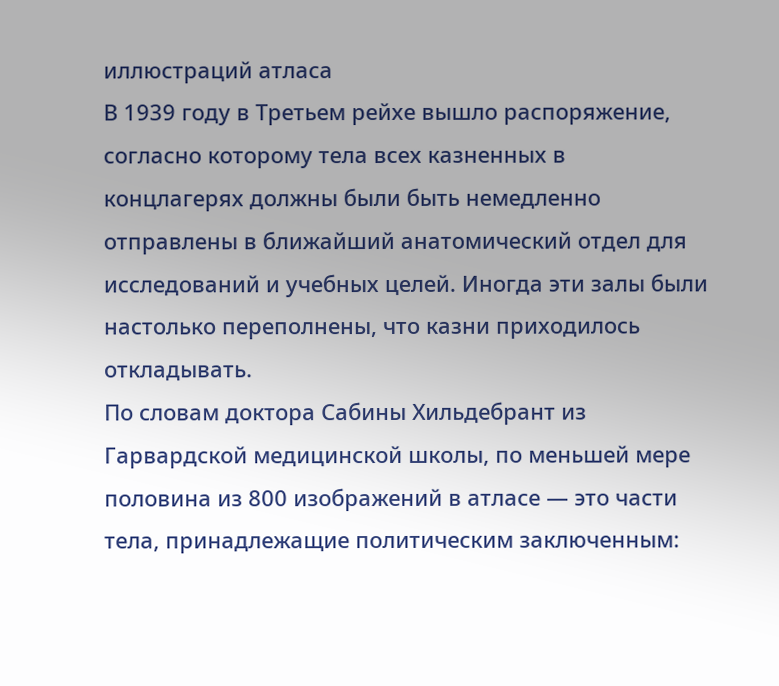иллюстраций атласа
В 1939 году в Третьем рейхе вышло распоряжение, согласно которому тела всех казненных в концлагерях должны были быть немедленно отправлены в ближайший анатомический отдел для исследований и учебных целей. Иногда эти залы были настолько переполнены, что казни приходилось откладывать.
По словам доктора Сабины Хильдебрант из Гарвардской медицинской школы, по меньшей мере половина из 800 изображений в атласе — это части тела, принадлежащие политическим заключенным: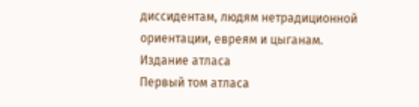диссидентам, людям нетрадиционной ориентации, евреям и цыганам.
Издание атласа
Первый том атласа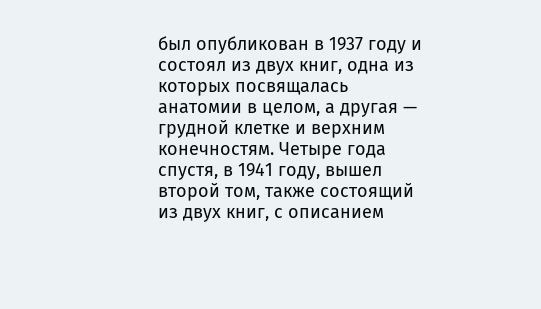был опубликован в 1937 году и состоял из двух книг, одна из которых посвящалась анатомии в целом, а другая — грудной клетке и верхним конечностям. Четыре года спустя, в 1941 году, вышел второй том, также состоящий из двух книг, с описанием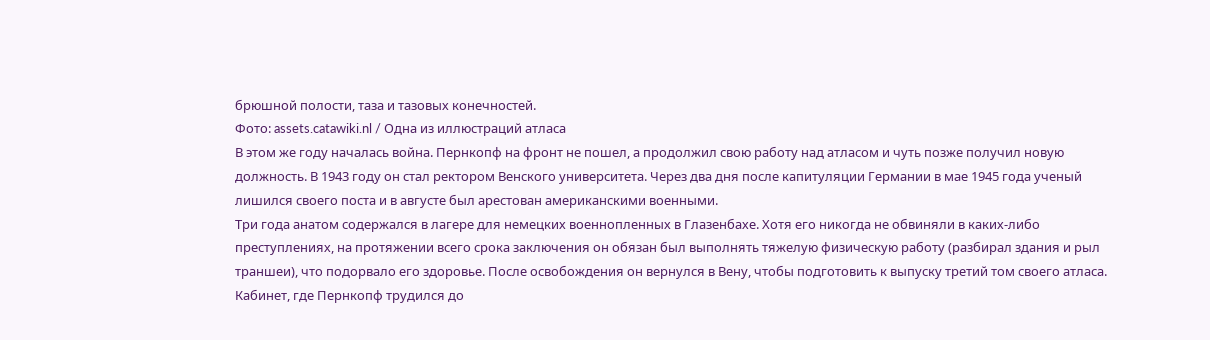брюшной полости, таза и тазовых конечностей.
Фото: assets.catawiki.nl / Одна из иллюстраций атласа
В этом же году началась война. Пернкопф на фронт не пошел, а продолжил свою работу над атласом и чуть позже получил новую должность. В 1943 году он стал ректором Венского университета. Через два дня после капитуляции Германии в мае 1945 года ученый лишился своего поста и в августе был арестован американскими военными.
Три года анатом содержался в лагере для немецких военнопленных в Глазенбахе. Хотя его никогда не обвиняли в каких-либо преступлениях, на протяжении всего срока заключения он обязан был выполнять тяжелую физическую работу (разбирал здания и рыл траншеи), что подорвало его здоровье. После освобождения он вернулся в Вену, чтобы подготовить к выпуску третий том своего атласа.
Кабинет, где Пернкопф трудился до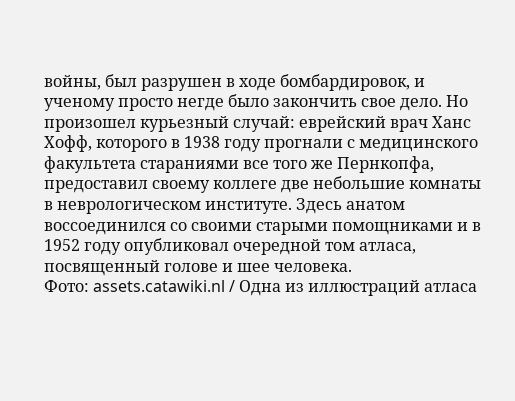войны, был разрушен в ходе бомбардировок, и ученому просто негде было закончить свое дело. Но произошел курьезный случай: еврейский врач Ханс Хофф, которого в 1938 году прогнали с медицинского факультета стараниями все того же Пернкопфа, предоставил своему коллеге две небольшие комнаты в неврологическом институте. Здесь анатом воссоединился со своими старыми помощниками и в 1952 году опубликовал очередной том атласа, посвященный голове и шее человека.
Фото: assets.catawiki.nl / Одна из иллюстраций атласа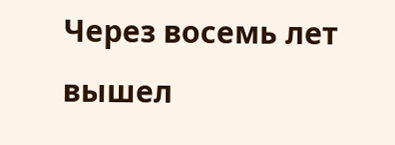Через восемь лет вышел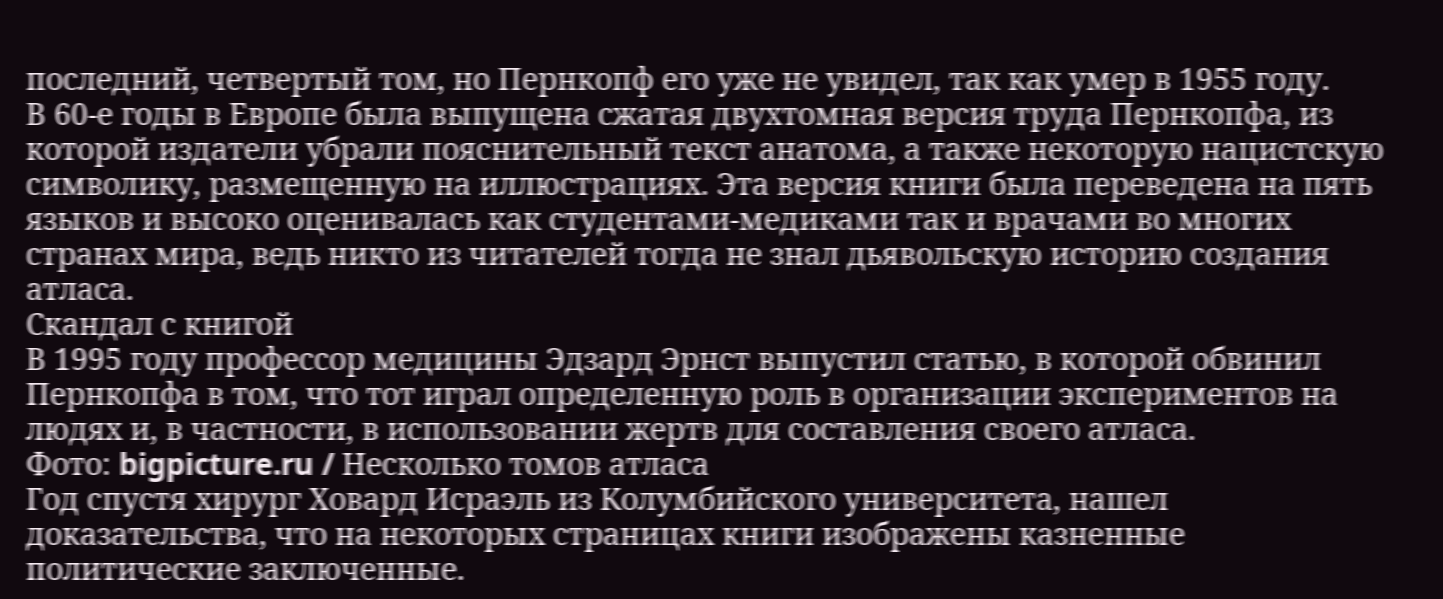последний, четвертый том, но Пернкопф его уже не увидел, так как умер в 1955 году.
В 60-е годы в Европе была выпущена сжатая двухтомная версия труда Пернкопфа, из которой издатели убрали пояснительный текст анатома, а также некоторую нацистскую символику, размещенную на иллюстрациях. Эта версия книги была переведена на пять языков и высоко оценивалась как студентами-медиками так и врачами во многих странах мира, ведь никто из читателей тогда не знал дьявольскую историю создания атласа.
Скандал с книгой
В 1995 году профессор медицины Эдзард Эрнст выпустил статью, в которой обвинил Пернкопфа в том, что тот играл определенную роль в организации экспериментов на людях и, в частности, в использовании жертв для составления своего атласа.
Фото: bigpicture.ru / Несколько томов атласа
Год спустя хирург Ховард Исраэль из Колумбийского университета, нашел доказательства, что на некоторых страницах книги изображены казненные политические заключенные.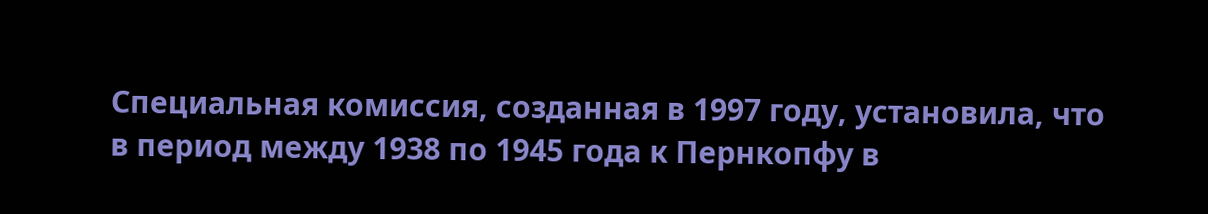Специальная комиссия, созданная в 1997 году, установила, что в период между 1938 по 1945 года к Пернкопфу в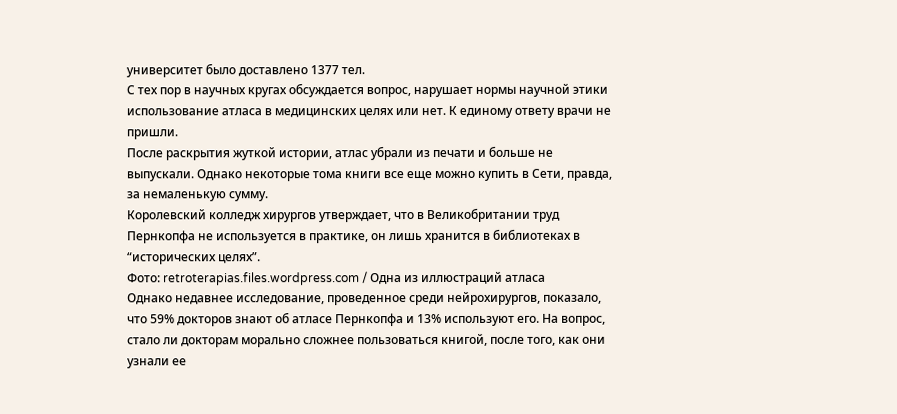университет было доставлено 1377 тел.
С тех пор в научных кругах обсуждается вопрос, нарушает нормы научной этики использование атласа в медицинских целях или нет. К единому ответу врачи не пришли.
После раскрытия жуткой истории, атлас убрали из печати и больше не выпускали. Однако некоторые тома книги все еще можно купить в Сети, правда, за немаленькую сумму.
Королевский колледж хирургов утверждает, что в Великобритании труд Пернкопфа не используется в практике, он лишь хранится в библиотеках в “исторических целях”.
Фото: retroterapias.files.wordpress.com / Одна из иллюстраций атласа
Однако недавнее исследование, проведенное среди нейрохирургов, показало, что 59% докторов знают об атласе Пернкопфа и 13% используют его. На вопрос, стало ли докторам морально сложнее пользоваться книгой, после того, как они узнали ее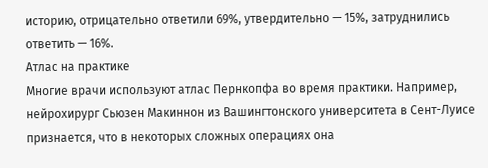историю, отрицательно ответили 69%, утвердительно — 15%, затруднились ответить — 16%.
Атлас на практике
Многие врачи используют атлас Пернкопфа во время практики. Например, нейрохирург Сьюзен Макиннон из Вашингтонского университета в Сент-Луисе признается, что в некоторых сложных операциях она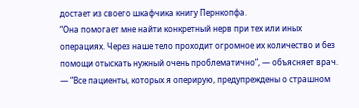достает из своего шкафчика книгу Пернкопфа.
“Она помогает мне найти конкретный нерв при тех или иных операциях. Через наше тело проходит огромное их количество и без помощи отыскать нужный очень проблематично”, — объясняет врач. — “Все пациенты, которых я оперирую, предупреждены о страшном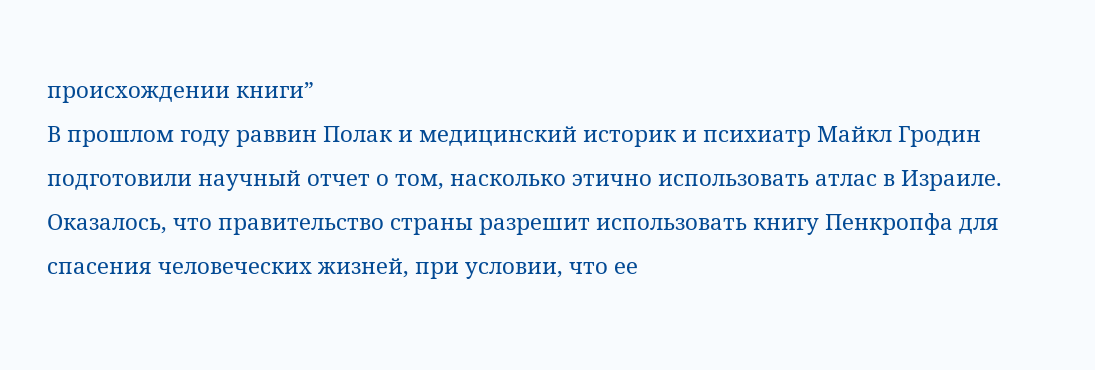происхождении книги”
В прошлом году раввин Полак и медицинский историк и психиатр Майкл Гродин подготовили научный отчет о том, насколько этично использовать атлас в Израиле.
Оказалось, что правительство страны разрешит использовать книгу Пенкропфа для спасения человеческих жизней, при условии, что ее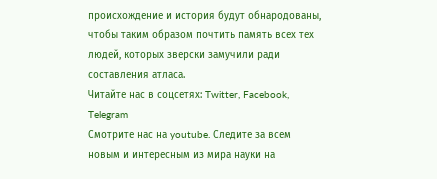происхождение и история будут обнародованы, чтобы таким образом почтить память всех тех людей, которых зверски замучили ради составления атласа.
Читайте нас в соцсетях: Twitter, Facebook, Telegram
Смотрите нас на youtube. Следите за всем новым и интересным из мира науки на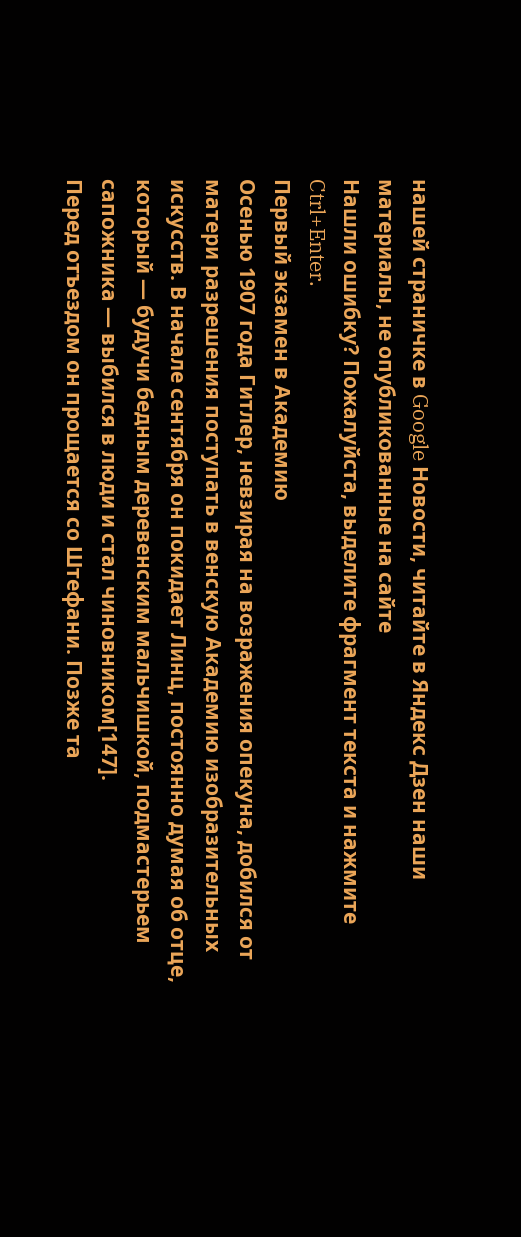нашей страничке в Google Новости, читайте в Яндекс Дзен наши материалы, не опубликованные на сайте
Нашли ошибку? Пожалуйста, выделите фрагмент текста и нажмите Ctrl+Enter.
Первый экзамен в Академию
Осенью 1907 года Гитлер, невзирая на возражения опекуна, добился от матери разрешения поступать в венскую Академию изобразительных искусств. В начале сентября он покидает Линц, постоянно думая об отце, который — будучи бедным деревенским мальчишкой, подмастерьем сапожника — выбился в люди и стал чиновником[147].
Перед отъездом он прощается со Штефани. Позже та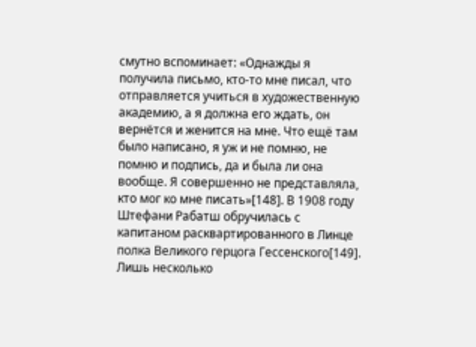смутно вспоминает: «Однажды я получила письмо, кто-то мне писал, что отправляется учиться в художественную академию, а я должна его ждать, он вернётся и женится на мне. Что ещё там было написано, я уж и не помню, не помню и подпись, да и была ли она вообще. Я совершенно не представляла, кто мог ко мне писать»[148]. В 1908 году Штефани Рабатш обручилась с капитаном расквартированного в Линце полка Великого герцога Гессенского[149]. Лишь несколько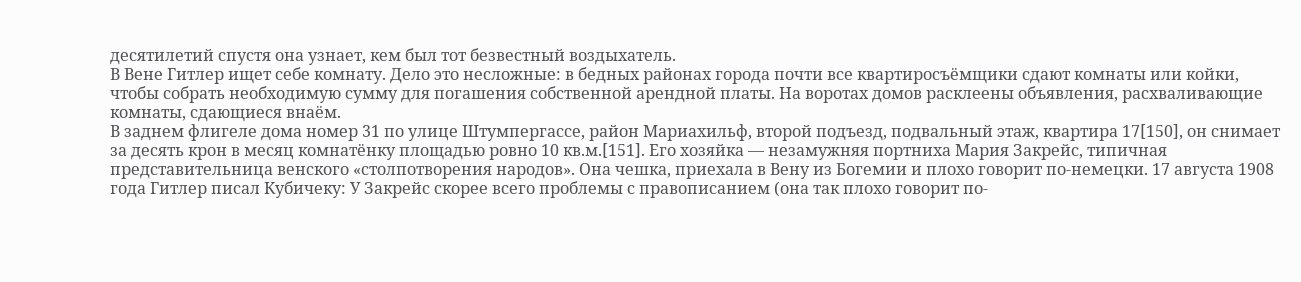десятилетий спустя она узнает, кем был тот безвестный воздыхатель.
В Вене Гитлер ищет себе комнату. Дело это несложные: в бедных районах города почти все квартиросъёмщики сдают комнаты или койки, чтобы собрать необходимую сумму для погашения собственной арендной платы. На воротах домов расклеены объявления, расхваливающие комнаты, сдающиеся внаём.
В заднем флигеле дома номер 31 по улице Штумпергассе, район Мариахильф, второй подъезд, подвальный этаж, квартира 17[150], он снимает за десять крон в месяц комнатёнку площадью ровно 10 кв.м.[151]. Его хозяйка — незамужняя портниха Мария Закрейс, типичная представительница венского «столпотворения народов». Она чешка, приехала в Вену из Богемии и плохо говорит по-немецки. 17 августа 1908 года Гитлер писал Кубичеку: У Закрейс скорее всего проблемы с правописанием (она так плохо говорит по-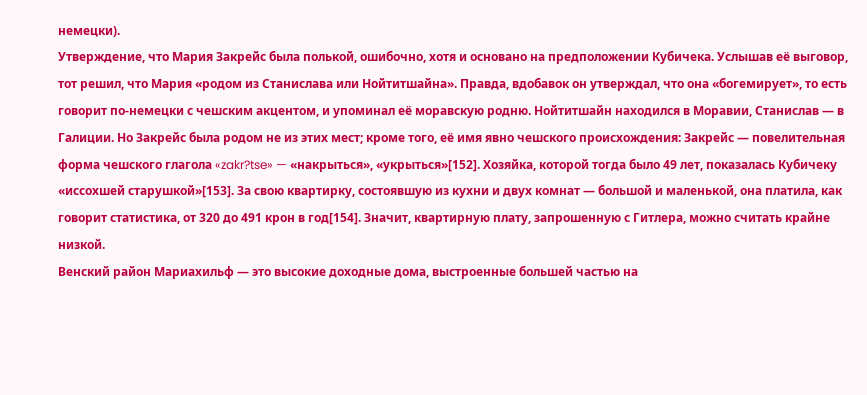немецки).
Утверждение, что Мария Закрейс была полькой, ошибочно, хотя и основано на предположении Кубичека. Услышав её выговор, тот решил, что Мария «родом из Станислава или Нойтитшайна». Правда, вдобавок он утверждал, что она «богемирует», то есть говорит по-немецки с чешским акцентом, и упоминал её моравскую родню. Нойтитшайн находился в Моравии, Станислав — в Галиции. Но Закрейс была родом не из этих мест; кроме того, её имя явно чешского происхождения: Закрейс — повелительная форма чешского глагола «zakr?tse» — «накрыться», «укрыться»[152]. Хозяйка, которой тогда было 49 лет, показалась Кубичеку «иссохшей старушкой»[153]. За свою квартирку, состоявшую из кухни и двух комнат — большой и маленькой, она платила, как говорит статистика, от 320 до 491 крон в год[154]. Значит, квартирную плату, запрошенную с Гитлера, можно считать крайне низкой.
Венский район Мариахильф — это высокие доходные дома, выстроенные большей частью на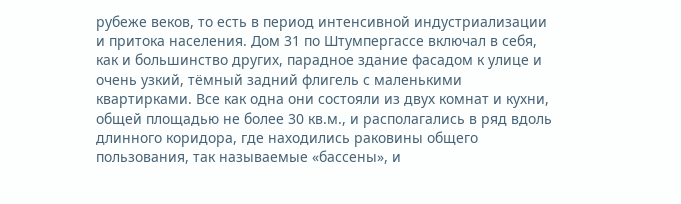рубеже веков, то есть в период интенсивной индустриализации и притока населения. Дом 31 по Штумпергассе включал в себя, как и большинство других, парадное здание фасадом к улице и очень узкий, тёмный задний флигель с маленькими квартирками. Все как одна они состояли из двух комнат и кухни, общей площадью не более 30 кв.м., и располагались в ряд вдоль длинного коридора, где находились раковины общего пользования, так называемые «бассены», и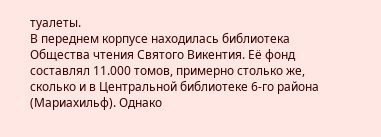туалеты.
В переднем корпусе находилась библиотека Общества чтения Святого Викентия. Её фонд составлял 11.000 томов, примерно столько же, сколько и в Центральной библиотеке 6-го района (Мариахильф). Однако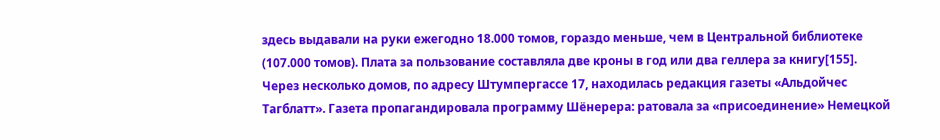здесь выдавали на руки ежегодно 18.000 томов, гораздо меньше, чем в Центральной библиотеке (107.000 томов). Плата за пользование составляла две кроны в год или два геллера за книгу[155].
Через несколько домов, по адресу Штумпергассе 17, находилась редакция газеты «Альдойчес Тагблатт». Газета пропагандировала программу Шёнерера: ратовала за «присоединение» Немецкой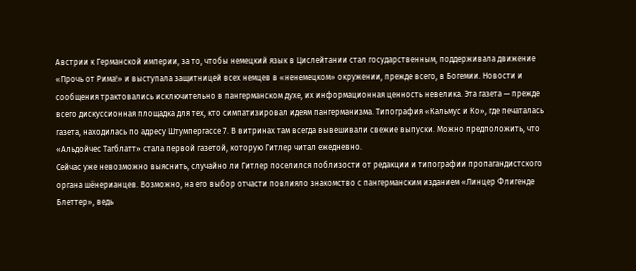Австрии к Германской империи, за то, чтобы немецкий язык в Цислейтании стал государственным, поддерживала движение «Прочь от Рима!» и выступала защитницей всех немцев в «ненемецком» окружении, прежде всего, в Богемии. Новости и сообщения трактовались исключительно в пангерманском духе, их информационная ценность невелика. Эта газета — прежде всего дискуссионная площадка для тех, кто симпатизировал идеям пангерманизма. Типография «Кальмус и Ко», где печаталась газета, находилась по адресу Штумпергассе 7. В витринах там всегда вывешивали свежие выпуски. Можно предположить, что «Альдойчес Тагблатт» стала первой газетой, которую Гитлер читал ежедневно.
Сейчас уже невозможно выяснить, случайно ли Гитлер поселился поблизости от редакции и типографии пропагандистского органа шёнерианцев. Возможно, на его выбор отчасти повлияло знакомство с пангерманским изданием «Линцер Флигенде Блеттер», ведь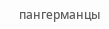пангерманцы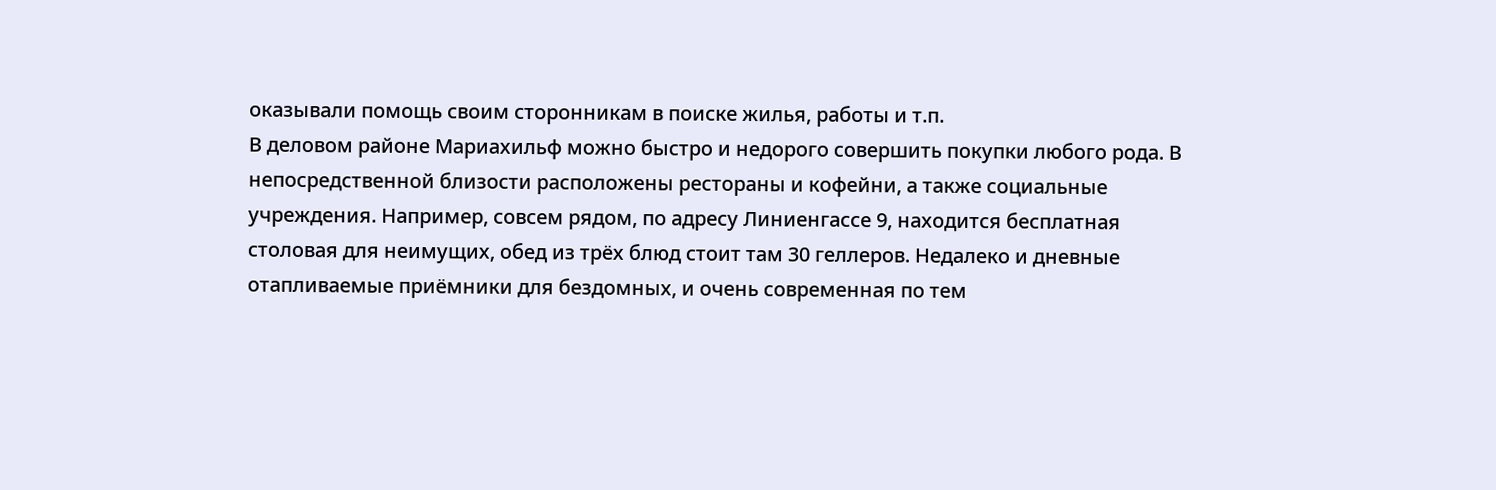оказывали помощь своим сторонникам в поиске жилья, работы и т.п.
В деловом районе Мариахильф можно быстро и недорого совершить покупки любого рода. В непосредственной близости расположены рестораны и кофейни, а также социальные учреждения. Например, совсем рядом, по адресу Линиенгассе 9, находится бесплатная столовая для неимущих, обед из трёх блюд стоит там 30 геллеров. Недалеко и дневные отапливаемые приёмники для бездомных, и очень современная по тем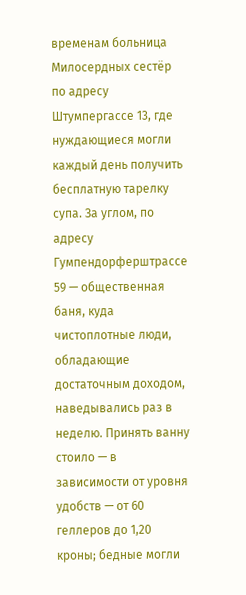временам больница Милосердных сестёр по адресу Штумпергассе 13, где нуждающиеся могли каждый день получить бесплатную тарелку супа. За углом, по адресу Гумпендорферштрассе 59 — общественная баня, куда чистоплотные люди, обладающие достаточным доходом, наведывались раз в неделю. Принять ванну стоило — в зависимости от уровня удобств — от 60 геллеров до 1,20 кроны; бедные могли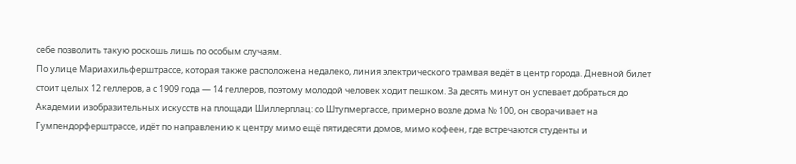себе позволить такую роскошь лишь по особым случаям.
По улице Мариахильферштрассе, которая также расположена недалеко, линия электрического трамвая ведёт в центр города. Дневной билет стоит целых 12 геллеров, а с 1909 года — 14 геллеров, поэтому молодой человек ходит пешком. За десять минут он успевает добраться до Академии изобразительных искусств на площади Шиллерплац: со Штупмергассе, примерно возле дома № 100, он сворачивает на Гумпендорферштрассе, идёт по направлению к центру мимо ещё пятидесяти домов, мимо кофеен, где встречаются студенты и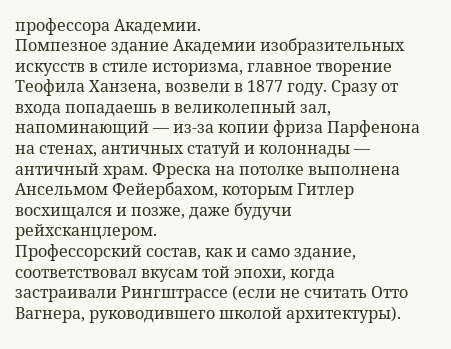профессора Академии.
Помпезное здание Академии изобразительных искусств в стиле историзма, главное творение Теофила Ханзена, возвели в 1877 году. Сразу от входа попадаешь в великолепный зал, напоминающий — из-за копии фриза Парфенона на стенах, античных статуй и колоннады — античный храм. Фреска на потолке выполнена Ансельмом Фейербахом, которым Гитлер восхищался и позже, даже будучи рейхсканцлером.
Профессорский состав, как и само здание, соответствовал вкусам той эпохи, когда застраивали Рингштрассе (если не считать Отто Вагнера, руководившего школой архитектуры).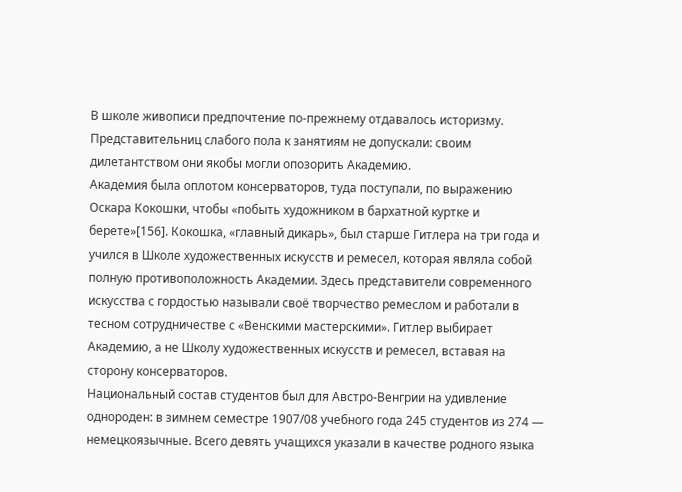В школе живописи предпочтение по-прежнему отдавалось историзму. Представительниц слабого пола к занятиям не допускали: своим дилетантством они якобы могли опозорить Академию.
Академия была оплотом консерваторов, туда поступали, по выражению Оскара Кокошки, чтобы «побыть художником в бархатной куртке и берете»[156]. Кокошка, «главный дикарь», был старше Гитлера на три года и учился в Школе художественных искусств и ремесел, которая являла собой полную противоположность Академии. Здесь представители современного искусства с гордостью называли своё творчество ремеслом и работали в тесном сотрудничестве с «Венскими мастерскими». Гитлер выбирает Академию, а не Школу художественных искусств и ремесел, вставая на сторону консерваторов.
Национальный состав студентов был для Австро-Венгрии на удивление однороден: в зимнем семестре 1907/08 учебного года 245 студентов из 274 — немецкоязычные. Всего девять учащихся указали в качестве родного языка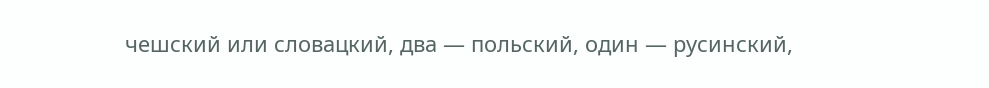чешский или словацкий, два — польский, один — русинский,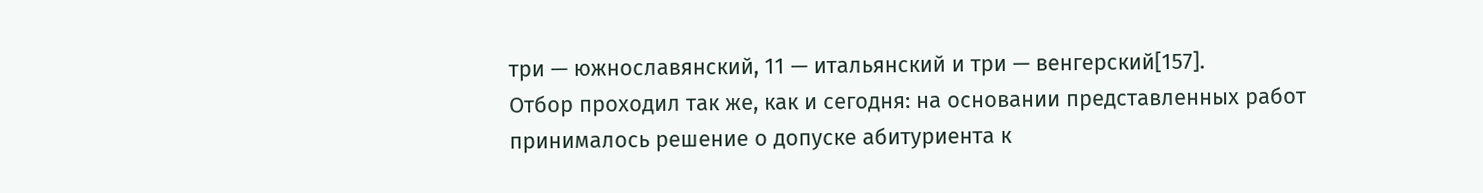три — южнославянский, 11 — итальянский и три — венгерский[157].
Отбор проходил так же, как и сегодня: на основании представленных работ принималось решение о допуске абитуриента к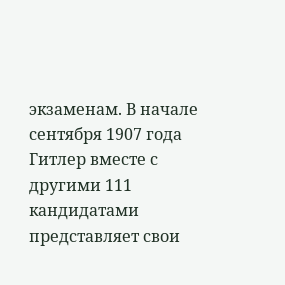экзаменам. В начале сентября 1907 года Гитлер вместе с другими 111 кандидатами представляет свои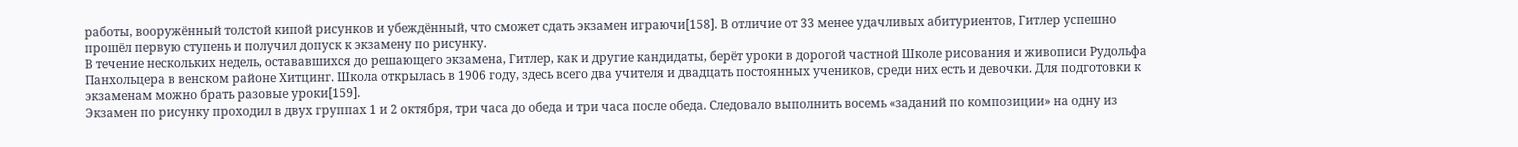работы, вооружённый толстой кипой рисунков и убеждённый, что сможет сдать экзамен играючи[158]. В отличие от 33 менее удачливых абитуриентов, Гитлер успешно прошёл первую ступень и получил допуск к экзамену по рисунку.
В течение нескольких недель, остававшихся до решающего экзамена, Гитлер, как и другие кандидаты, берёт уроки в дорогой частной Школе рисования и живописи Рудольфа Панхольцера в венском районе Хитцинг. Школа открылась в 1906 году, здесь всего два учителя и двадцать постоянных учеников, среди них есть и девочки. Для подготовки к экзаменам можно брать разовые уроки[159].
Экзамен по рисунку проходил в двух группах 1 и 2 октября, три часа до обеда и три часа после обеда. Следовало выполнить восемь «заданий по композиции» на одну из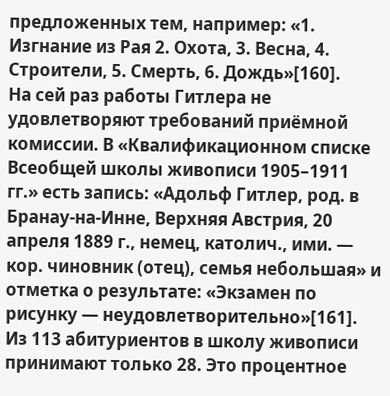предложенных тем, например: «1. Изгнание из Рая 2. Охота, 3. Весна, 4. Строители, 5. Смерть, 6. Дождь»[160].
На сей раз работы Гитлера не удовлетворяют требований приёмной комиссии. В «Квалификационном списке Всеобщей школы живописи 1905–1911 гг.» есть запись: «Адольф Гитлер, род. в Бранау-на-Инне, Верхняя Австрия, 20 апреля 1889 г., немец, католич., ими. — кор. чиновник (отец), семья небольшая» и отметка о результате: «Экзамен по рисунку — неудовлетворительно»[161]. Из 113 абитуриентов в школу живописи принимают только 28. Это процентное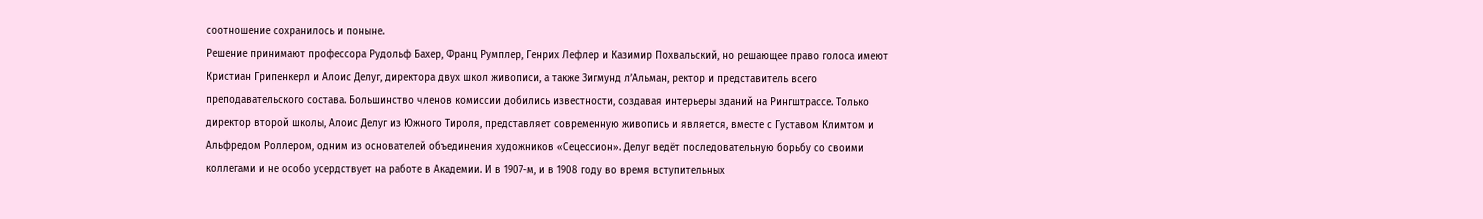соотношение сохранилось и поныне.
Решение принимают профессора Рудольф Бахер, Франц Румплер, Генрих Лефлер и Казимир Похвальский, но решающее право голоса имеют Кристиан Грипенкерл и Алоис Делуг, директора двух школ живописи, а также Зигмунд л’Альман, ректор и представитель всего преподавательского состава. Большинство членов комиссии добились известности, создавая интерьеры зданий на Рингштрассе. Только директор второй школы, Алоис Делуг из Южного Тироля, представляет современную живопись и является, вместе с Густавом Климтом и Альфредом Роллером, одним из основателей объединения художников «Сецессион». Делуг ведёт последовательную борьбу со своими коллегами и не особо усердствует на работе в Академии. И в 1907-м, и в 1908 году во время вступительных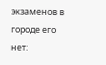экзаменов в городе его нет: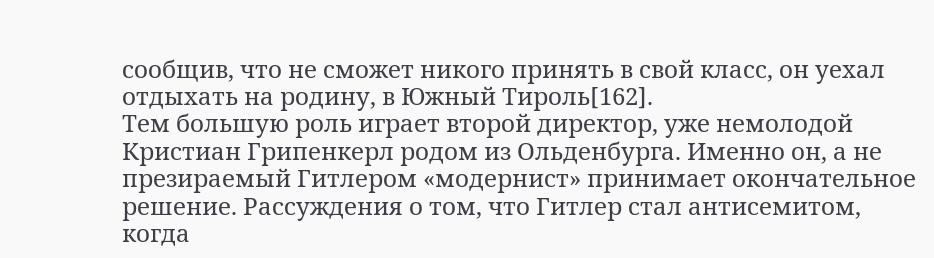сообщив, что не сможет никого принять в свой класс, он уехал отдыхать на родину, в Южный Тироль[162].
Тем большую роль играет второй директор, уже немолодой Кристиан Грипенкерл родом из Ольденбурга. Именно он, а не презираемый Гитлером «модернист» принимает окончательное решение. Рассуждения о том, что Гитлер стал антисемитом, когда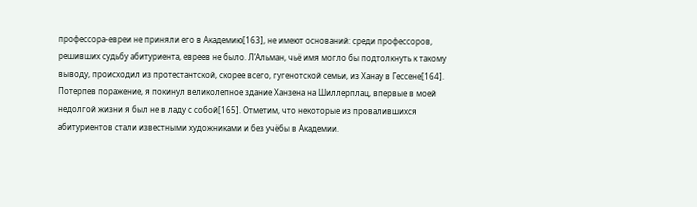профессора-евреи не приняли его в Академию[163], не имеют оснований: среди профессоров, решивших судьбу абитуриента, евреев не было. Л’Альман, чьё имя могло бы подтолкнуть к такому выводу, происходил из протестантской, скорее всего, гугенотской семьи, из Ханау в Гессене[164].
Потерпев поражение, я покинул великолепное здание Ханзена на Шиллерплац, впервые в моей недолгой жизни я был не в ладу с собой[165]. Отметим, что некоторые из провалившихся абитуриентов стали известными художниками и без учёбы в Академии.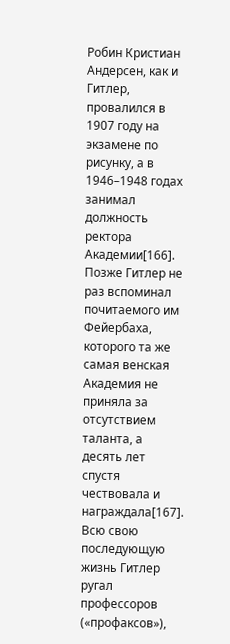Робин Кристиан Андерсен, как и Гитлер, провалился в 1907 году на экзамене по рисунку, а в 1946–1948 годах занимал должность ректора Академии[166]. Позже Гитлер не раз вспоминал почитаемого им Фейербаха, которого та же самая венская Академия не приняла за отсутствием таланта, а десять лет спустя чествовала и награждала[167].
Всю свою последующую жизнь Гитлер ругал профессоров («профаксов»),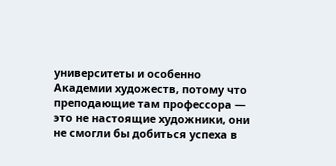университеты и особенно Академии художеств, потому что преподающие там профессора — это не настоящие художники, они не смогли бы добиться успеха в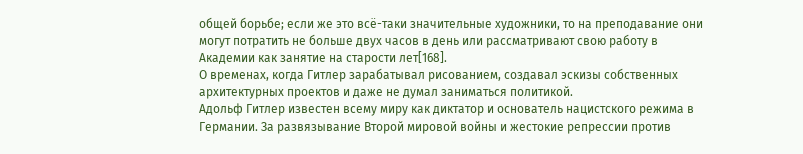общей борьбе; если же это всё-таки значительные художники, то на преподавание они могут потратить не больше двух часов в день или рассматривают свою работу в Академии как занятие на старости лет[168].
О временах, когда Гитлер зарабатывал рисованием, создавал эскизы собственных архитектурных проектов и даже не думал заниматься политикой.
Адольф Гитлер известен всему миру как диктатор и основатель нацистского режима в Германии. За развязывание Второй мировой войны и жестокие репрессии против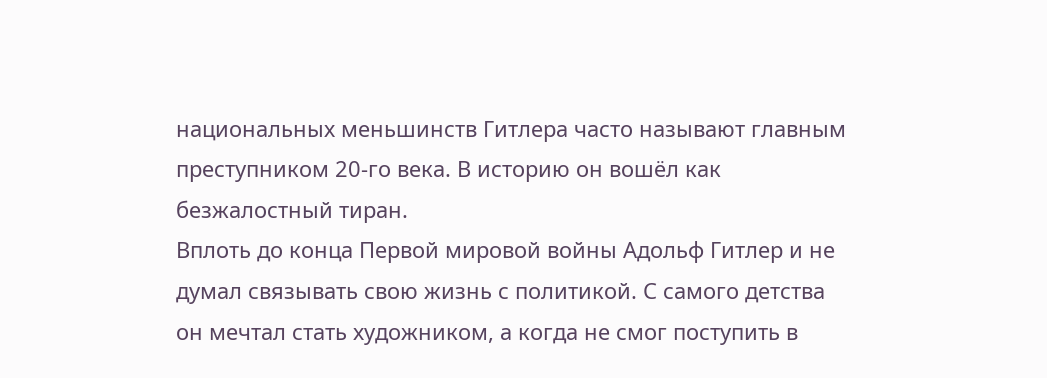национальных меньшинств Гитлера часто называют главным преступником 20-го века. В историю он вошёл как безжалостный тиран.
Вплоть до конца Первой мировой войны Адольф Гитлер и не думал связывать свою жизнь с политикой. С самого детства он мечтал стать художником, а когда не смог поступить в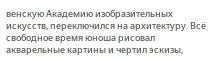венскую Академию изобразительных искусств, переключился на архитектуру. Всё свободное время юноша рисовал акварельные картины и чертил эскизы,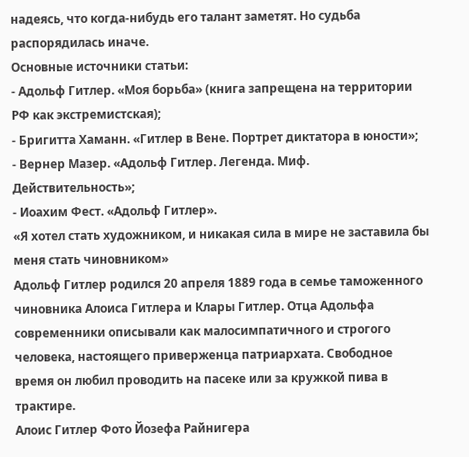надеясь, что когда-нибудь его талант заметят. Но судьба распорядилась иначе.
Основные источники статьи:
- Адольф Гитлер. «Моя борьба» (книга запрещена на территории РФ как экстремистская);
- Бригитта Хаманн. «Гитлер в Вене. Портрет диктатора в юности»;
- Вернер Мазер. «Адольф Гитлер. Легенда. Миф. Действительность»;
- Иоахим Фест. «Адольф Гитлер».
«Я хотел стать художником, и никакая сила в мире не заставила бы меня стать чиновником»
Адольф Гитлер родился 20 апреля 1889 года в семье таможенного чиновника Алоиса Гитлера и Клары Гитлер. Отца Адольфа современники описывали как малосимпатичного и строгого человека, настоящего приверженца патриархата. Свободное время он любил проводить на пасеке или за кружкой пива в трактире.
Алоис Гитлер Фото Йозефа Райнигера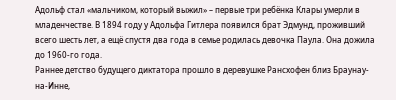Адольф стал «мальчиком, который выжил» – первые три ребёнка Клары умерли в младенчестве. В 1894 году у Адольфа Гитлера появился брат Эдмунд, проживший всего шесть лет, а ещё спустя два года в семье родилась девочка Паула. Она дожила до 1960-го года.
Раннее детство будущего диктатора прошло в деревушке Рансхофен близ Браунау-на-Инне,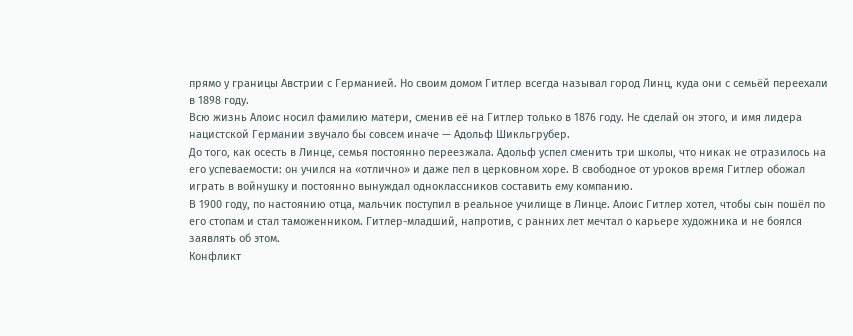прямо у границы Австрии с Германией. Но своим домом Гитлер всегда называл город Линц, куда они с семьёй переехали в 1898 году.
Всю жизнь Алоис носил фамилию матери, сменив её на Гитлер только в 1876 году. Не сделай он этого, и имя лидера нацистской Германии звучало бы совсем иначе — Адольф Шикльгрубер.
До того, как осесть в Линце, семья постоянно переезжала. Адольф успел сменить три школы, что никак не отразилось на его успеваемости: он учился на «отлично» и даже пел в церковном хоре. В свободное от уроков время Гитлер обожал играть в войнушку и постоянно вынуждал одноклассников составить ему компанию.
В 1900 году, по настоянию отца, мальчик поступил в реальное училище в Линце. Алоис Гитлер хотел, чтобы сын пошёл по его стопам и стал таможенником. Гитлер-младший, напротив, с ранних лет мечтал о карьере художника и не боялся заявлять об этом.
Конфликт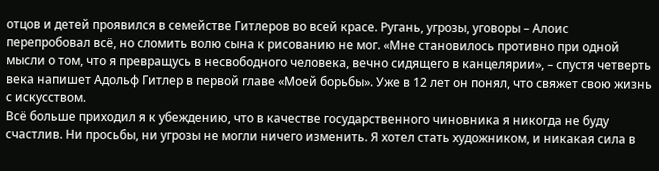отцов и детей проявился в семействе Гитлеров во всей красе. Ругань, угрозы, уговоры – Алоис перепробовал всё, но сломить волю сына к рисованию не мог. «Мне становилось противно при одной мысли о том, что я превращусь в несвободного человека, вечно сидящего в канцелярии», – спустя четверть века напишет Адольф Гитлер в первой главе «Моей борьбы». Уже в 12 лет он понял, что свяжет свою жизнь с искусством.
Всё больше приходил я к убеждению, что в качестве государственного чиновника я никогда не буду счастлив. Ни просьбы, ни угрозы не могли ничего изменить. Я хотел стать художником, и никакая сила в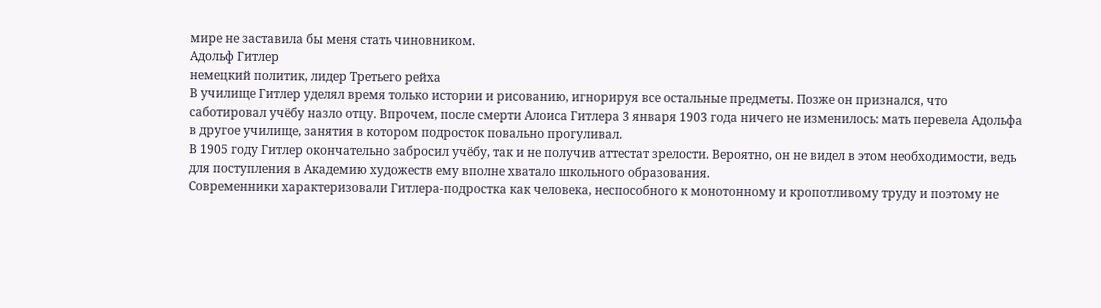мире не заставила бы меня стать чиновником.
Адольф Гитлер
немецкий политик, лидер Третьего рейха
В училище Гитлер уделял время только истории и рисованию, игнорируя все остальные предметы. Позже он признался, что саботировал учёбу назло отцу. Впрочем, после смерти Алоиса Гитлера 3 января 1903 года ничего не изменилось: мать перевела Адольфа в другое училище, занятия в котором подросток повально прогуливал.
В 1905 году Гитлер окончательно забросил учёбу, так и не получив аттестат зрелости. Вероятно, он не видел в этом необходимости, ведь для поступления в Академию художеств ему вполне хватало школьного образования.
Современники характеризовали Гитлера-подростка как человека, неспособного к монотонному и кропотливому труду и поэтому не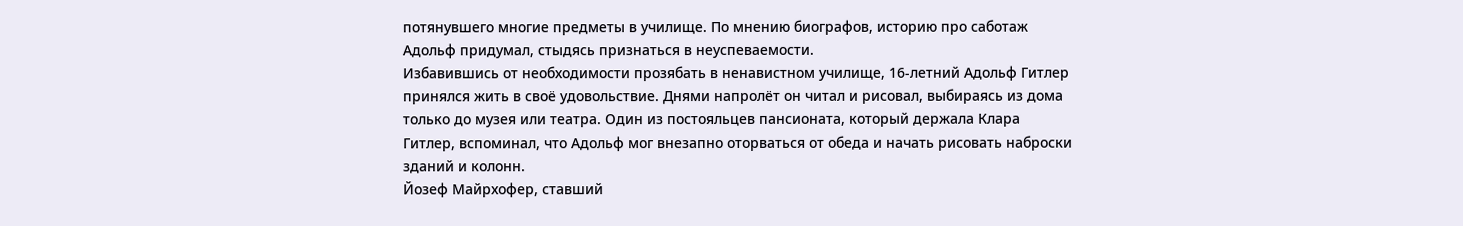потянувшего многие предметы в училище. По мнению биографов, историю про саботаж Адольф придумал, стыдясь признаться в неуспеваемости.
Избавившись от необходимости прозябать в ненавистном училище, 16-летний Адольф Гитлер принялся жить в своё удовольствие. Днями напролёт он читал и рисовал, выбираясь из дома только до музея или театра. Один из постояльцев пансионата, который держала Клара Гитлер, вспоминал, что Адольф мог внезапно оторваться от обеда и начать рисовать наброски зданий и колонн.
Йозеф Майрхофер, ставший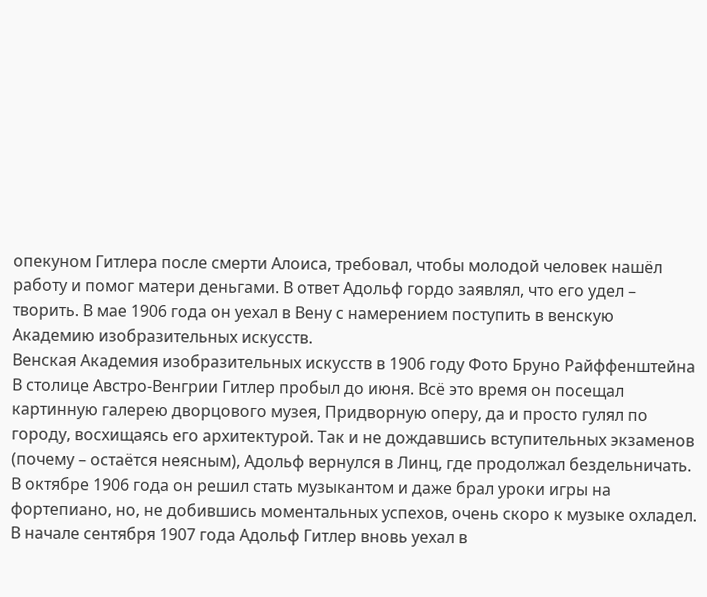опекуном Гитлера после смерти Алоиса, требовал, чтобы молодой человек нашёл работу и помог матери деньгами. В ответ Адольф гордо заявлял, что его удел – творить. В мае 1906 года он уехал в Вену с намерением поступить в венскую Академию изобразительных искусств.
Венская Академия изобразительных искусств в 1906 году Фото Бруно Райффенштейна
В столице Австро-Венгрии Гитлер пробыл до июня. Всё это время он посещал картинную галерею дворцового музея, Придворную оперу, да и просто гулял по городу, восхищаясь его архитектурой. Так и не дождавшись вступительных экзаменов (почему – остаётся неясным), Адольф вернулся в Линц, где продолжал бездельничать. В октябре 1906 года он решил стать музыкантом и даже брал уроки игры на фортепиано, но, не добившись моментальных успехов, очень скоро к музыке охладел.
В начале сентября 1907 года Адольф Гитлер вновь уехал в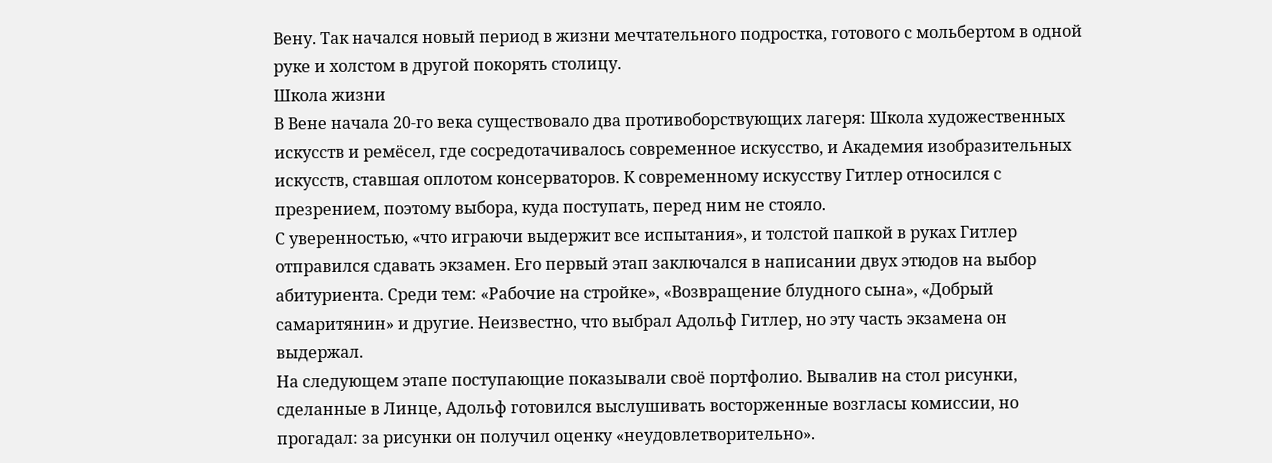Вену. Так начался новый период в жизни мечтательного подростка, готового с мольбертом в одной руке и холстом в другой покорять столицу.
Школа жизни
В Вене начала 20-го века существовало два противоборствующих лагеря: Школа художественных искусств и ремёсел, где сосредотачивалось современное искусство, и Академия изобразительных искусств, ставшая оплотом консерваторов. К современному искусству Гитлер относился с презрением, поэтому выбора, куда поступать, перед ним не стояло.
С уверенностью, «что играючи выдержит все испытания», и толстой папкой в руках Гитлер отправился сдавать экзамен. Его первый этап заключался в написании двух этюдов на выбор абитуриента. Среди тем: «Рабочие на стройке», «Возвращение блудного сына», «Добрый самаритянин» и другие. Неизвестно, что выбрал Адольф Гитлер, но эту часть экзамена он выдержал.
На следующем этапе поступающие показывали своё портфолио. Вывалив на стол рисунки, сделанные в Линце, Адольф готовился выслушивать восторженные возгласы комиссии, но прогадал: за рисунки он получил оценку «неудовлетворительно».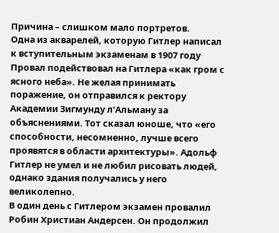Причина – слишком мало портретов.
Одна из акварелей, которую Гитлер написал к вступительным экзаменам в 1907 году
Провал подействовал на Гитлера «как гром с ясного неба». Не желая принимать поражение, он отправился к ректору Академии Зигмунду л’Альману за объяснениями. Тот сказал юноше, что «его способности, несомненно, лучше всего проявятся в области архитектуры». Адольф Гитлер не умел и не любил рисовать людей, однако здания получались у него великолепно.
В один день с Гитлером экзамен провалил Робин Христиан Андерсен. Он продолжил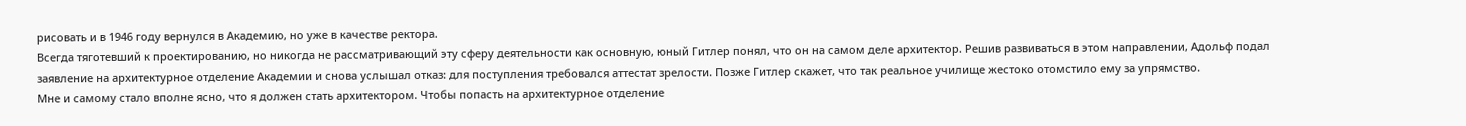рисовать и в 1946 году вернулся в Академию, но уже в качестве ректора.
Всегда тяготевший к проектированию, но никогда не рассматривающий эту сферу деятельности как основную, юный Гитлер понял, что он на самом деле архитектор. Решив развиваться в этом направлении, Адольф подал заявление на архитектурное отделение Академии и снова услышал отказ: для поступления требовался аттестат зрелости. Позже Гитлер скажет, что так реальное училище жестоко отомстило ему за упрямство.
Мне и самому стало вполне ясно, что я должен стать архитектором. Чтобы попасть на архитектурное отделение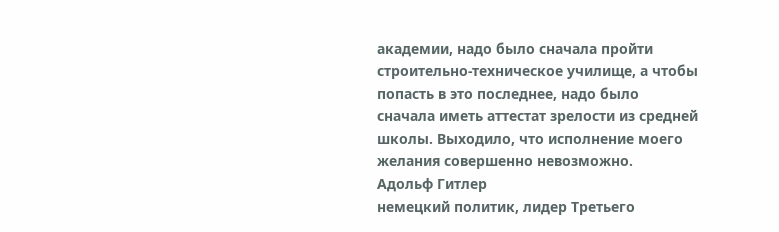академии, надо было сначала пройти строительно-техническое училище, а чтобы попасть в это последнее, надо было сначала иметь аттестат зрелости из средней школы. Выходило, что исполнение моего желания совершенно невозможно.
Адольф Гитлер
немецкий политик, лидер Третьего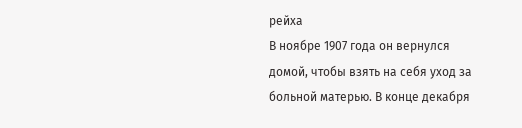рейха
В ноябре 1907 года он вернулся домой, чтобы взять на себя уход за больной матерью. В конце декабря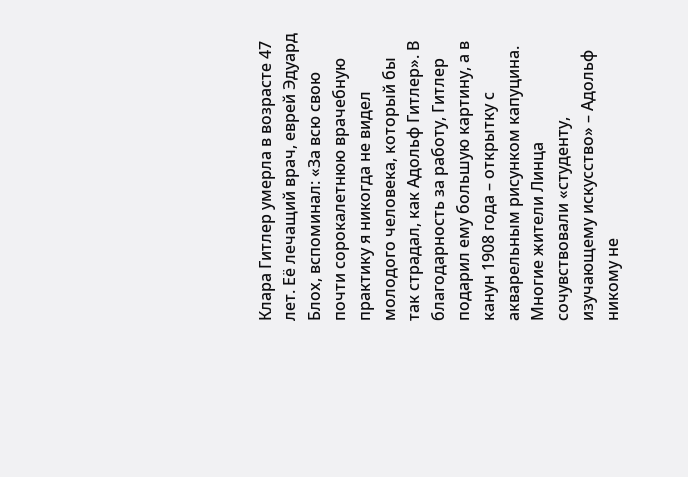Клара Гитлер умерла в возрасте 47 лет. Её лечащий врач, еврей Эдуард Блох, вспоминал: «За всю свою почти сорокалетнюю врачебную практику я никогда не видел молодого человека, который бы так страдал, как Адольф Гитлер». В благодарность за работу, Гитлер подарил ему большую картину, а в канун 1908 года – открытку с акварельным рисунком капуцина.
Многие жители Линца сочувствовали «студенту, изучающему искусство» – Адольф никому не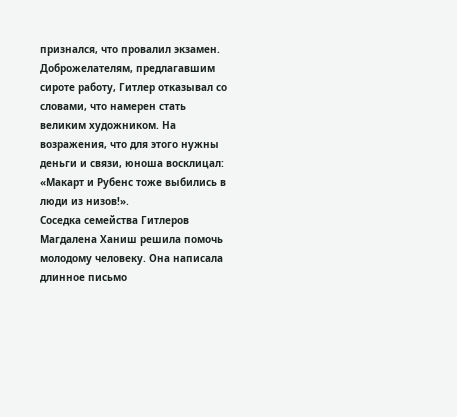признался, что провалил экзамен. Доброжелателям, предлагавшим сироте работу, Гитлер отказывал со словами, что намерен стать великим художником. На возражения, что для этого нужны деньги и связи, юноша восклицал: «Макарт и Рубенс тоже выбились в люди из низов!».
Соседка семейства Гитлеров Магдалена Ханиш решила помочь молодому человеку. Она написала длинное письмо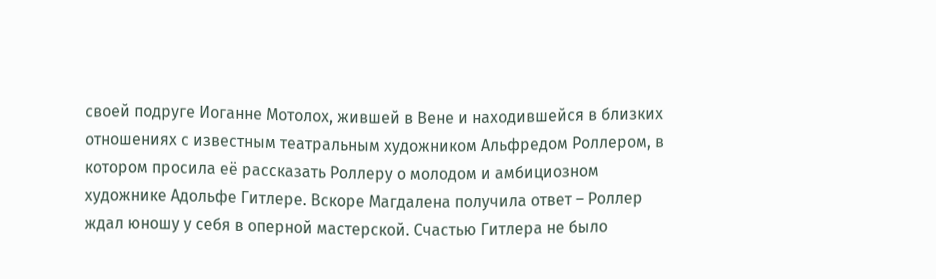своей подруге Иоганне Мотолох, жившей в Вене и находившейся в близких отношениях с известным театральным художником Альфредом Роллером, в котором просила её рассказать Роллеру о молодом и амбициозном художнике Адольфе Гитлере. Вскоре Магдалена получила ответ – Роллер ждал юношу у себя в оперной мастерской. Счастью Гитлера не было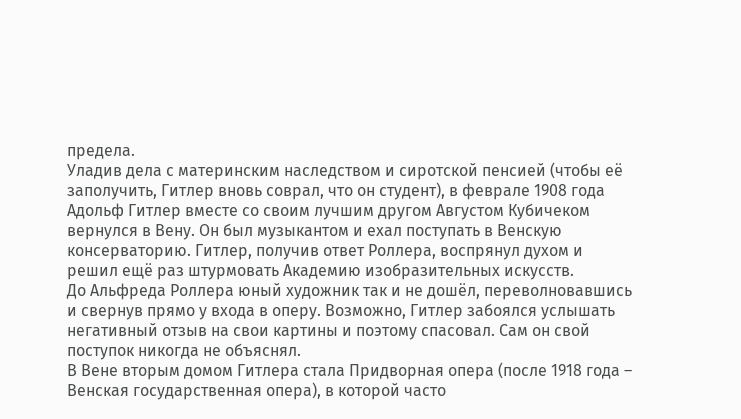предела.
Уладив дела с материнским наследством и сиротской пенсией (чтобы её заполучить, Гитлер вновь соврал, что он студент), в феврале 1908 года Адольф Гитлер вместе со своим лучшим другом Августом Кубичеком вернулся в Вену. Он был музыкантом и ехал поступать в Венскую консерваторию. Гитлер, получив ответ Роллера, воспрянул духом и решил ещё раз штурмовать Академию изобразительных искусств.
До Альфреда Роллера юный художник так и не дошёл, переволновавшись и свернув прямо у входа в оперу. Возможно, Гитлер забоялся услышать негативный отзыв на свои картины и поэтому спасовал. Сам он свой поступок никогда не объяснял.
В Вене вторым домом Гитлера стала Придворная опера (после 1918 года – Венская государственная опера), в которой часто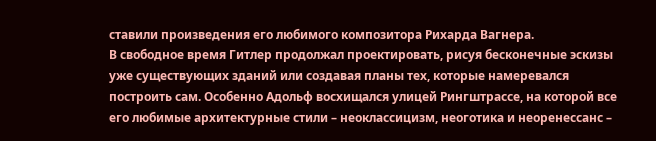ставили произведения его любимого композитора Рихарда Вагнера.
В свободное время Гитлер продолжал проектировать, рисуя бесконечные эскизы уже существующих зданий или создавая планы тех, которые намеревался построить сам. Особенно Адольф восхищался улицей Рингштрассе, на которой все его любимые архитектурные стили – неоклассицизм, неоготика и неоренессанс –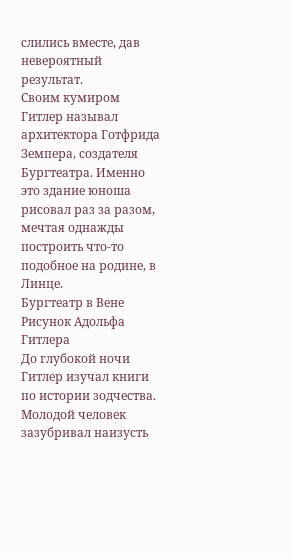слились вместе, дав невероятный результат.
Своим кумиром Гитлер называл архитектора Готфрида Земпера, создателя Бургтеатра. Именно это здание юноша рисовал раз за разом, мечтая однажды построить что-то подобное на родине, в Линце.
Бургтеатр в Вене Рисунок Адольфа Гитлера
До глубокой ночи Гитлер изучал книги по истории зодчества. Молодой человек зазубривал наизусть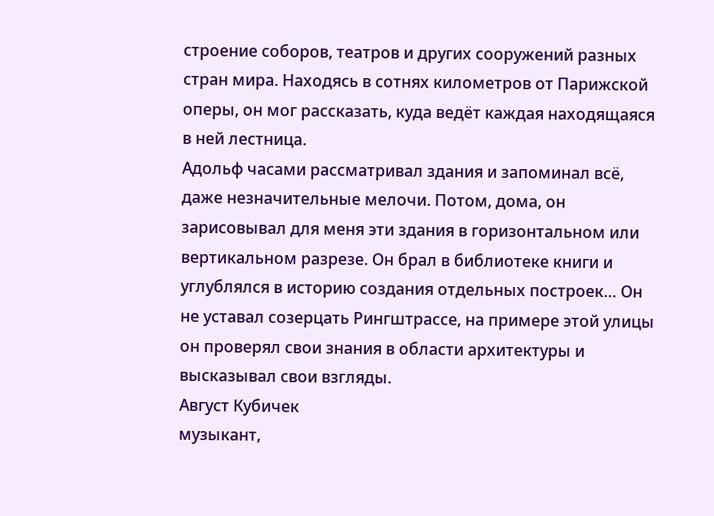строение соборов, театров и других сооружений разных стран мира. Находясь в сотнях километров от Парижской оперы, он мог рассказать, куда ведёт каждая находящаяся в ней лестница.
Адольф часами рассматривал здания и запоминал всё, даже незначительные мелочи. Потом, дома, он зарисовывал для меня эти здания в горизонтальном или вертикальном разрезе. Он брал в библиотеке книги и углублялся в историю создания отдельных построек… Он не уставал созерцать Рингштрассе, на примере этой улицы он проверял свои знания в области архитектуры и высказывал свои взгляды.
Август Кубичек
музыкант,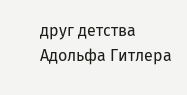друг детства Адольфа Гитлера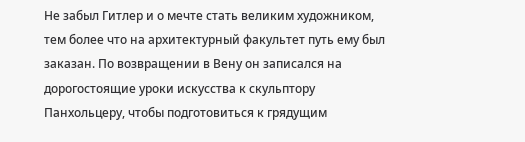Не забыл Гитлер и о мечте стать великим художником, тем более что на архитектурный факультет путь ему был заказан. По возвращении в Вену он записался на дорогостоящие уроки искусства к скульптору Панхольцеру, чтобы подготовиться к грядущим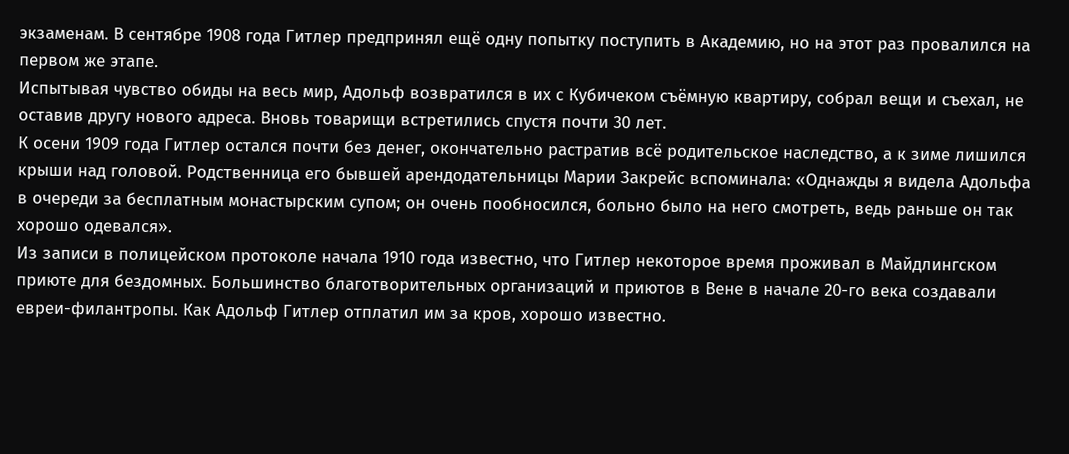экзаменам. В сентябре 1908 года Гитлер предпринял ещё одну попытку поступить в Академию, но на этот раз провалился на первом же этапе.
Испытывая чувство обиды на весь мир, Адольф возвратился в их с Кубичеком съёмную квартиру, собрал вещи и съехал, не оставив другу нового адреса. Вновь товарищи встретились спустя почти 30 лет.
К осени 1909 года Гитлер остался почти без денег, окончательно растратив всё родительское наследство, а к зиме лишился крыши над головой. Родственница его бывшей арендодательницы Марии Закрейс вспоминала: «Однажды я видела Адольфа в очереди за бесплатным монастырским супом; он очень пообносился, больно было на него смотреть, ведь раньше он так хорошо одевался».
Из записи в полицейском протоколе начала 1910 года известно, что Гитлер некоторое время проживал в Майдлингском приюте для бездомных. Большинство благотворительных организаций и приютов в Вене в начале 20-го века создавали евреи-филантропы. Как Адольф Гитлер отплатил им за кров, хорошо известно.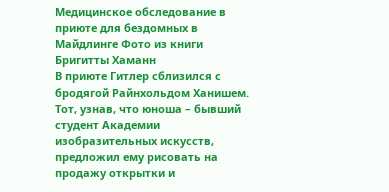Медицинское обследование в приюте для бездомных в Майдлинге Фото из книги Бригитты Хаманн
В приюте Гитлер сблизился с бродягой Райнхольдом Ханишем. Тот, узнав, что юноша – бывший студент Академии изобразительных искусств, предложил ему рисовать на продажу открытки и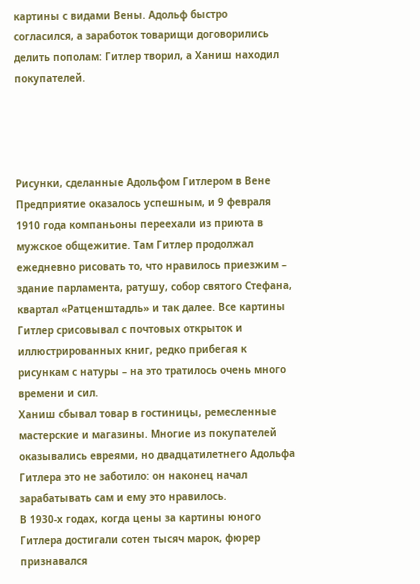картины с видами Вены. Адольф быстро согласился, а заработок товарищи договорились делить пополам: Гитлер творил, а Ханиш находил покупателей.




Рисунки, сделанные Адольфом Гитлером в Вене
Предприятие оказалось успешным, и 9 февраля 1910 года компаньоны переехали из приюта в мужское общежитие. Там Гитлер продолжал ежедневно рисовать то, что нравилось приезжим – здание парламента, ратушу, собор святого Стефана, квартал «Ратценштадль» и так далее. Все картины Гитлер срисовывал с почтовых открыток и иллюстрированных книг, редко прибегая к рисункам с натуры – на это тратилось очень много времени и сил.
Ханиш сбывал товар в гостиницы, ремесленные мастерские и магазины. Многие из покупателей оказывались евреями, но двадцатилетнего Адольфа Гитлера это не заботило: он наконец начал зарабатывать сам и ему это нравилось.
В 1930-х годах, когда цены за картины юного Гитлера достигали сотен тысяч марок, фюрер признавался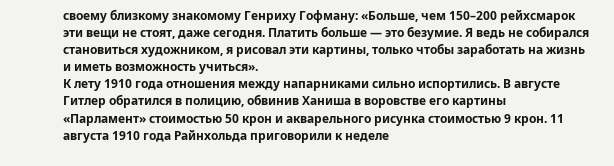своему близкому знакомому Генриху Гофману: «Больше, чем 150–200 рейхсмарок эти вещи не стоят, даже сегодня. Платить больше — это безумие. Я ведь не собирался становиться художником, я рисовал эти картины, только чтобы заработать на жизнь и иметь возможность учиться».
К лету 1910 года отношения между напарниками сильно испортились. В августе Гитлер обратился в полицию, обвинив Ханиша в воровстве его картины «Парламент» стоимостью 50 крон и акварельного рисунка стоимостью 9 крон. 11 августа 1910 года Райнхольда приговорили к неделе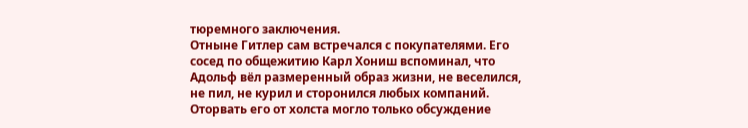тюремного заключения.
Отныне Гитлер сам встречался с покупателями. Его сосед по общежитию Карл Хониш вспоминал, что Адольф вёл размеренный образ жизни, не веселился, не пил, не курил и сторонился любых компаний. Оторвать его от холста могло только обсуждение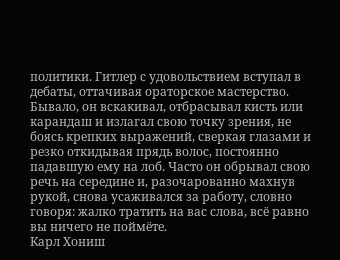политики. Гитлер с удовольствием вступал в дебаты, оттачивая ораторское мастерство.
Бывало, он вскакивал, отбрасывал кисть или карандаш и излагал свою точку зрения, не боясь крепких выражений, сверкая глазами и резко откидывая прядь волос, постоянно падавшую ему на лоб. Часто он обрывал свою речь на середине и, разочарованно махнув рукой, снова усаживался за работу, словно говоря: жалко тратить на вас слова, всё равно вы ничего не поймёте.
Карл Хониш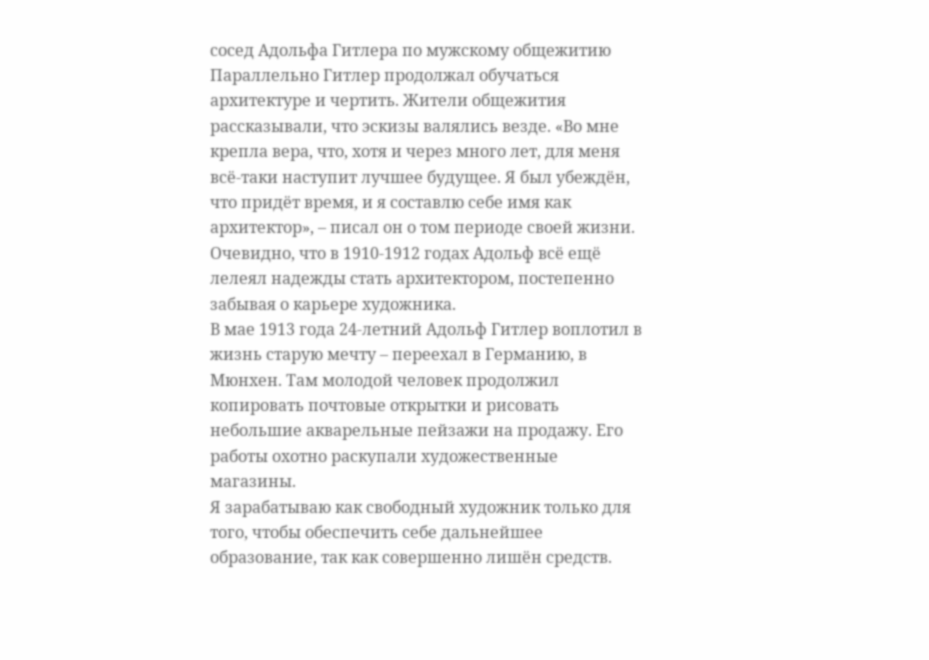сосед Адольфа Гитлера по мужскому общежитию
Параллельно Гитлер продолжал обучаться архитектуре и чертить. Жители общежития рассказывали, что эскизы валялись везде. «Во мне крепла вера, что, хотя и через много лет, для меня всё-таки наступит лучшее будущее. Я был убеждён, что придёт время, и я составлю себе имя как архитектор», – писал он о том периоде своей жизни. Очевидно, что в 1910-1912 годах Адольф всё ещё лелеял надежды стать архитектором, постепенно забывая о карьере художника.
В мае 1913 года 24-летний Адольф Гитлер воплотил в жизнь старую мечту – переехал в Германию, в Мюнхен. Там молодой человек продолжил копировать почтовые открытки и рисовать небольшие акварельные пейзажи на продажу. Его работы охотно раскупали художественные магазины.
Я зарабатываю как свободный художник только для того, чтобы обеспечить себе дальнейшее образование, так как совершенно лишён средств.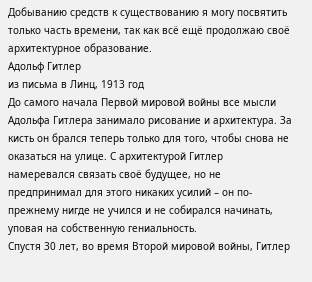Добыванию средств к существованию я могу посвятить только часть времени, так как всё ещё продолжаю своё архитектурное образование.
Адольф Гитлер
из письма в Линц, 1913 год
До самого начала Первой мировой войны все мысли Адольфа Гитлера занимало рисование и архитектура. За кисть он брался теперь только для того, чтобы снова не оказаться на улице. С архитектурой Гитлер намеревался связать своё будущее, но не предпринимал для этого никаких усилий – он по-прежнему нигде не учился и не собирался начинать, уповая на собственную гениальность.
Спустя 30 лет, во время Второй мировой войны, Гитлер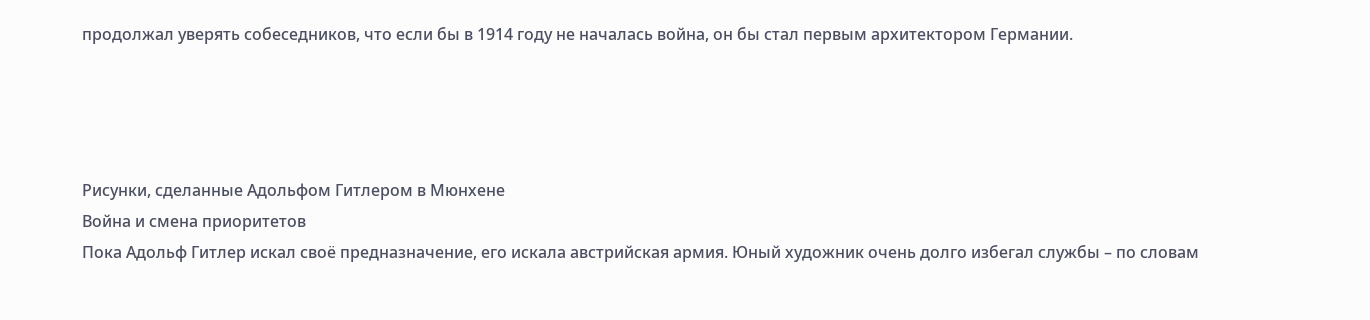продолжал уверять собеседников, что если бы в 1914 году не началась война, он бы стал первым архитектором Германии.




Рисунки, сделанные Адольфом Гитлером в Мюнхене
Война и смена приоритетов
Пока Адольф Гитлер искал своё предназначение, его искала австрийская армия. Юный художник очень долго избегал службы – по словам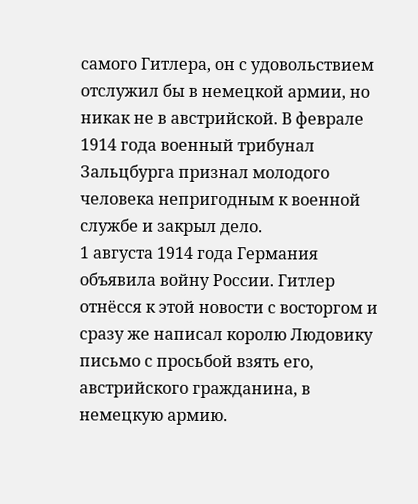самого Гитлера, он с удовольствием отслужил бы в немецкой армии, но никак не в австрийской. В феврале 1914 года военный трибунал Зальцбурга признал молодого человека непригодным к военной службе и закрыл дело.
1 августа 1914 года Германия объявила войну России. Гитлер отнёсся к этой новости с восторгом и сразу же написал королю Людовику письмо с просьбой взять его, австрийского гражданина, в немецкую армию.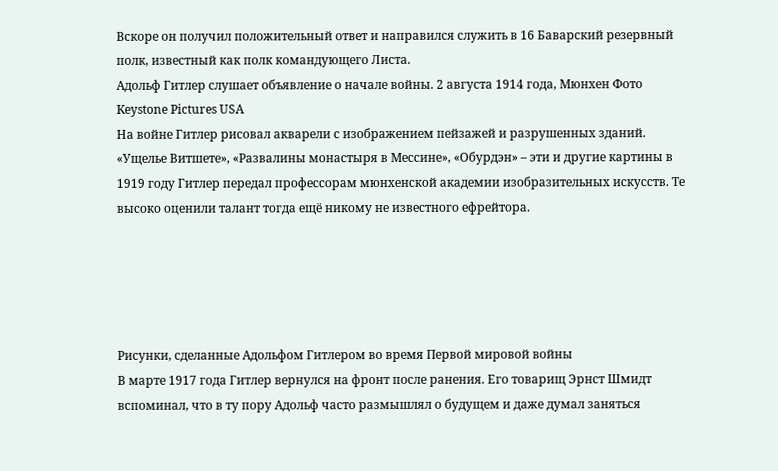Вскоре он получил положительный ответ и направился служить в 16 Баварский резервный полк, известный как полк командующего Листа.
Адольф Гитлер слушает объявление о начале войны. 2 августа 1914 года, Мюнхен Фото Keystone Pictures USA
На войне Гитлер рисовал акварели с изображением пейзажей и разрушенных зданий. «Ущелье Витшете», «Развалины монастыря в Мессине», «Обурдэн» – эти и другие картины в 1919 году Гитлер передал профессорам мюнхенской академии изобразительных искусств. Те высоко оценили талант тогда ещё никому не известного ефрейтора.





Рисунки, сделанные Адольфом Гитлером во время Первой мировой войны
В марте 1917 года Гитлер вернулся на фронт после ранения. Его товарищ Эрнст Шмидт вспоминал, что в ту пору Адольф часто размышлял о будущем и даже думал заняться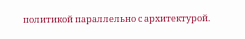политикой параллельно с архитектурой.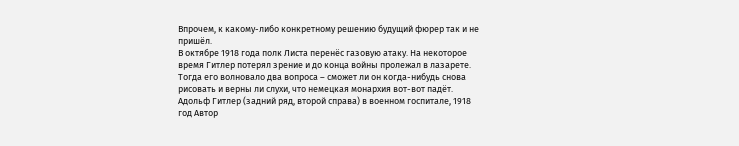Впрочем, к какому-либо конкретному решению будущий фюрер так и не пришёл.
В октябре 1918 года полк Листа перенёс газовую атаку. На некоторое время Гитлер потерял зрение и до конца войны пролежал в лазарете. Тогда его волновало два вопроса – сможет ли он когда-нибудь снова рисовать и верны ли слухи, что немецкая монархия вот-вот падёт.
Адольф Гитлер (задний ряд, второй справа) в военном госпитале, 1918 год Автор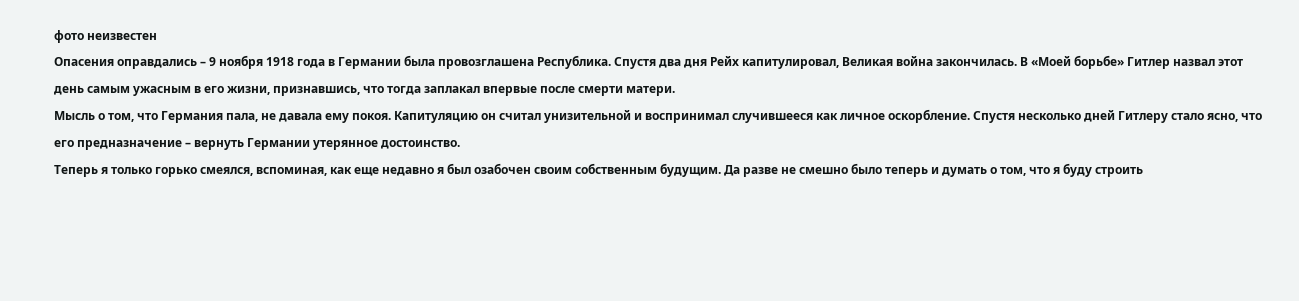фото неизвестен
Опасения оправдались – 9 ноября 1918 года в Германии была провозглашена Республика. Спустя два дня Рейх капитулировал, Великая война закончилась. В «Моей борьбе» Гитлер назвал этот день самым ужасным в его жизни, признавшись, что тогда заплакал впервые после смерти матери.
Мысль о том, что Германия пала, не давала ему покоя. Капитуляцию он считал унизительной и воспринимал случившееся как личное оскорбление. Спустя несколько дней Гитлеру стало ясно, что его предназначение – вернуть Германии утерянное достоинство.
Теперь я только горько смеялся, вспоминая, как еще недавно я был озабочен своим собственным будущим. Да разве не смешно было теперь и думать о том, что я буду строить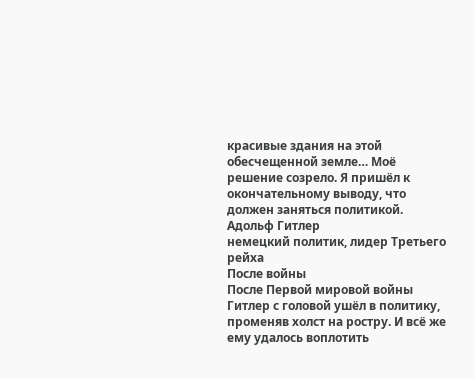красивые здания на этой обесчещенной земле… Моё решение созрело. Я пришёл к окончательному выводу, что должен заняться политикой.
Адольф Гитлер
немецкий политик, лидер Третьего рейха
После войны
После Первой мировой войны Гитлер с головой ушёл в политику, променяв холст на ростру. И всё же ему удалось воплотить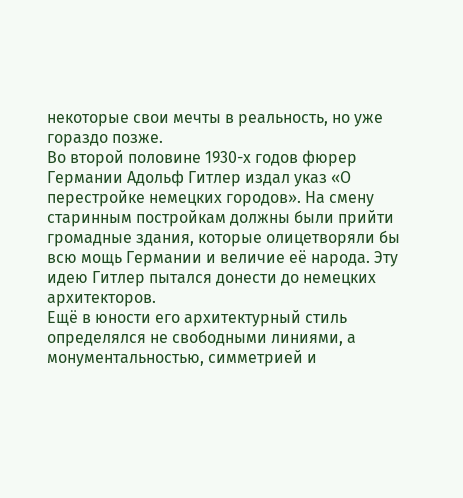некоторые свои мечты в реальность, но уже гораздо позже.
Во второй половине 1930-х годов фюрер Германии Адольф Гитлер издал указ «О перестройке немецких городов». На смену старинным постройкам должны были прийти громадные здания, которые олицетворяли бы всю мощь Германии и величие её народа. Эту идею Гитлер пытался донести до немецких архитекторов.
Ещё в юности его архитектурный стиль определялся не свободными линиями, а монументальностью, симметрией и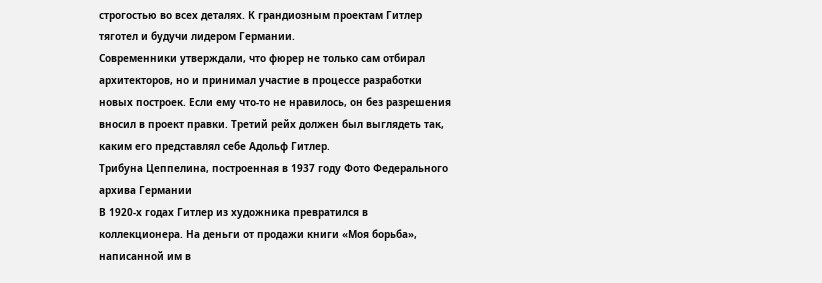строгостью во всех деталях. К грандиозным проектам Гитлер тяготел и будучи лидером Германии.
Современники утверждали, что фюрер не только сам отбирал архитекторов, но и принимал участие в процессе разработки новых построек. Если ему что-то не нравилось, он без разрешения вносил в проект правки. Третий рейх должен был выглядеть так, каким его представлял себе Адольф Гитлер.
Трибуна Цеппелина, построенная в 1937 году Фото Федерального архива Германии
В 1920-х годах Гитлер из художника превратился в коллекционера. На деньги от продажи книги «Моя борьба», написанной им в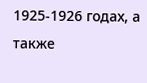1925-1926 годах, а также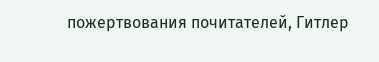пожертвования почитателей, Гитлер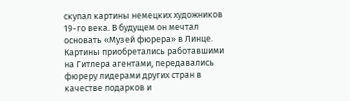скупал картины немецких художников 19-го века. В будущем он мечтал основать «Музей фюрера» в Линце.
Картины приобретались работавшими на Гитлера агентами, передавались фюреру лидерами других стран в качестве подарков и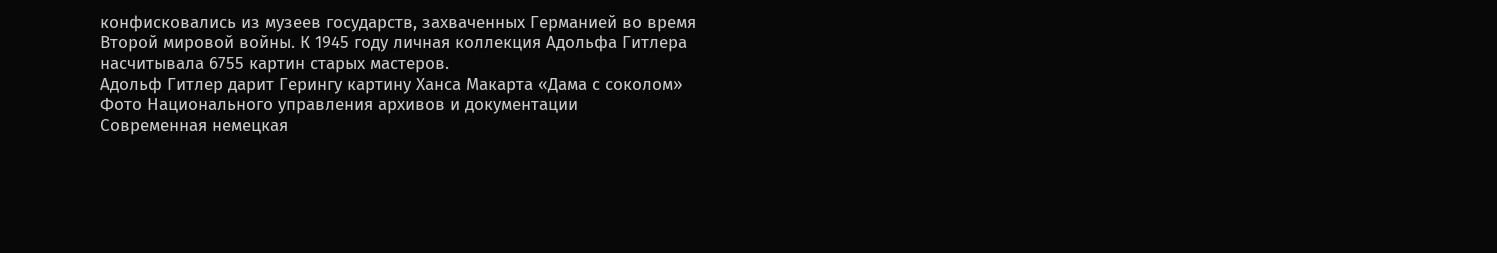конфисковались из музеев государств, захваченных Германией во время Второй мировой войны. К 1945 году личная коллекция Адольфа Гитлера насчитывала 6755 картин старых мастеров.
Адольф Гитлер дарит Герингу картину Ханса Макарта «Дама с соколом» Фото Национального управления архивов и документации
Современная немецкая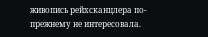живопись рейхсканцлера по-прежнему не интересовала.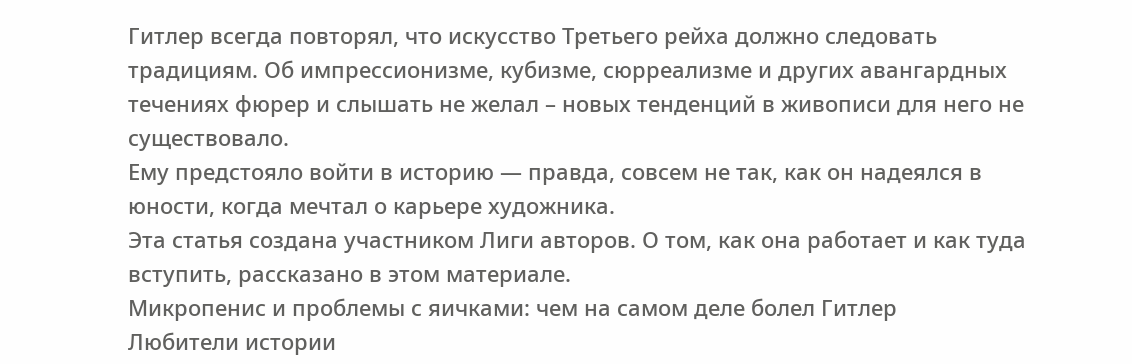Гитлер всегда повторял, что искусство Третьего рейха должно следовать традициям. Об импрессионизме, кубизме, сюрреализме и других авангардных течениях фюрер и слышать не желал – новых тенденций в живописи для него не существовало.
Ему предстояло войти в историю — правда, совсем не так, как он надеялся в юности, когда мечтал о карьере художника.
Эта статья создана участником Лиги авторов. О том, как она работает и как туда вступить, рассказано в этом материале.
Микропенис и проблемы с яичками: чем на самом деле болел Гитлер
Любители истории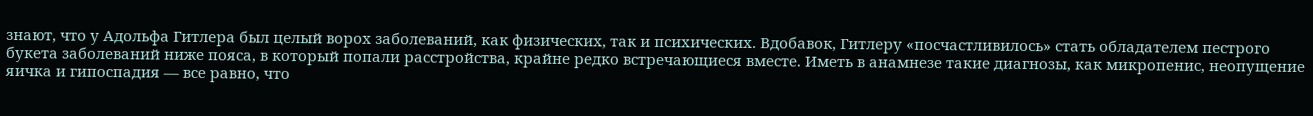знают, что у Адольфа Гитлера был целый ворох заболеваний, как физических, так и психических. Вдобавок, Гитлеру «посчастливилось» стать обладателем пестрого букета заболеваний ниже пояса, в который попали расстройства, крайне редко встречающиеся вместе. Иметь в анамнезе такие диагнозы, как микропенис, неопущение яичка и гипоспадия — все равно, что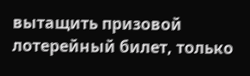вытащить призовой лотерейный билет, только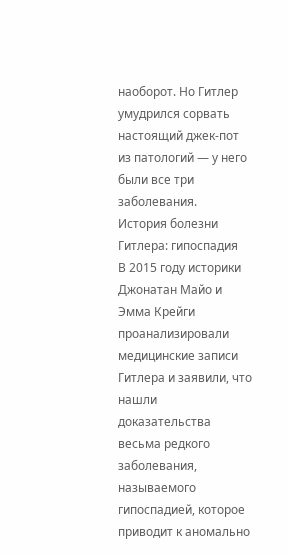наоборот. Но Гитлер умудрился сорвать настоящий джек-пот из патологий — у него были все три заболевания.
История болезни Гитлера: гипоспадия
В 2015 году историки Джонатан Майо и Эмма Крейги проанализировали медицинские записи Гитлера и заявили, что нашли доказательства весьма редкого заболевания, называемого гипоспадией, которое приводит к аномально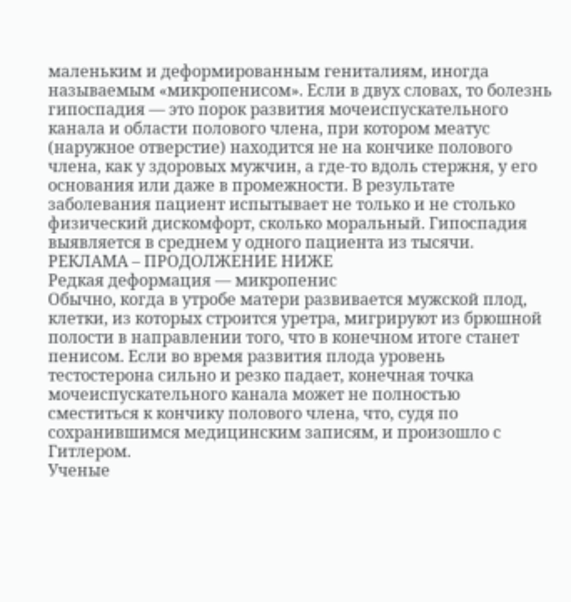маленьким и деформированным гениталиям, иногда называемым «микропенисом». Если в двух словах, то болезнь гипоспадия — это порок развития мочеиспускательного канала и области полового члена, при котором меатус (наружное отверстие) находится не на кончике полового члена, как у здоровых мужчин, а где-то вдоль стержня, у его основания или даже в промежности. В результате заболевания пациент испытывает не только и не столько физический дискомфорт, сколько моральный. Гипоспадия выявляется в среднем у одного пациента из тысячи.
РЕКЛАМА – ПРОДОЛЖЕНИЕ НИЖЕ
Редкая деформация — микропенис
Обычно, когда в утробе матери развивается мужской плод, клетки, из которых строится уретра, мигрируют из брюшной полости в направлении того, что в конечном итоге станет пенисом. Если во время развития плода уровень тестостерона сильно и резко падает, конечная точка мочеиспускательного канала может не полностью сместиться к кончику полового члена, что, судя по сохранившимся медицинским записям, и произошло с Гитлером.
Ученые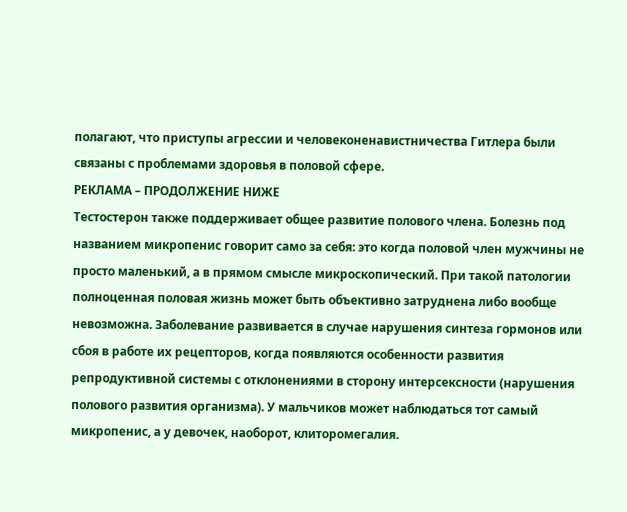полагают, что приступы агрессии и человеконенавистничества Гитлера были связаны с проблемами здоровья в половой сфере.
РЕКЛАМА – ПРОДОЛЖЕНИЕ НИЖЕ
Тестостерон также поддерживает общее развитие полового члена. Болезнь под названием микропенис говорит само за себя: это когда половой член мужчины не просто маленький, а в прямом смысле микроскопический. При такой патологии полноценная половая жизнь может быть объективно затруднена либо вообще невозможна. Заболевание развивается в случае нарушения синтеза гормонов или сбоя в работе их рецепторов, когда появляются особенности развития репродуктивной системы с отклонениями в сторону интерсексности (нарушения полового развития организма). У мальчиков может наблюдаться тот самый микропенис, а у девочек, наоборот, клиторомегалия.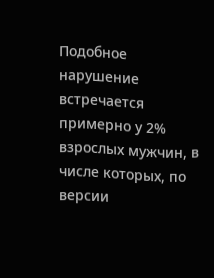Подобное нарушение встречается примерно у 2% взрослых мужчин, в числе которых, по версии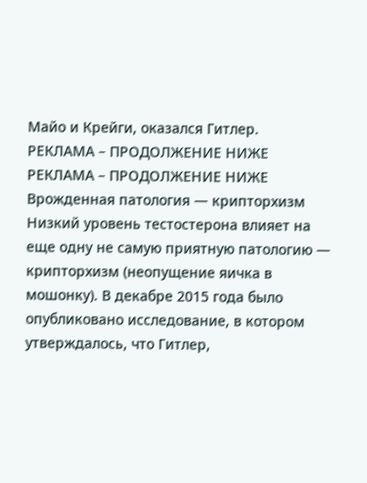Майо и Крейги, оказался Гитлер.
РЕКЛАМА – ПРОДОЛЖЕНИЕ НИЖЕ
РЕКЛАМА – ПРОДОЛЖЕНИЕ НИЖЕ
Врожденная патология — крипторхизм
Низкий уровень тестостерона влияет на еще одну не самую приятную патологию — крипторхизм (неопущение яичка в мошонку). В декабре 2015 года было опубликовано исследование, в котором утверждалось, что Гитлер,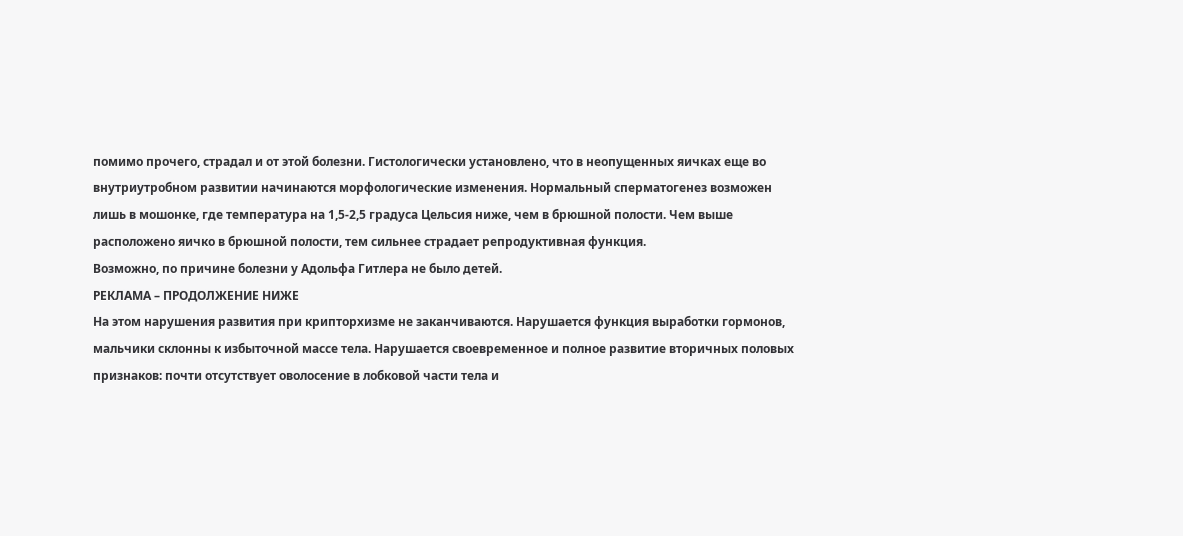помимо прочего, страдал и от этой болезни. Гистологически установлено, что в неопущенных яичках еще во внутриутробном развитии начинаются морфологические изменения. Нормальный сперматогенез возможен лишь в мошонке, где температура на 1,5-2,5 градуса Цельсия ниже, чем в брюшной полости. Чем выше расположено яичко в брюшной полости, тем сильнее страдает репродуктивная функция.
Возможно, по причине болезни у Адольфа Гитлера не было детей.
РЕКЛАМА – ПРОДОЛЖЕНИЕ НИЖЕ
На этом нарушения развития при крипторхизме не заканчиваются. Нарушается функция выработки гормонов, мальчики склонны к избыточной массе тела. Нарушается своевременное и полное развитие вторичных половых признаков: почти отсутствует оволосение в лобковой части тела и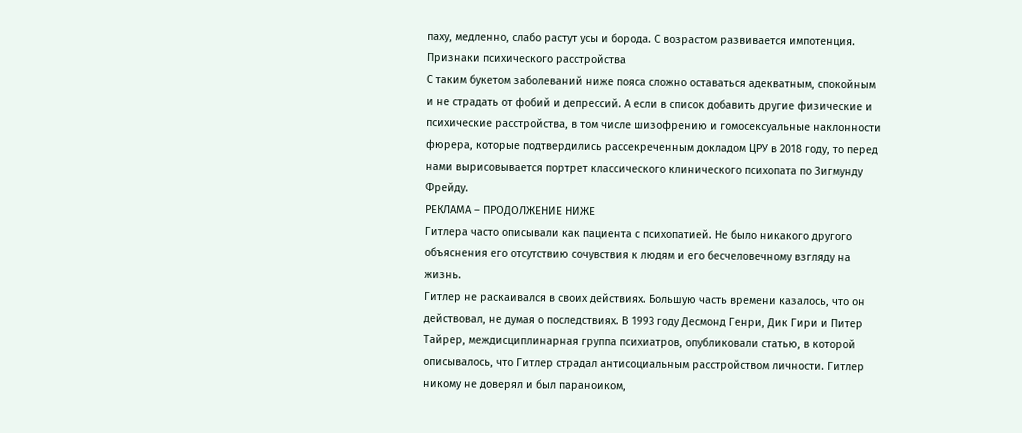паху, медленно, слабо растут усы и борода. С возрастом развивается импотенция.
Признаки психического расстройства
С таким букетом заболеваний ниже пояса сложно оставаться адекватным, спокойным и не страдать от фобий и депрессий. А если в список добавить другие физические и психические расстройства, в том числе шизофрению и гомосексуальные наклонности фюрера, которые подтвердились рассекреченным докладом ЦРУ в 2018 году, то перед нами вырисовывается портрет классического клинического психопата по Зигмунду Фрейду.
РЕКЛАМА – ПРОДОЛЖЕНИЕ НИЖЕ
Гитлера часто описывали как пациента с психопатией. Не было никакого другого объяснения его отсутствию сочувствия к людям и его бесчеловечному взгляду на жизнь.
Гитлер не раскаивался в своих действиях. Большую часть времени казалось, что он действовал, не думая о последствиях. В 1993 году Десмонд Генри, Дик Гири и Питер Тайрер, междисциплинарная группа психиатров, опубликовали статью, в которой описывалось, что Гитлер страдал антисоциальным расстройством личности. Гитлер никому не доверял и был параноиком,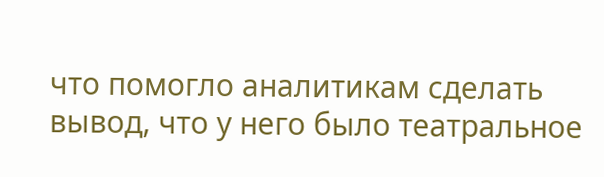что помогло аналитикам сделать вывод, что у него было театральное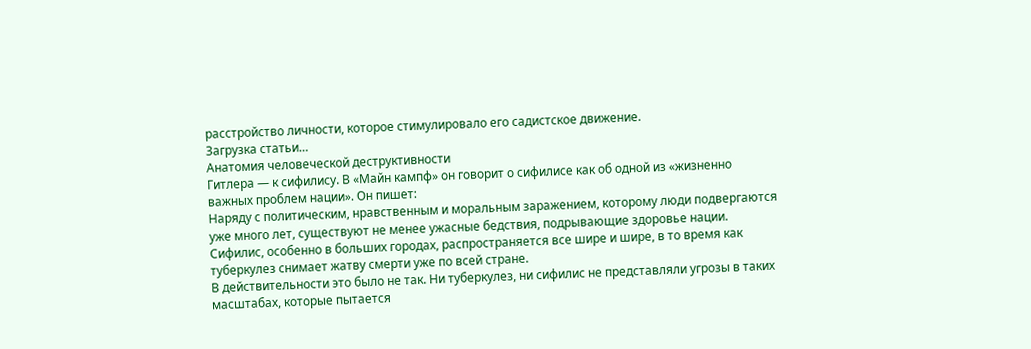расстройство личности, которое стимулировало его садистское движение.
Загрузка статьи…
Анатомия человеческой деструктивности
Гитлера — к сифилису. В «Майн кампф» он говорит о сифилисе как об одной из «жизненно важных проблем нации». Он пишет:
Наряду с политическим, нравственным и моральным заражением, которому люди подвергаются уже много лет, существуют не менее ужасные бедствия, подрывающие здоровье нации. Сифилис, особенно в больших городах, распространяется все шире и шире, в то время как туберкулез снимает жатву смерти уже по всей стране.
В действительности это было не так. Ни туберкулез, ни сифилис не представляли угрозы в таких масштабах, которые пытается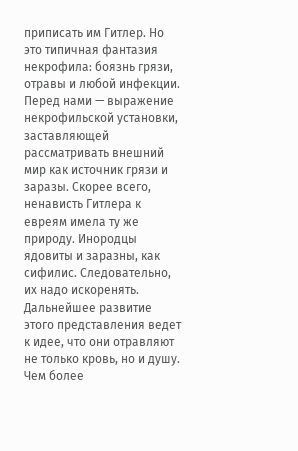приписать им Гитлер. Но это типичная фантазия некрофила: боязнь грязи, отравы и любой инфекции. Перед нами — выражение некрофильской установки, заставляющей рассматривать внешний мир как источник грязи и заразы. Скорее всего, ненависть Гитлера к евреям имела ту же природу. Инородцы ядовиты и заразны, как сифилис. Следовательно, их надо искоренять. Дальнейшее развитие этого представления ведет к идее, что они отравляют не только кровь, но и душу.
Чем более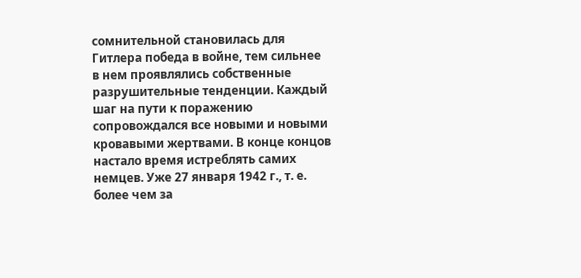сомнительной становилась для Гитлера победа в войне, тем сильнее в нем проявлялись собственные разрушительные тенденции. Каждый шаг на пути к поражению сопровождался все новыми и новыми кровавыми жертвами. В конце концов настало время истреблять самих немцев. Уже 27 января 1942 г., т. е. более чем за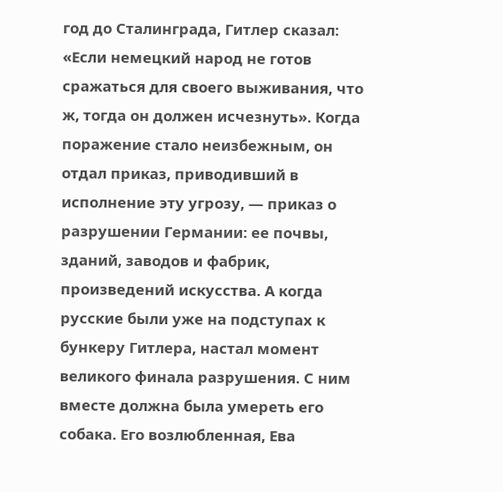год до Сталинграда, Гитлер сказал: «Если немецкий народ не готов сражаться для своего выживания, что ж, тогда он должен исчезнуть». Когда поражение стало неизбежным, он отдал приказ, приводивший в исполнение эту угрозу, — приказ о разрушении Германии: ее почвы, зданий, заводов и фабрик, произведений искусства. А когда русские были уже на подступах к бункеру Гитлера, настал момент великого финала разрушения. С ним вместе должна была умереть его собака. Его возлюбленная, Ева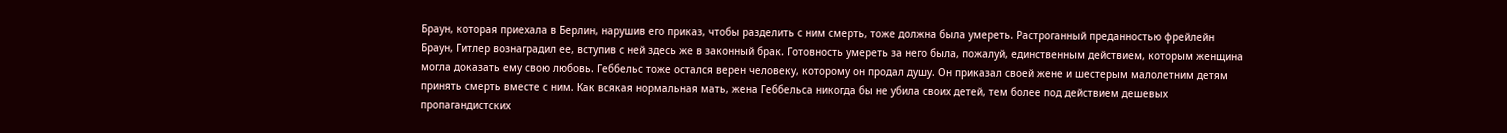Браун, которая приехала в Берлин, нарушив его приказ, чтобы разделить с ним смерть, тоже должна была умереть. Растроганный преданностью фрейлейн Браун, Гитлер вознаградил ее, вступив с ней здесь же в законный брак. Готовность умереть за него была, пожалуй, единственным действием, которым женщина могла доказать ему свою любовь. Геббельс тоже остался верен человеку, которому он продал душу. Он приказал своей жене и шестерым малолетним детям принять смерть вместе с ним. Как всякая нормальная мать, жена Геббельса никогда бы не убила своих детей, тем более под действием дешевых пропагандистских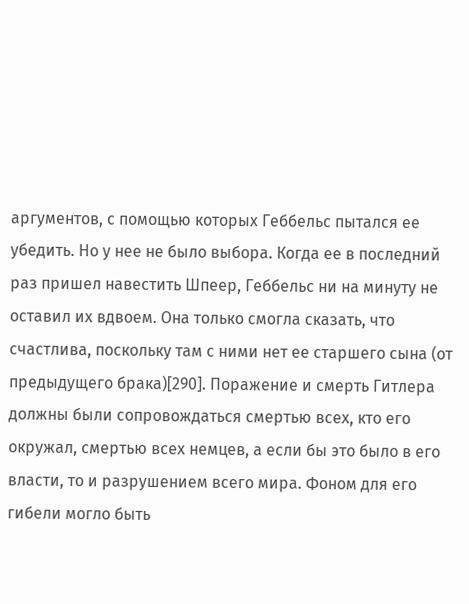аргументов, с помощью которых Геббельс пытался ее убедить. Но у нее не было выбора. Когда ее в последний раз пришел навестить Шпеер, Геббельс ни на минуту не оставил их вдвоем. Она только смогла сказать, что счастлива, поскольку там с ними нет ее старшего сына (от предыдущего брака)[290]. Поражение и смерть Гитлера должны были сопровождаться смертью всех, кто его окружал, смертью всех немцев, а если бы это было в его власти, то и разрушением всего мира. Фоном для его гибели могло быть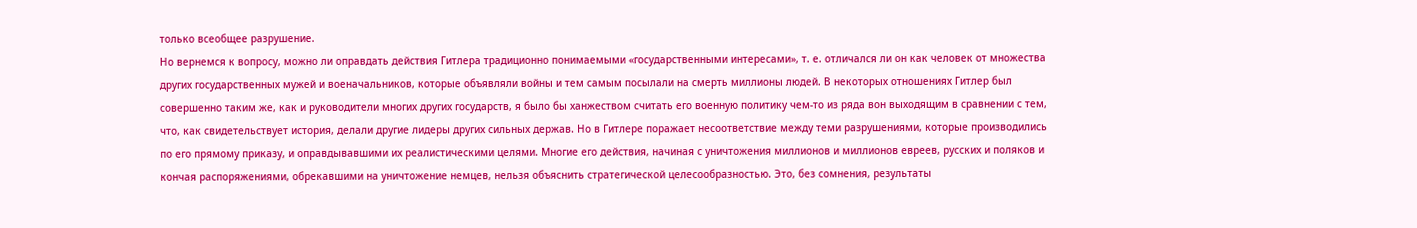только всеобщее разрушение.
Но вернемся к вопросу, можно ли оправдать действия Гитлера традиционно понимаемыми «государственными интересами», т. е. отличался ли он как человек от множества других государственных мужей и военачальников, которые объявляли войны и тем самым посылали на смерть миллионы людей. В некоторых отношениях Гитлер был совершенно таким же, как и руководители многих других государств, я было бы ханжеством считать его военную политику чем-то из ряда вон выходящим в сравнении с тем, что, как свидетельствует история, делали другие лидеры других сильных держав. Но в Гитлере поражает несоответствие между теми разрушениями, которые производились по его прямому приказу, и оправдывавшими их реалистическими целями. Многие его действия, начиная с уничтожения миллионов и миллионов евреев, русских и поляков и кончая распоряжениями, обрекавшими на уничтожение немцев, нельзя объяснить стратегической целесообразностью. Это, без сомнения, результаты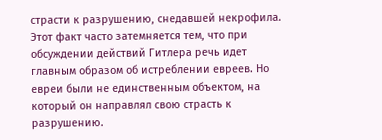страсти к разрушению, снедавшей некрофила. Этот факт часто затемняется тем, что при обсуждении действий Гитлера речь идет главным образом об истреблении евреев. Но евреи были не единственным объектом, на который он направлял свою страсть к разрушению.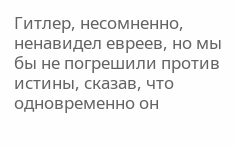Гитлер, несомненно, ненавидел евреев, но мы бы не погрешили против истины, сказав, что одновременно он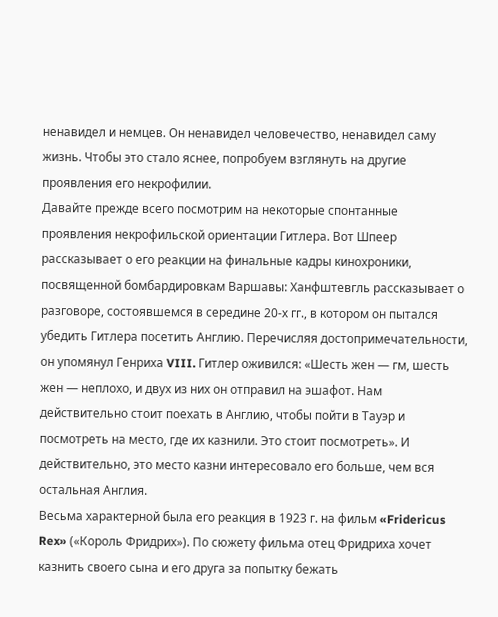ненавидел и немцев. Он ненавидел человечество, ненавидел саму жизнь. Чтобы это стало яснее, попробуем взглянуть на другие проявления его некрофилии.
Давайте прежде всего посмотрим на некоторые спонтанные проявления некрофильской ориентации Гитлера. Вот Шпеер рассказывает о его реакции на финальные кадры кинохроники, посвященной бомбардировкам Варшавы: Ханфштевгль рассказывает о разговоре, состоявшемся в середине 20-х гг., в котором он пытался убедить Гитлера посетить Англию. Перечисляя достопримечательности, он упомянул Генриха VIII. Гитлер оживился: «Шесть жен — гм, шесть жен — неплохо, и двух из них он отправил на эшафот. Нам действительно стоит поехать в Англию, чтобы пойти в Тауэр и посмотреть на место, где их казнили. Это стоит посмотреть». И действительно, это место казни интересовало его больше, чем вся остальная Англия.
Весьма характерной была его реакция в 1923 г. на фильм «Fridericus Rex» («Король Фридрих»). По сюжету фильма отец Фридриха хочет казнить своего сына и его друга за попытку бежать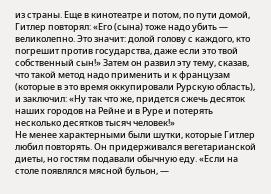из страны. Еще в кинотеатре и потом, по пути домой, Гитлер повторял: «Его (сына) тоже надо убить — великолепно. Это значит: долой голову с каждого, кто погрешит против государства, даже если это твой собственный сын!» Затем он развил эту тему, сказав, что такой метод надо применить и к французам (которые в это время оккупировали Рурскую область), и заключил: «Ну так что же, придется сжечь десяток наших городов на Рейне и в Руре и потерять несколько десятков тысяч человек!»
Не менее характерными были шутки, которые Гитлер любил повторять. Он придерживался вегетарианской диеты, но гостям подавали обычную еду. «Если на столе появлялся мясной бульон, —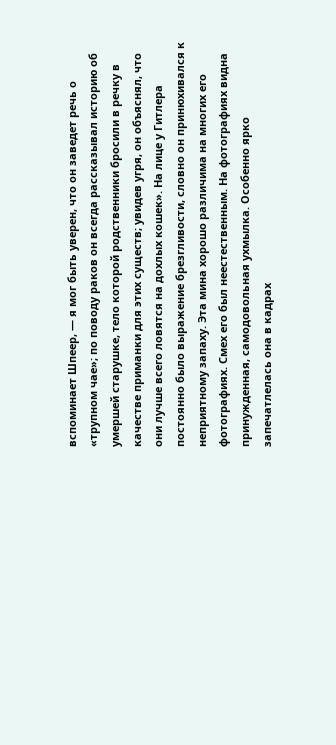вспоминает Шпеер, — я мог быть уверен, что он заведет речь о «трупном чае»; по поводу раков он всегда рассказывал историю об умершей старушке, тело которой родственники бросили в речку в качестве приманки для этих существ; увидев угря, он объяснял, что они лучше всего ловятся на дохлых кошек». На лице у Гитлера постоянно было выражение брезгливости, словно он принюхивался к неприятному запаху. Эта мина хорошо различима на многих его фотографиях. Смех его был неестественным. На фотографиях видна принужденная, самодовольная ухмылка. Особенно ярко запечатлелась она в кадрах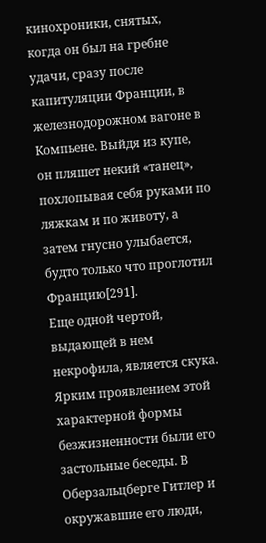кинохроники, снятых, когда он был на гребне удачи, сразу после капитуляции Франции, в железнодорожном вагоне в Компьене. Выйдя из купе, он пляшет некий «танец», похлопывая себя руками по ляжкам и по животу, а затем гнусно улыбается, будто только что проглотил Францию[291].
Еще одной чертой, выдающей в нем некрофила, является скука. Ярким проявлением этой характерной формы безжизненности были его застольные беседы. В Оберзальцберге Гитлер и окружавшие его люди,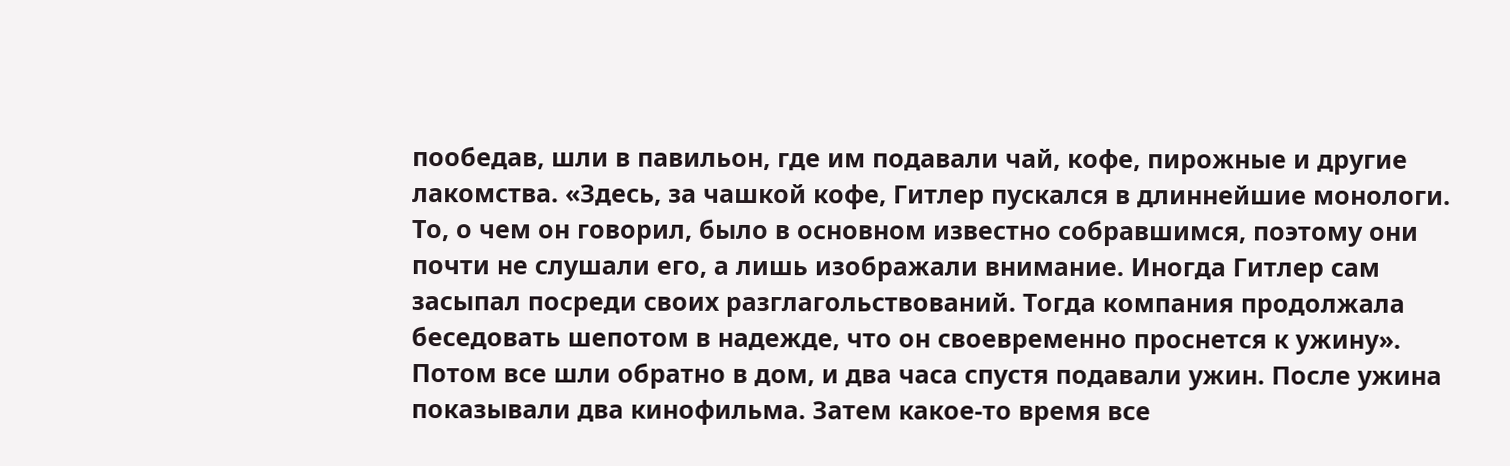пообедав, шли в павильон, где им подавали чай, кофе, пирожные и другие лакомства. «Здесь, за чашкой кофе, Гитлер пускался в длиннейшие монологи. То, о чем он говорил, было в основном известно собравшимся, поэтому они почти не слушали его, а лишь изображали внимание. Иногда Гитлер сам засыпал посреди своих разглагольствований. Тогда компания продолжала беседовать шепотом в надежде, что он своевременно проснется к ужину». Потом все шли обратно в дом, и два часа спустя подавали ужин. После ужина показывали два кинофильма. Затем какое-то время все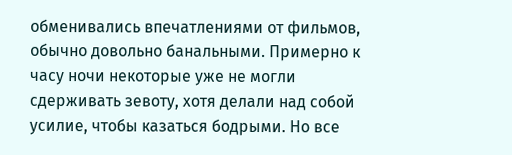обменивались впечатлениями от фильмов, обычно довольно банальными. Примерно к часу ночи некоторые уже не могли сдерживать зевоту, хотя делали над собой усилие, чтобы казаться бодрыми. Но все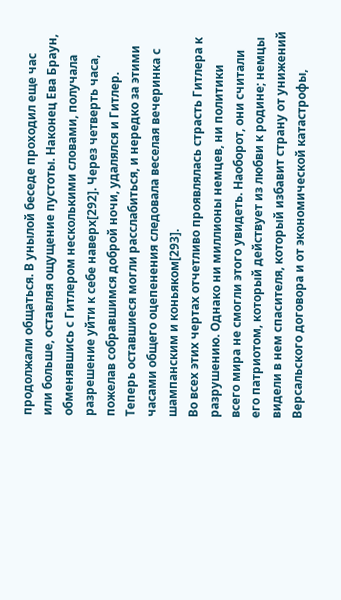продолжали общаться. В унылой беседе проходил еще час или больше, оставляя ощущение пустоты. Наконец Ева Браун, обменявшись с Гитлером несколькими словами, получала разрешение уйти к себе наверх[292]. Через четверть часа, пожелав собравшимся доброй ночи, удалялся и Гитлер. Теперь оставшиеся могли расслабиться, и нередко за этими часами общего оцепенения следовала веселая вечеринка с шампанским и коньяком[293].
Во всех этих чертах отчетливо проявлялась страсть Гитлера к разрушению. Однако ни миллионы немцев, ни политики всего мира не смогли этого увидеть. Наоборот, они считали его патриотом, который действует из любви к родине; немцы видели в нем спасителя, который избавит страну от унижений Версальского договора и от экономической катастрофы,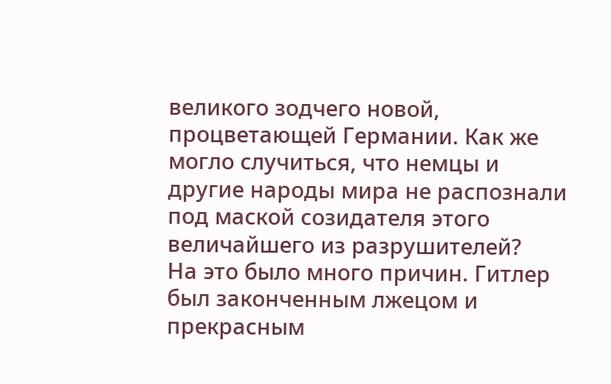великого зодчего новой, процветающей Германии. Как же могло случиться, что немцы и другие народы мира не распознали под маской созидателя этого величайшего из разрушителей?
На это было много причин. Гитлер был законченным лжецом и прекрасным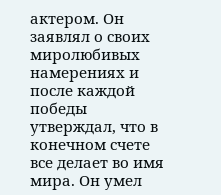актером. Он заявлял о своих миролюбивых намерениях и после каждой победы утверждал, что в конечном счете все делает во имя мира. Он умел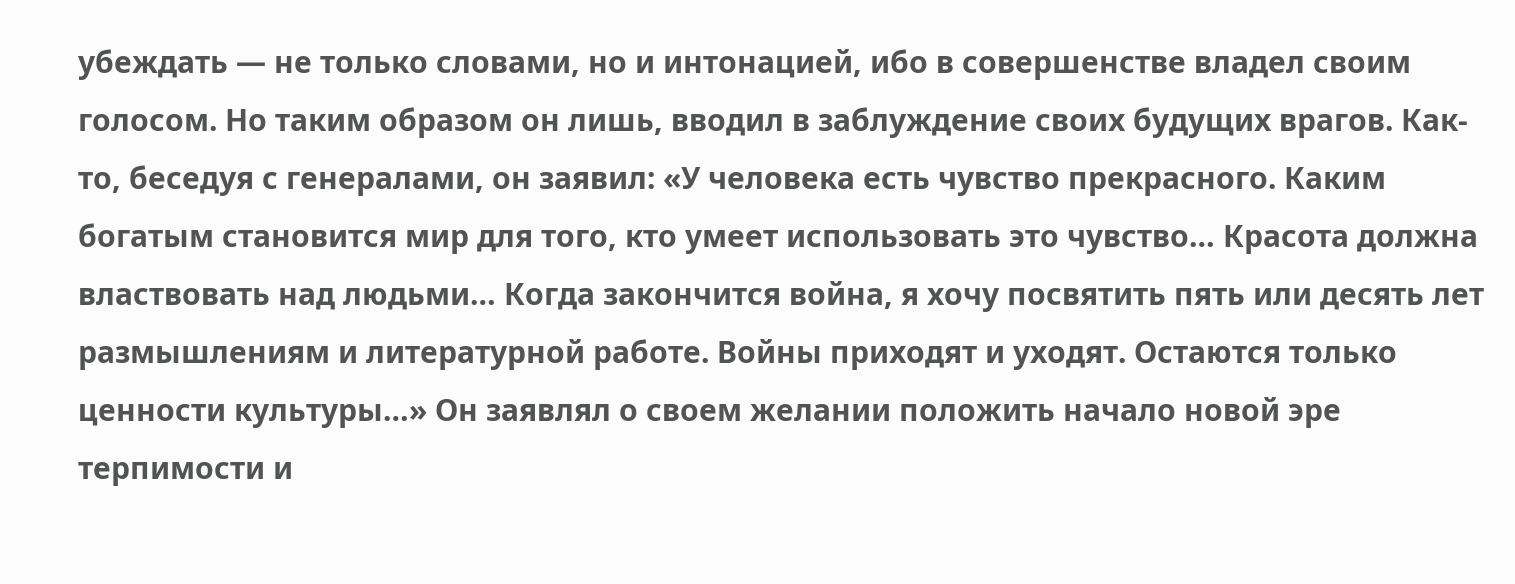убеждать — не только словами, но и интонацией, ибо в совершенстве владел своим голосом. Но таким образом он лишь, вводил в заблуждение своих будущих врагов. Как-то, беседуя с генералами, он заявил: «У человека есть чувство прекрасного. Каким богатым становится мир для того, кто умеет использовать это чувство… Красота должна властвовать над людьми… Когда закончится война, я хочу посвятить пять или десять лет размышлениям и литературной работе. Войны приходят и уходят. Остаются только ценности культуры…» Он заявлял о своем желании положить начало новой эре терпимости и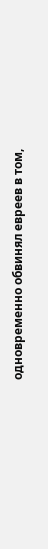одновременно обвинял евреев в том,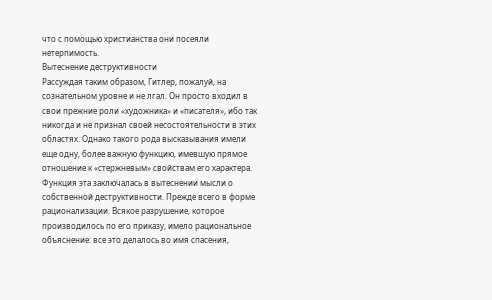что с помощью христианства они посеяли нетерпимость.
Вытеснение деструктивности
Рассуждая таким образом, Гитлер, пожалуй, на сознательном уровне и не лгал. Он просто входил в свои прежние роли «художника» и «писателя», ибо так никогда и не признал своей несостоятельности в этих областях. Однако такого рода высказывания имели еще одну, более важную функцию, имевшую прямое отношение к «стержневым» свойствам его характера. Функция эта заключалась в вытеснении мысли о собственной деструктивности. Прежде всего в форме рационализации. Всякое разрушение, которое производилось по его приказу, имело рациональное объяснение: все это делалось во имя спасения,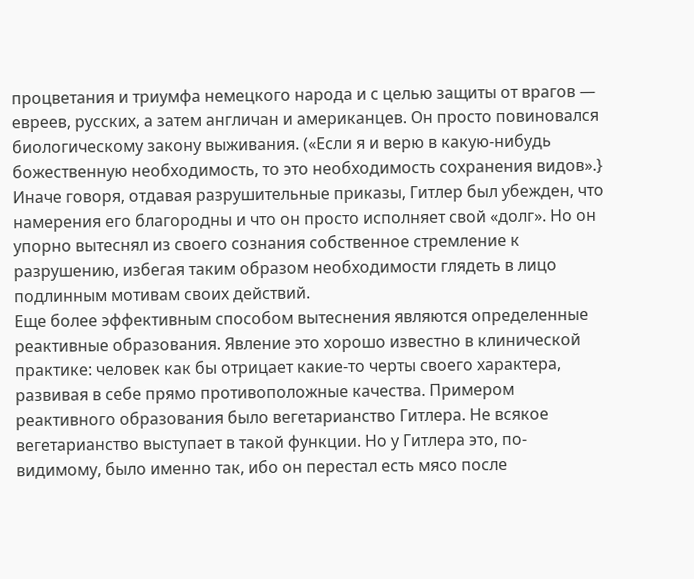процветания и триумфа немецкого народа и с целью защиты от врагов — евреев, русских, а затем англичан и американцев. Он просто повиновался биологическому закону выживания. («Если я и верю в какую-нибудь божественную необходимость, то это необходимость сохранения видов».} Иначе говоря, отдавая разрушительные приказы, Гитлер был убежден, что намерения его благородны и что он просто исполняет свой «долг». Но он упорно вытеснял из своего сознания собственное стремление к разрушению, избегая таким образом необходимости глядеть в лицо подлинным мотивам своих действий.
Еще более эффективным способом вытеснения являются определенные реактивные образования. Явление это хорошо известно в клинической практике: человек как бы отрицает какие-то черты своего характера, развивая в себе прямо противоположные качества. Примером реактивного образования было вегетарианство Гитлера. Не всякое вегетарианство выступает в такой функции. Но у Гитлера это, по-видимому, было именно так, ибо он перестал есть мясо после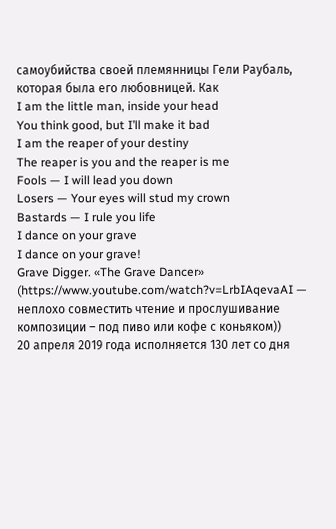самоубийства своей племянницы Гели Раубаль, которая была его любовницей. Как
I am the little man, inside your head
You think good, but I’ll make it bad
I am the reaper of your destiny
The reaper is you and the reaper is me
Fools — I will lead you down
Losers — Your eyes will stud my crown
Bastards — I rule you life
I dance on your grave
I dance on your grave!
Grave Digger. «The Grave Dancer» (https://www.youtube.com/watch?v=LrbIAqevaAI — неплохо совместить чтение и прослушивание композиции – под пиво или кофе с коньяком))
20 апреля 2019 года исполняется 130 лет со дня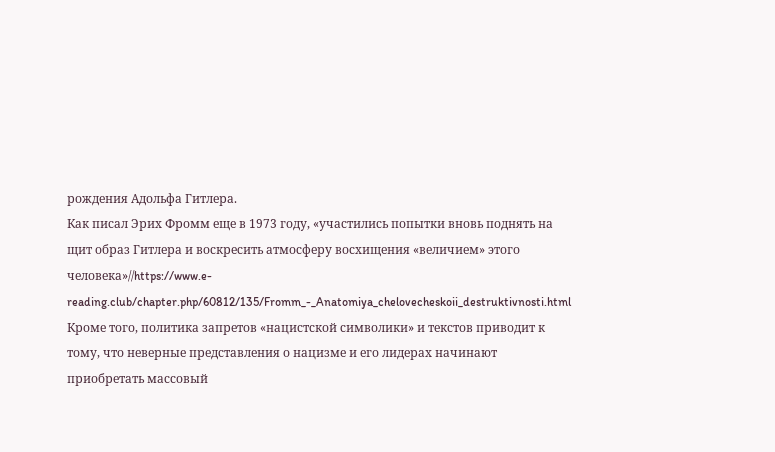рождения Адольфа Гитлера.
Как писал Эрих Фромм еще в 1973 году, «участились попытки вновь поднять на щит образ Гитлера и воскресить атмосферу восхищения «величием» этого человека»//https://www.e-reading.club/chapter.php/60812/135/Fromm_-_Anatomiya_chelovecheskoii_destruktivnosti.html
Кроме того, политика запретов «нацистской символики» и текстов приводит к тому, что неверные представления о нацизме и его лидерах начинают приобретать массовый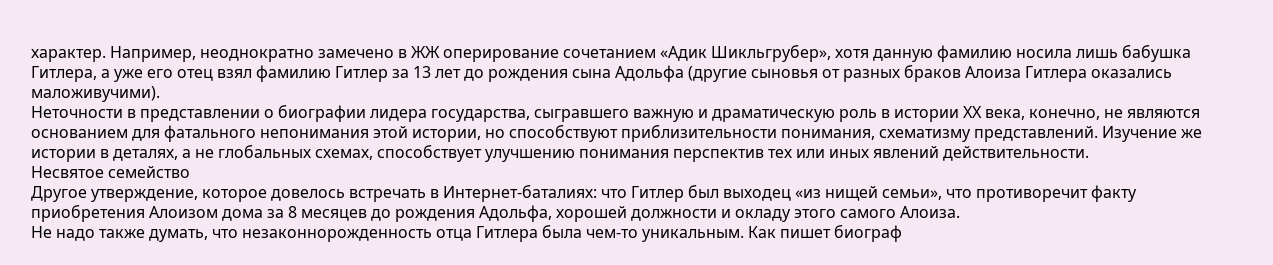характер. Например, неоднократно замечено в ЖЖ оперирование сочетанием «Адик Шикльгрубер», хотя данную фамилию носила лишь бабушка Гитлера, а уже его отец взял фамилию Гитлер за 13 лет до рождения сына Адольфа (другие сыновья от разных браков Алоиза Гитлера оказались маложивучими).
Неточности в представлении о биографии лидера государства, сыгравшего важную и драматическую роль в истории ХХ века, конечно, не являются основанием для фатального непонимания этой истории, но способствуют приблизительности понимания, схематизму представлений. Изучение же истории в деталях, а не глобальных схемах, способствует улучшению понимания перспектив тех или иных явлений действительности.
Несвятое семейство
Другое утверждение, которое довелось встречать в Интернет-баталиях: что Гитлер был выходец «из нищей семьи», что противоречит факту приобретения Алоизом дома за 8 месяцев до рождения Адольфа, хорошей должности и окладу этого самого Алоиза.
Не надо также думать, что незаконнорожденность отца Гитлера была чем-то уникальным. Как пишет биограф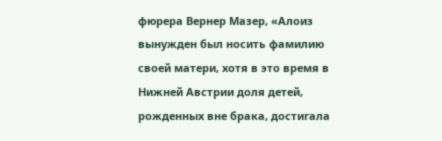фюрера Вернер Мазер, «Алоиз вынужден был носить фамилию своей матери, хотя в это время в Нижней Австрии доля детей, рожденных вне брака, достигала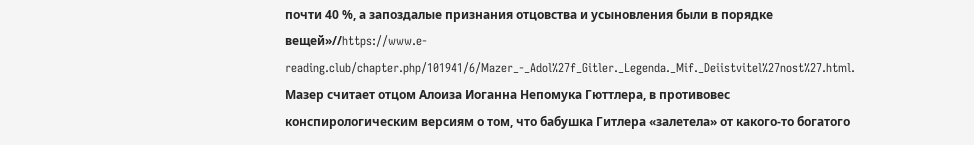почти 40 %, а запоздалые признания отцовства и усыновления были в порядке вещей»//https://www.e-reading.club/chapter.php/101941/6/Mazer_-_Adol%27f_Gitler._Legenda._Mif._Deiistvitel%27nost%27.html.
Мазер считает отцом Алоиза Иоганна Непомука Гюттлера, в противовес конспирологическим версиям о том, что бабушка Гитлера «залетела» от какого-то богатого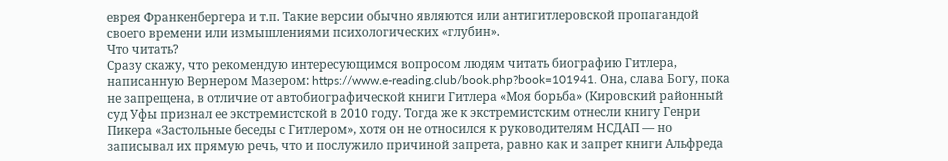еврея Франкенбергера и т.п. Такие версии обычно являются или антигитлеровской пропагандой своего времени или измышлениями психологических «глубин».
Что читать?
Сразу скажу, что рекомендую интересующимся вопросом людям читать биографию Гитлера, написанную Вернером Мазером: https://www.e-reading.club/book.php?book=101941. Она, слава Богу, пока не запрещена, в отличие от автобиографической книги Гитлера «Моя борьба» (Кировский районный суд Уфы признал ее экстремистской в 2010 году. Тогда же к экстремистским отнесли книгу Генри Пикера «Застольные беседы с Гитлером», хотя он не относился к руководителям НСДАП — но записывал их прямую речь, что и послужило причиной запрета, равно как и запрет книги Альфреда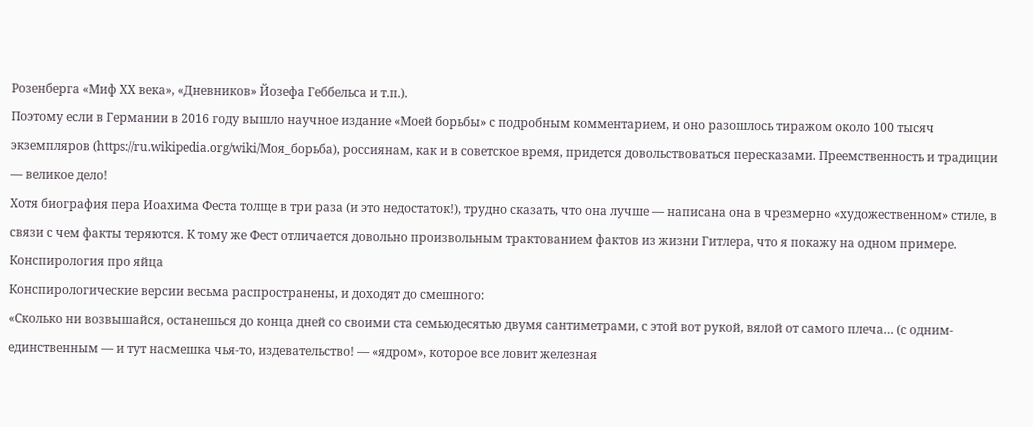Розенберга «Миф ХХ века», «Дневников» Йозефа Геббельса и т.п.).
Поэтому если в Германии в 2016 году вышло научное издание «Моей борьбы» с подробным комментарием, и оно разошлось тиражом около 100 тысяч экземпляров (https://ru.wikipedia.org/wiki/Моя_борьба), россиянам, как и в советское время, придется довольствоваться пересказами. Преемственность и традиции — великое дело!
Хотя биография пера Иоахима Феста толще в три раза (и это недостаток!), трудно сказать, что она лучше — написана она в чрезмерно «художественном» стиле, в связи с чем факты теряются. К тому же Фест отличается довольно произвольным трактованием фактов из жизни Гитлера, что я покажу на одном примере.
Конспирология про яйца
Конспирологические версии весьма распространены, и доходят до смешного:
«Сколько ни возвышайся, останешься до конца дней со своими ста семьюдесятью двумя сантиметрами, с этой вот рукой, вялой от самого плеча… (с одним-единственным — и тут насмешка чья-то, издевательство! — «ядром», которое все ловит железная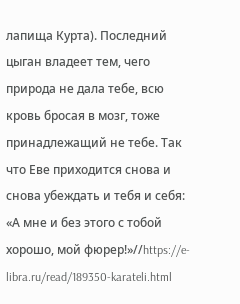лапища Курта). Последний цыган владеет тем, чего природа не дала тебе, всю кровь бросая в мозг, тоже принадлежащий не тебе. Так что Еве приходится снова и снова убеждать и тебя и себя: «А мне и без этого с тобой хорошо, мой фюрер!»//https://e-libra.ru/read/189350-karateli.html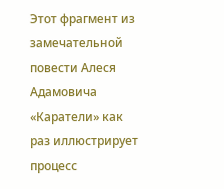Этот фрагмент из замечательной повести Алеся Адамовича «Каратели» как раз иллюстрирует процесс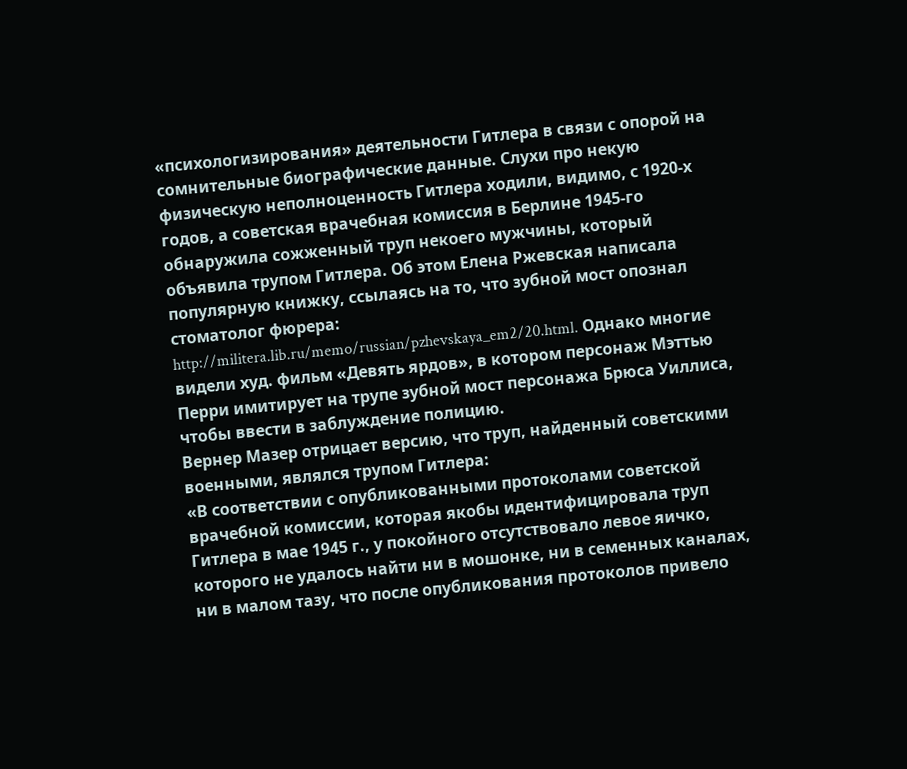«психологизирования» деятельности Гитлера в связи с опорой на сомнительные биографические данные. Слухи про некую физическую неполноценность Гитлера ходили, видимо, с 1920-х годов, а советская врачебная комиссия в Берлине 1945-го обнаружила сожженный труп некоего мужчины, который объявила трупом Гитлера. Об этом Елена Ржевская написала популярную книжку, ссылаясь на то, что зубной мост опознал стоматолог фюрера: http://militera.lib.ru/memo/russian/pzhevskaya_em2/20.html. Однако многие видели худ. фильм «Девять ярдов», в котором персонаж Мэттью Перри имитирует на трупе зубной мост персонажа Брюса Уиллиса, чтобы ввести в заблуждение полицию.
Вернер Мазер отрицает версию, что труп, найденный советскими военными, являлся трупом Гитлера:
«В соответствии с опубликованными протоколами советской врачебной комиссии, которая якобы идентифицировала труп Гитлера в мае 1945 г., у покойного отсутствовало левое яичко, которого не удалось найти ни в мошонке, ни в семенных каналах, ни в малом тазу, что после опубликования протоколов привело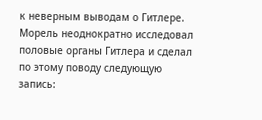к неверным выводам о Гитлере. Морель неоднократно исследовал половые органы Гитлера и сделал по этому поводу следующую запись: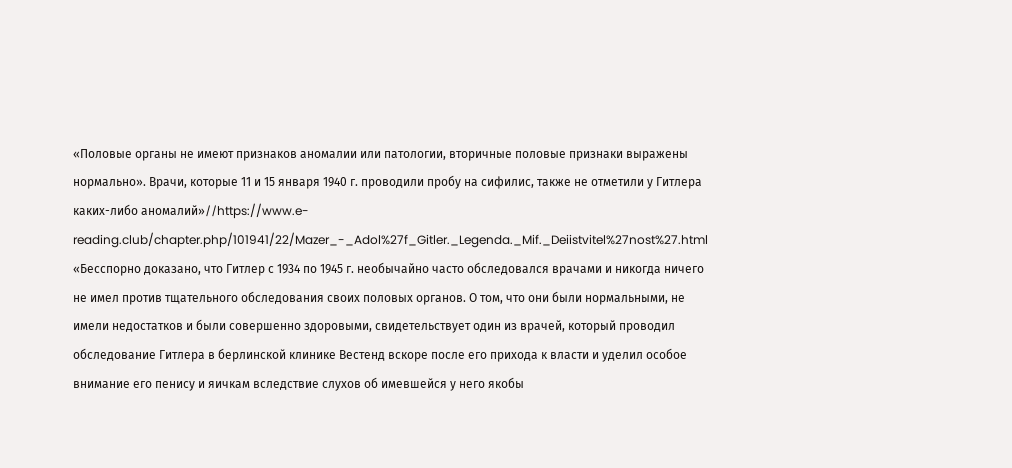«Половые органы не имеют признаков аномалии или патологии, вторичные половые признаки выражены нормально». Врачи, которые 11 и 15 января 1940 г. проводили пробу на сифилис, также не отметили у Гитлера каких-либо аномалий»//https://www.e-reading.club/chapter.php/101941/22/Mazer_-_Adol%27f_Gitler._Legenda._Mif._Deiistvitel%27nost%27.html
«Бесспорно доказано, что Гитлер с 1934 по 1945 г. необычайно часто обследовался врачами и никогда ничего не имел против тщательного обследования своих половых органов. О том, что они были нормальными, не имели недостатков и были совершенно здоровыми, свидетельствует один из врачей, который проводил обследование Гитлера в берлинской клинике Вестенд вскоре после его прихода к власти и уделил особое внимание его пенису и яичкам вследствие слухов об имевшейся у него якобы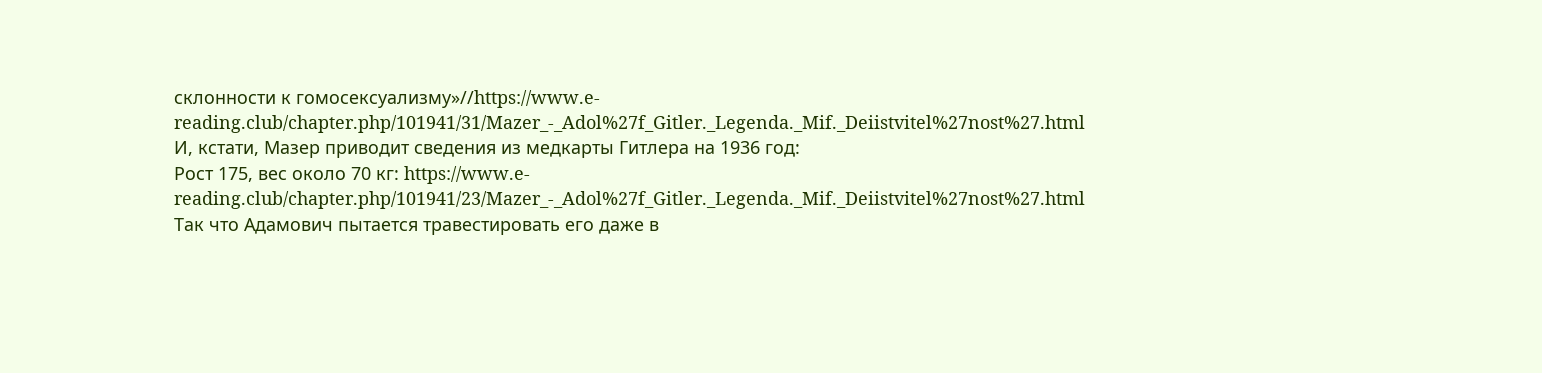склонности к гомосексуализму»//https://www.e-reading.club/chapter.php/101941/31/Mazer_-_Adol%27f_Gitler._Legenda._Mif._Deiistvitel%27nost%27.html
И, кстати, Мазер приводит сведения из медкарты Гитлера на 1936 год:
Рост 175, вес около 70 кг: https://www.e-reading.club/chapter.php/101941/23/Mazer_-_Adol%27f_Gitler._Legenda._Mif._Deiistvitel%27nost%27.html
Так что Адамович пытается травестировать его даже в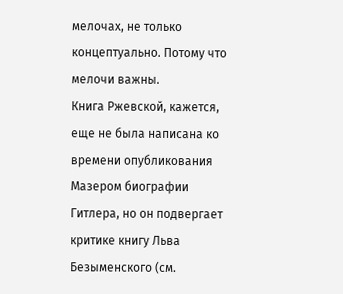мелочах, не только концептуально. Потому что мелочи важны.
Книга Ржевской, кажется, еще не была написана ко времени опубликования Мазером биографии Гитлера, но он подвергает критике книгу Льва Безыменского (см.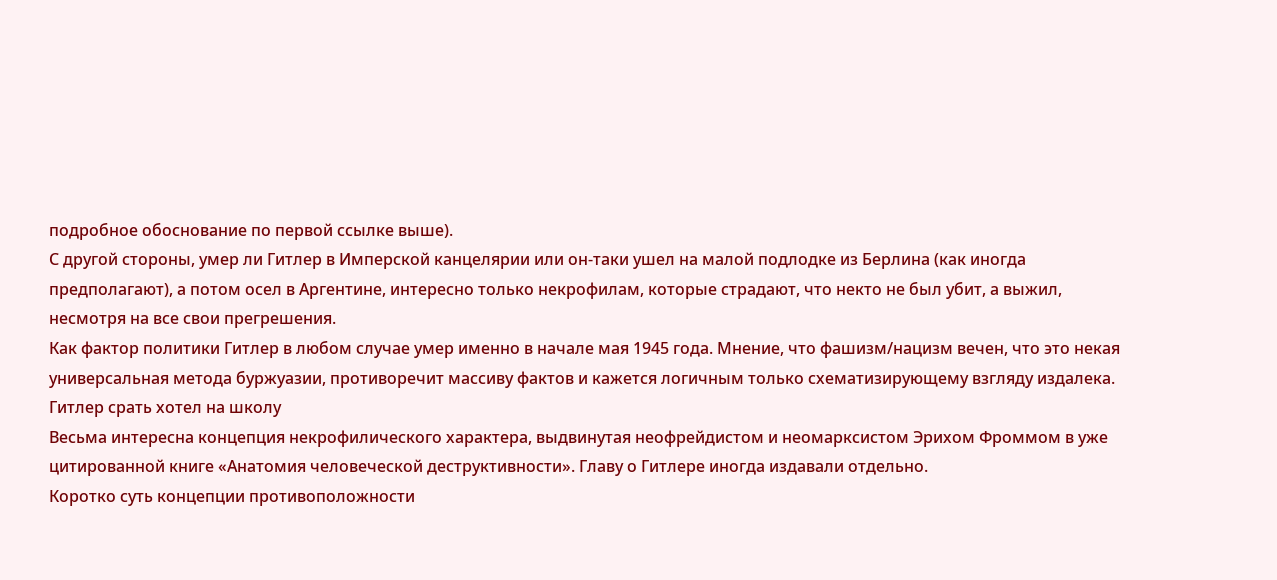подробное обоснование по первой ссылке выше).
С другой стороны, умер ли Гитлер в Имперской канцелярии или он-таки ушел на малой подлодке из Берлина (как иногда предполагают), а потом осел в Аргентине, интересно только некрофилам, которые страдают, что некто не был убит, а выжил, несмотря на все свои прегрешения.
Как фактор политики Гитлер в любом случае умер именно в начале мая 1945 года. Мнение, что фашизм/нацизм вечен, что это некая универсальная метода буржуазии, противоречит массиву фактов и кажется логичным только схематизирующему взгляду издалека.
Гитлер срать хотел на школу
Весьма интересна концепция некрофилического характера, выдвинутая неофрейдистом и неомарксистом Эрихом Фроммом в уже цитированной книге «Анатомия человеческой деструктивности». Главу о Гитлере иногда издавали отдельно.
Коротко суть концепции противоположности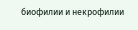биофилии и некрофилии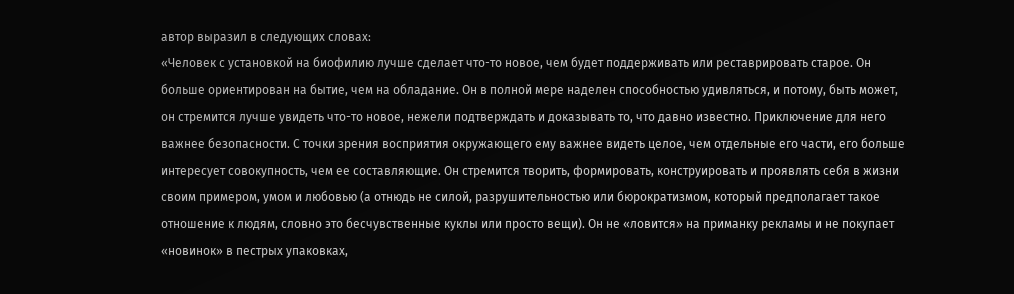автор выразил в следующих словах:
«Человек с установкой на биофилию лучше сделает что-то новое, чем будет поддерживать или реставрировать старое. Он больше ориентирован на бытие, чем на обладание. Он в полной мере наделен способностью удивляться, и потому, быть может, он стремится лучше увидеть что-то новое, нежели подтверждать и доказывать то, что давно известно. Приключение для него важнее безопасности. С точки зрения восприятия окружающего ему важнее видеть целое, чем отдельные его части, его больше интересует совокупность, чем ее составляющие. Он стремится творить, формировать, конструировать и проявлять себя в жизни своим примером, умом и любовью (а отнюдь не силой, разрушительностью или бюрократизмом, который предполагает такое отношение к людям, словно это бесчувственные куклы или просто вещи). Он не «ловится» на приманку рекламы и не покупает «новинок» в пестрых упаковках,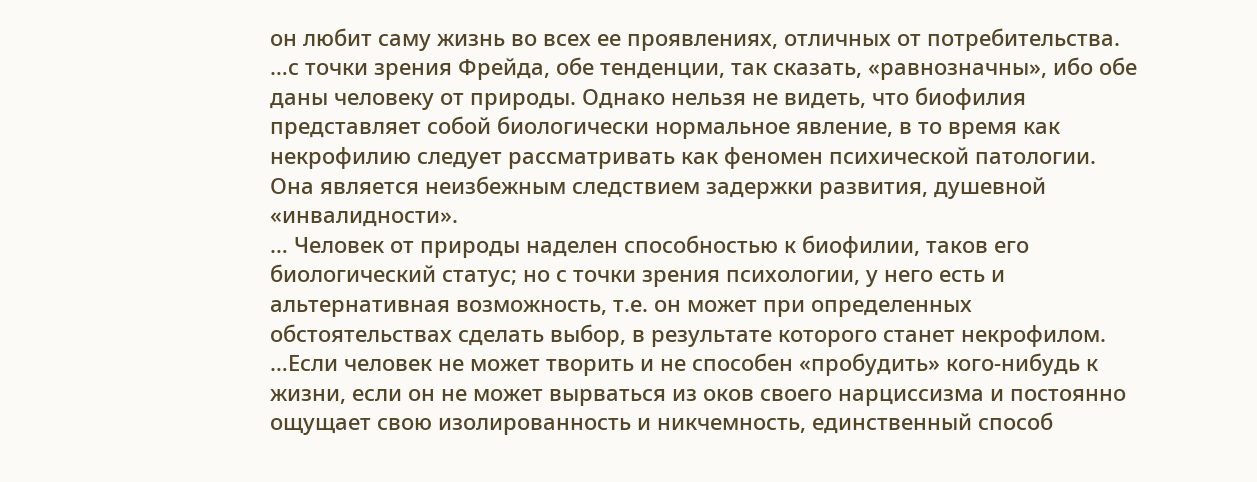он любит саму жизнь во всех ее проявлениях, отличных от потребительства.
…с точки зрения Фрейда, обе тенденции, так сказать, «равнозначны», ибо обе даны человеку от природы. Однако нельзя не видеть, что биофилия представляет собой биологически нормальное явление, в то время как некрофилию следует рассматривать как феномен психической патологии. Она является неизбежным следствием задержки развития, душевной «инвалидности».
… Человек от природы наделен способностью к биофилии, таков его биологический статус; но с точки зрения психологии, у него есть и альтернативная возможность, т.е. он может при определенных обстоятельствах сделать выбор, в результате которого станет некрофилом.
…Если человек не может творить и не способен «пробудить» кого-нибудь к жизни, если он не может вырваться из оков своего нарциссизма и постоянно ощущает свою изолированность и никчемность, единственный способ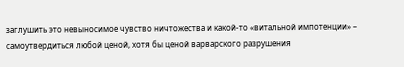заглушить это невыносимое чувство ничтожества и какой-то «витальной импотенции» – самоутвердиться любой ценой, хотя бы ценой варварского разрушения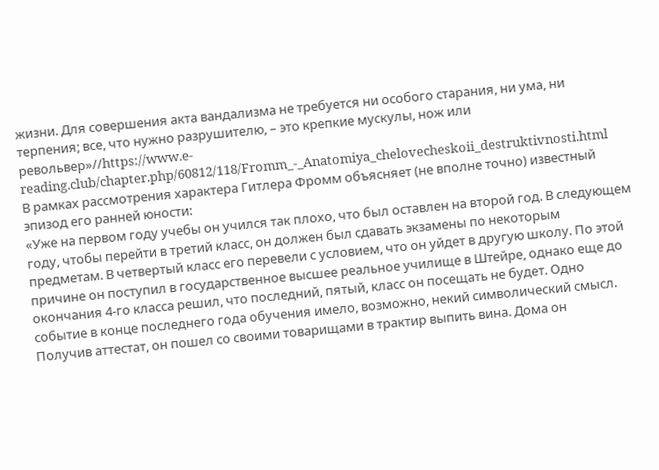жизни. Для совершения акта вандализма не требуется ни особого старания, ни ума, ни терпения; все, что нужно разрушителю, – это крепкие мускулы, нож или револьвер»//https://www.e-reading.club/chapter.php/60812/118/Fromm_-_Anatomiya_chelovecheskoii_destruktivnosti.html
В рамках рассмотрения характера Гитлера Фромм объясняет (не вполне точно) известный эпизод его ранней юности:
«Уже на первом году учебы он учился так плохо, что был оставлен на второй год. В следующем году, чтобы перейти в третий класс, он должен был сдавать экзамены по некоторым предметам. В четвертый класс его перевели с условием, что он уйдет в другую школу. По этой причине он поступил в государственное высшее реальное училище в Штейре, однако еще до окончания 4-го класса решил, что последний, пятый, класс он посещать не будет. Одно событие в конце последнего года обучения имело, возможно, некий символический смысл. Получив аттестат, он пошел со своими товарищами в трактир выпить вина. Дома он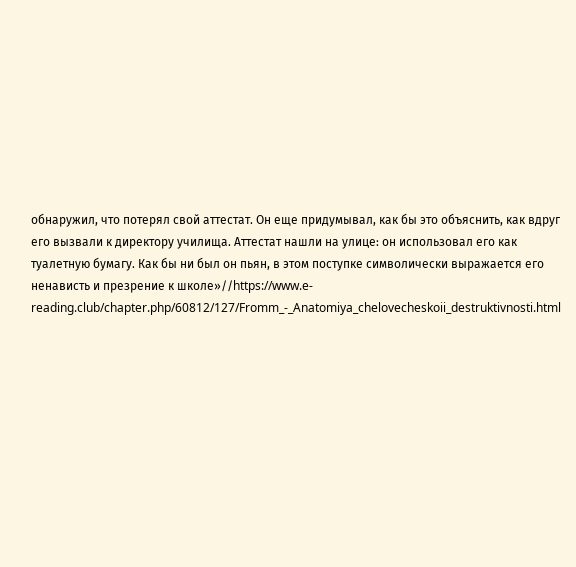обнаружил, что потерял свой аттестат. Он еще придумывал, как бы это объяснить, как вдруг его вызвали к директору училища. Аттестат нашли на улице: он использовал его как туалетную бумагу. Как бы ни был он пьян, в этом поступке символически выражается его ненависть и презрение к школе»//https://www.e-reading.club/chapter.php/60812/127/Fromm_-_Anatomiya_chelovecheskoii_destruktivnosti.html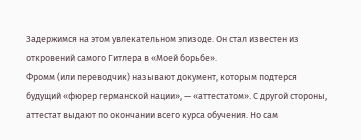Задержимся на этом увлекательном эпизоде. Он стал известен из откровений самого Гитлера в «Моей борьбе».
Фромм (или переводчик) называют документ, которым подтерся будущий «фюрер германской нации», — «аттестатом». С другой стороны, аттестат выдают по окончании всего курса обучения. Но сам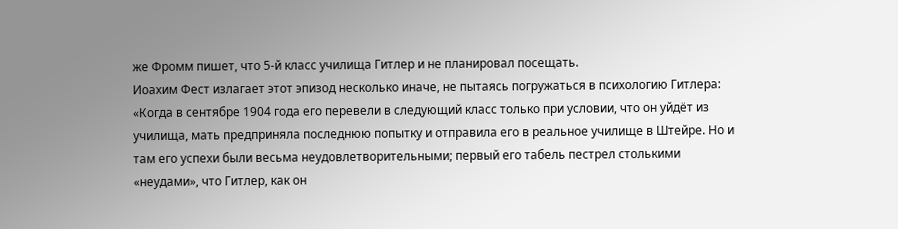же Фромм пишет, что 5-й класс училища Гитлер и не планировал посещать.
Иоахим Фест излагает этот эпизод несколько иначе, не пытаясь погружаться в психологию Гитлера:
«Когда в сентябре 1904 года его перевели в следующий класс только при условии, что он уйдёт из училища, мать предприняла последнюю попытку и отправила его в реальное училище в Штейре. Но и там его успехи были весьма неудовлетворительными; первый его табель пестрел столькими «неудами», что Гитлер, как он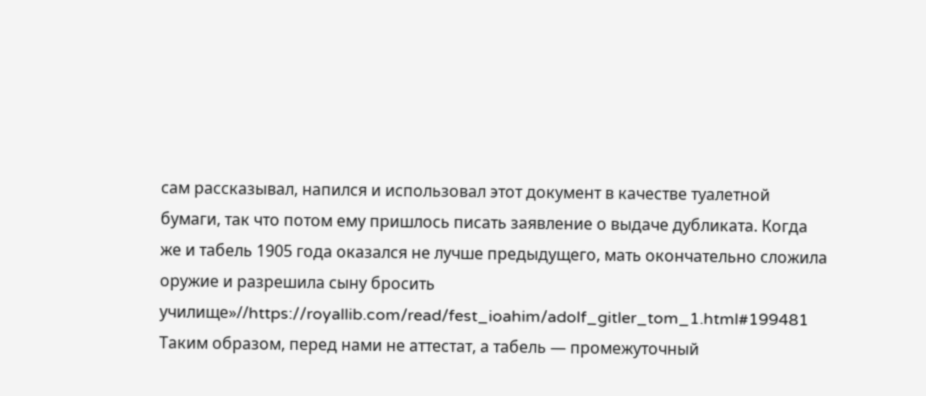сам рассказывал, напился и использовал этот документ в качестве туалетной бумаги, так что потом ему пришлось писать заявление о выдаче дубликата. Когда же и табель 1905 года оказался не лучше предыдущего, мать окончательно сложила оружие и разрешила сыну бросить училище»//https://royallib.com/read/fest_ioahim/adolf_gitler_tom_1.html#199481
Таким образом, перед нами не аттестат, а табель — промежуточный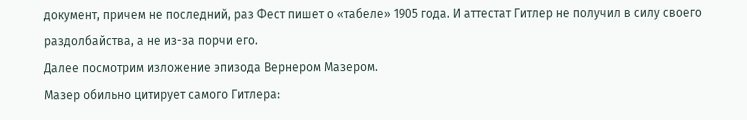документ, причем не последний, раз Фест пишет о «табеле» 1905 года. И аттестат Гитлер не получил в силу своего раздолбайства, а не из-за порчи его.
Далее посмотрим изложение эпизода Вернером Мазером.
Мазер обильно цитирует самого Гитлера: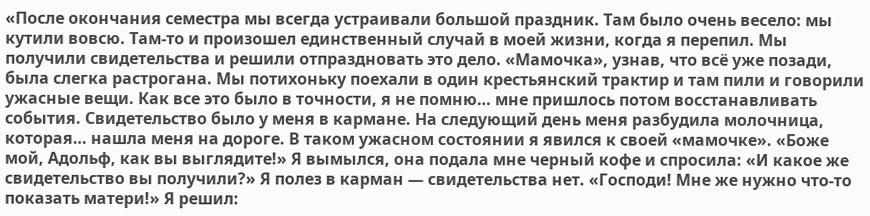«После окончания семестра мы всегда устраивали большой праздник. Там было очень весело: мы кутили вовсю. Там-то и произошел единственный случай в моей жизни, когда я перепил. Мы получили свидетельства и решили отпраздновать это дело. «Мамочка», узнав, что всё уже позади, была слегка растрогана. Мы потихоньку поехали в один крестьянский трактир и там пили и говорили ужасные вещи. Как все это было в точности, я не помню… мне пришлось потом восстанавливать события. Свидетельство было у меня в кармане. На следующий день меня разбудила молочница, которая… нашла меня на дороге. В таком ужасном состоянии я явился к своей «мамочке». «Боже мой, Адольф, как вы выглядите!» Я вымылся, она подала мне черный кофе и спросила: «И какое же свидетельство вы получили?» Я полез в карман — свидетельства нет. «Господи! Мне же нужно что-то показать матери!» Я решил: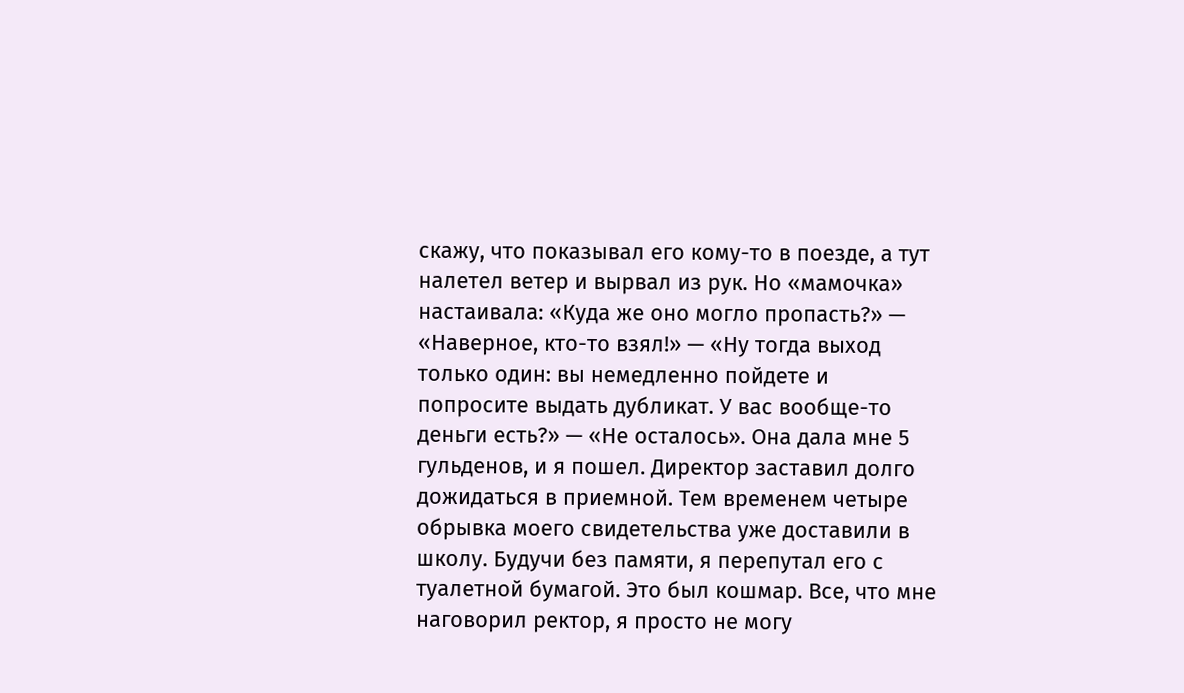скажу, что показывал его кому-то в поезде, а тут налетел ветер и вырвал из рук. Но «мамочка» настаивала: «Куда же оно могло пропасть?» — «Наверное, кто-то взял!» — «Ну тогда выход только один: вы немедленно пойдете и попросите выдать дубликат. У вас вообще-то деньги есть?» — «Не осталось». Она дала мне 5 гульденов, и я пошел. Директор заставил долго дожидаться в приемной. Тем временем четыре обрывка моего свидетельства уже доставили в школу. Будучи без памяти, я перепутал его с туалетной бумагой. Это был кошмар. Все, что мне наговорил ректор, я просто не могу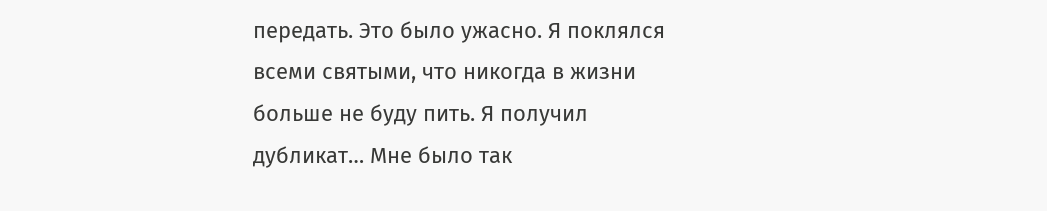передать. Это было ужасно. Я поклялся всеми святыми, что никогда в жизни больше не буду пить. Я получил дубликат… Мне было так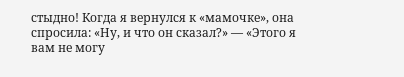стыдно! Когда я вернулся к «мамочке», она спросила: «Ну, и что он сказал?» — «Этого я вам не могу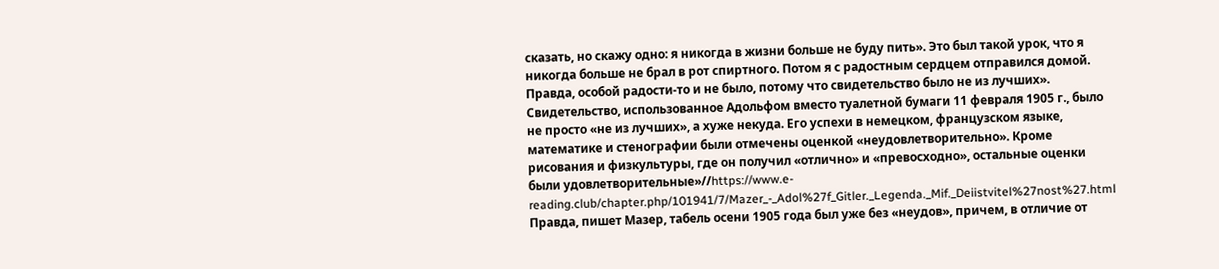сказать, но скажу одно: я никогда в жизни больше не буду пить». Это был такой урок, что я никогда больше не брал в рот спиртного. Потом я с радостным сердцем отправился домой. Правда, особой радости-то и не было, потому что свидетельство было не из лучших».
Свидетельство, использованное Адольфом вместо туалетной бумаги 11 февраля 1905 г., было не просто «не из лучших», а хуже некуда. Его успехи в немецком, французском языке, математике и стенографии были отмечены оценкой «неудовлетворительно». Кроме рисования и физкультуры, где он получил «отлично» и «превосходно», остальные оценки были удовлетворительные»//https://www.e-reading.club/chapter.php/101941/7/Mazer_-_Adol%27f_Gitler._Legenda._Mif._Deiistvitel%27nost%27.html
Правда, пишет Мазер, табель осени 1905 года был уже без «неудов», причем, в отличие от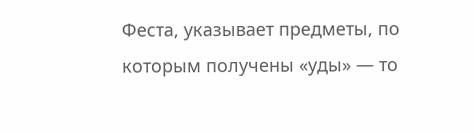Феста, указывает предметы, по которым получены «уды» — то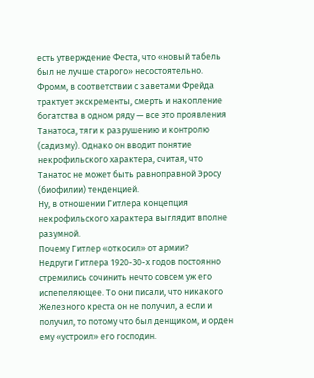есть утверждение Феста, что «новый табель был не лучше старого» несостоятельно.
Фромм, в соответствии с заветами Фрейда трактует экскременты, смерть и накопление богатства в одном ряду — все это проявления Танатоса, тяги к разрушению и контролю (садизму). Однако он вводит понятие некрофильского характера, считая, что Танатос не может быть равноправной Эросу (биофилии) тенденцией.
Ну, в отношении Гитлера концепция некрофильского характера выглядит вполне разумной.
Почему Гитлер «откосил» от армии?
Недруги Гитлера 1920-30-х годов постоянно стремились сочинить нечто совсем уж его испепеляющее. То они писали, что никакого Железного креста он не получил, а если и получил, то потому что был денщиком, и орден ему «устроил» его господин.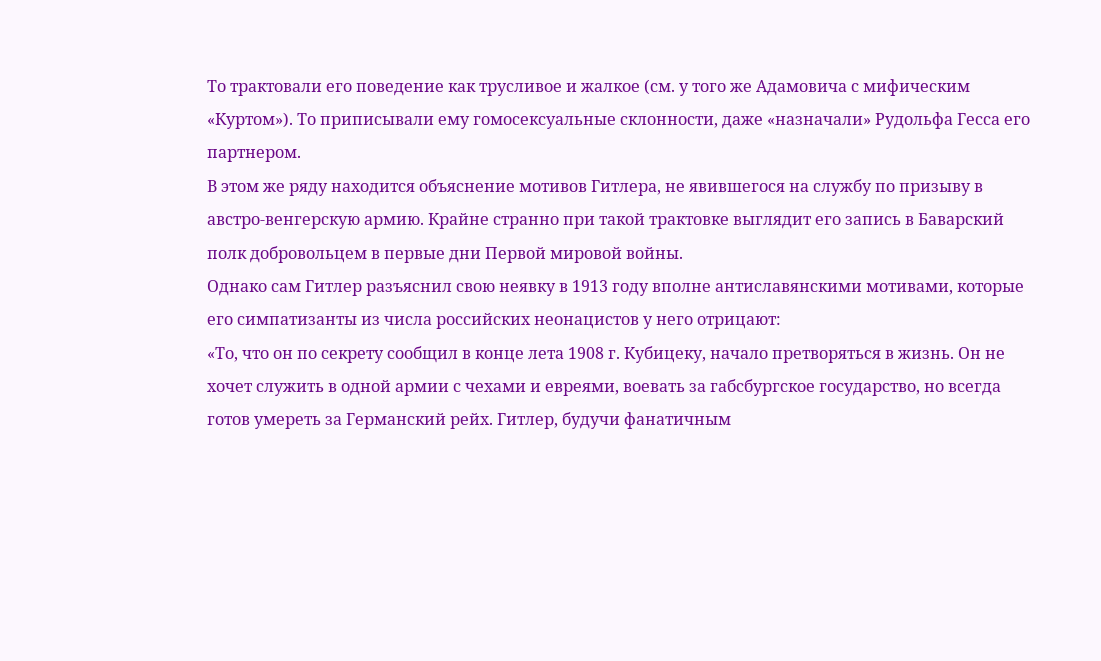То трактовали его поведение как трусливое и жалкое (см. у того же Адамовича с мифическим «Куртом»). То приписывали ему гомосексуальные склонности, даже «назначали» Рудольфа Гесса его партнером.
В этом же ряду находится объяснение мотивов Гитлера, не явившегося на службу по призыву в австро-венгерскую армию. Крайне странно при такой трактовке выглядит его запись в Баварский полк добровольцем в первые дни Первой мировой войны.
Однако сам Гитлер разъяснил свою неявку в 1913 году вполне антиславянскими мотивами, которые его симпатизанты из числа российских неонацистов у него отрицают:
«То, что он по секрету сообщил в конце лета 1908 г. Кубицеку, начало претворяться в жизнь. Он не хочет служить в одной армии с чехами и евреями, воевать за габсбургское государство, но всегда готов умереть за Германский рейх. Гитлер, будучи фанатичным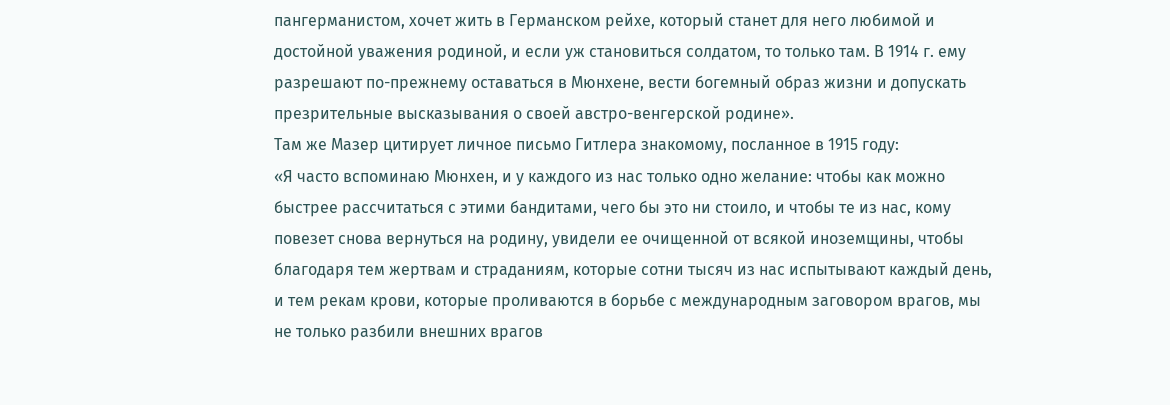пангерманистом, хочет жить в Германском рейхе, который станет для него любимой и достойной уважения родиной, и если уж становиться солдатом, то только там. В 1914 г. ему разрешают по-прежнему оставаться в Мюнхене, вести богемный образ жизни и допускать презрительные высказывания о своей австро-венгерской родине».
Там же Мазер цитирует личное письмо Гитлера знакомому, посланное в 1915 году:
«Я часто вспоминаю Мюнхен, и у каждого из нас только одно желание: чтобы как можно быстрее рассчитаться с этими бандитами, чего бы это ни стоило, и чтобы те из нас, кому повезет снова вернуться на родину, увидели ее очищенной от всякой иноземщины, чтобы благодаря тем жертвам и страданиям, которые сотни тысяч из нас испытывают каждый день, и тем рекам крови, которые проливаются в борьбе с международным заговором врагов, мы не только разбили внешних врагов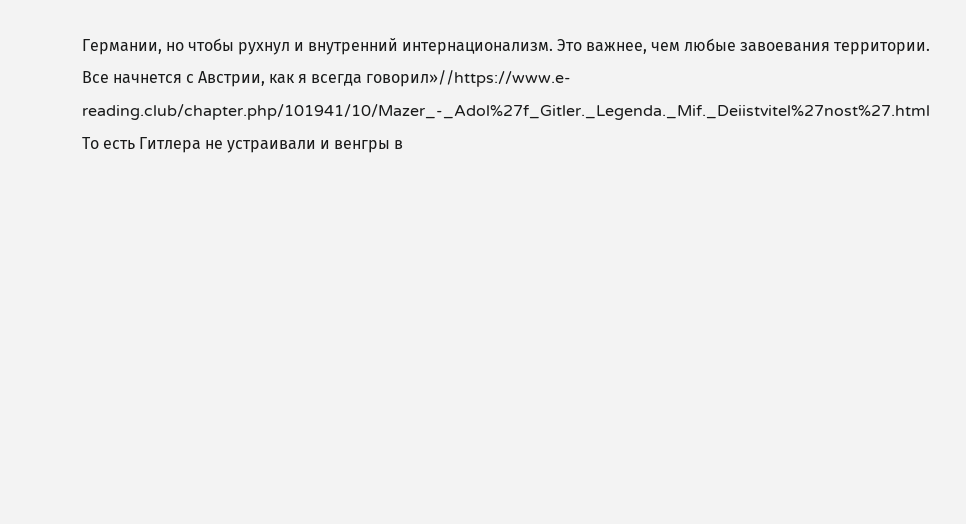Германии, но чтобы рухнул и внутренний интернационализм. Это важнее, чем любые завоевания территории. Все начнется с Австрии, как я всегда говорил»//https://www.e-reading.club/chapter.php/101941/10/Mazer_-_Adol%27f_Gitler._Legenda._Mif._Deiistvitel%27nost%27.html
То есть Гитлера не устраивали и венгры в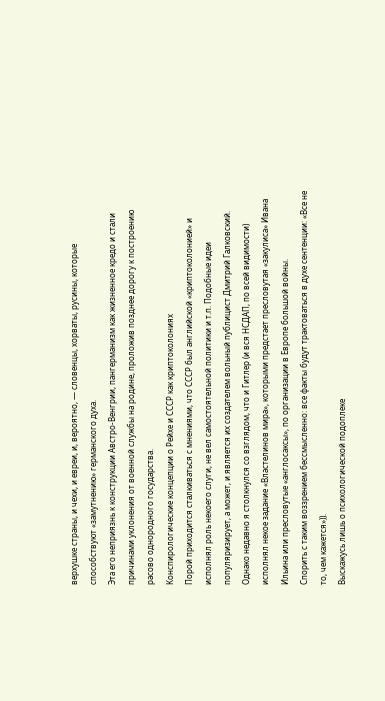верхушке страны, и чехи, и евреи, и, вероятно, — словенцы, хорваты, русины, которые способствуют «замутнению» германского духа.
Эта его неприязнь к конструкции Австро-Венгрии, пангерманизм как жизненное кредо и стали причинами уклонения от военной службы на родине, проложив позднее дорогу к построению расово однородного государства.
Конспирологические концепции о Рейхе и СССР как криптоколониях
Порой приходится сталкиваться с мнениями, что СССР был английской «криптоколонией» и исполнял роль некоего слуги, не вел самостоятельной политики и т.п. Подобные идеи популяризирует, а может, и является их создателем вольный публицист Дмитрий Галковский.
Однако недавно я столкнулся со взглядом, что и Гитлер (и вся НСДАП, по всей видимости) исполнял некое задание «Властелинов мира», которыми предстает пресловутая «закулиса» Ивана Ильина или пресловутые «англосаксы», по организации в Европе большой войны.
Спорить с таким воззрением бессмысленно: все факты будут трактоваться в духе сентенции: «Все не то, чем кажется»)).
Выскажусь лишь о психологической подоплеке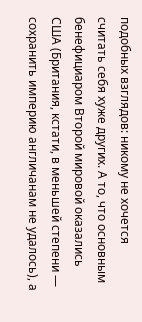подобных взглядов: никому не хочется считать себя хуже других. А то, что основным бенефициаром Второй мировой оказались США (Британия, кстати, в меньшей степени — сохранить империю англичанам не удалось), а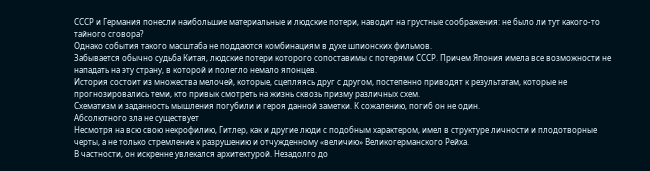СССР и Германия понесли наибольшие материальные и людские потери, наводит на грустные соображения: не было ли тут какого-то тайного сговора?
Однако события такого масштаба не поддаются комбинациям в духе шпионских фильмов.
Забывается обычно судьба Китая, людские потери которого сопоставимы с потерями СССР. Причем Япония имела все возможности не нападать на эту страну, в которой и полегло немало японцев.
История состоит из множества мелочей, которые, сцепляясь друг с другом, постепенно приводят к результатам, которые не прогнозировались теми, кто привык смотреть на жизнь сквозь призму различных схем.
Схематизм и заданность мышления погубили и героя данной заметки. К сожалению, погиб он не один.
Абсолютного зла не существует
Несмотря на всю свою некрофилию, Гитлер, как и другие люди с подобным характером, имел в структуре личности и плодотворные черты, а не только стремление к разрушению и отчужденному «величию» Великогерманского Рейха.
В частности, он искренне увлекался архитектурой. Незадолго до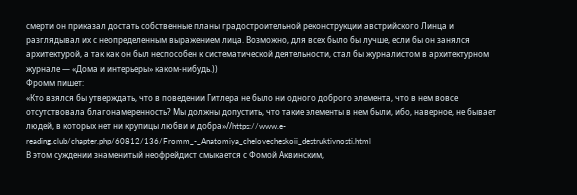смерти он приказал достать собственные планы градостроительной реконструкции австрийского Линца и разглядывал их с неопределенным выражением лица. Возможно, для всех было бы лучше, если бы он занялся архитектурой, а так как он был неспособен к систематической деятельности, стал бы журналистом в архитектурном журнале — «Дома и интерьеры» каком-нибудь.))
Фромм пишет:
«Кто взялся бы утверждать, что в поведении Гитлера не было ни одного доброго элемента, что в нем вовсе отсутствовала благонамеренность? Мы должны допустить, что такие элементы в нем были, ибо, наверное, не бывает людей, в которых нет ни крупицы любви и добра»//https://www.e-reading.club/chapter.php/60812/136/Fromm_-_Anatomiya_chelovecheskoii_destruktivnosti.html
В этом суждении знаменитый неофрейдист смыкается с Фомой Аквинским,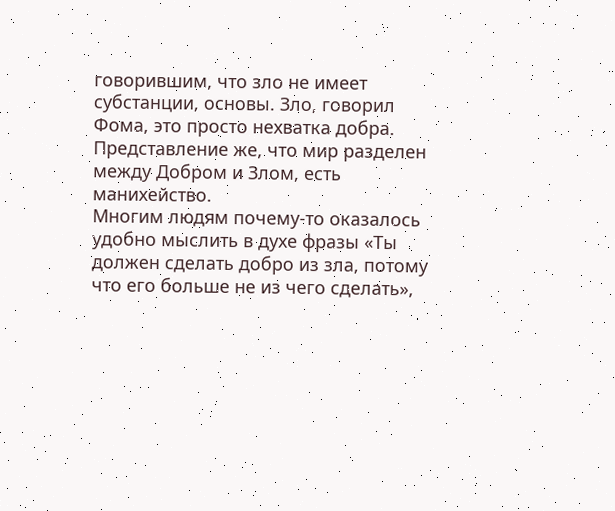говорившим, что зло не имеет субстанции, основы. Зло, говорил Фома, это просто нехватка добра.
Представление же, что мир разделен между Добром и Злом, есть манихейство.
Многим людям почему-то оказалось удобно мыслить в духе фразы «Ты должен сделать добро из зла, потому что его больше не из чего сделать»,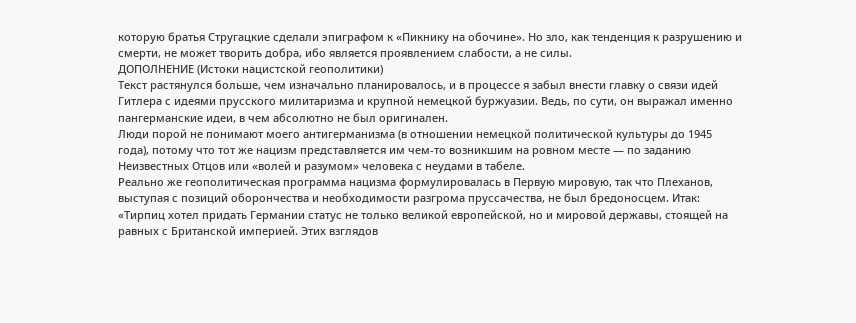которую братья Стругацкие сделали эпиграфом к «Пикнику на обочине». Но зло, как тенденция к разрушению и смерти, не может творить добра, ибо является проявлением слабости, а не силы.
ДОПОЛНЕНИЕ (Истоки нацистской геополитики)
Текст растянулся больше, чем изначально планировалось, и в процессе я забыл внести главку о связи идей Гитлера с идеями прусского милитаризма и крупной немецкой буржуазии. Ведь, по сути, он выражал именно пангерманские идеи, в чем абсолютно не был оригинален.
Люди порой не понимают моего антигерманизма (в отношении немецкой политической культуры до 1945 года), потому что тот же нацизм представляется им чем-то возникшим на ровном месте — по заданию Неизвестных Отцов или «волей и разумом» человека с неудами в табеле.
Реально же геополитическая программа нацизма формулировалась в Первую мировую, так что Плеханов, выступая с позиций оборончества и необходимости разгрома пруссачества, не был бредоносцем. Итак:
«Тирпиц хотел придать Германии статус не только великой европейской, но и мировой державы, стоящей на равных с Британской империей. Этих взглядов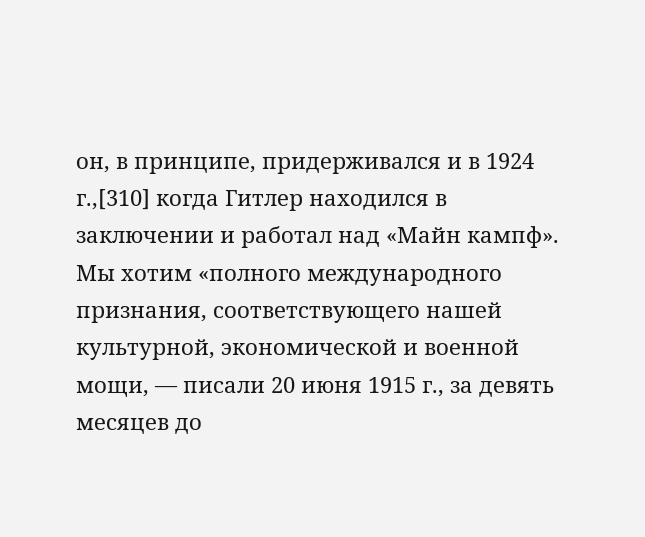он, в принципе, придерживался и в 1924 г.,[310] когда Гитлер находился в заключении и работал над «Майн кампф».
Мы хотим «полного международного признания, соответствующего нашей культурной, экономической и военной мощи, — писали 20 июня 1915 г., за девять месяцев до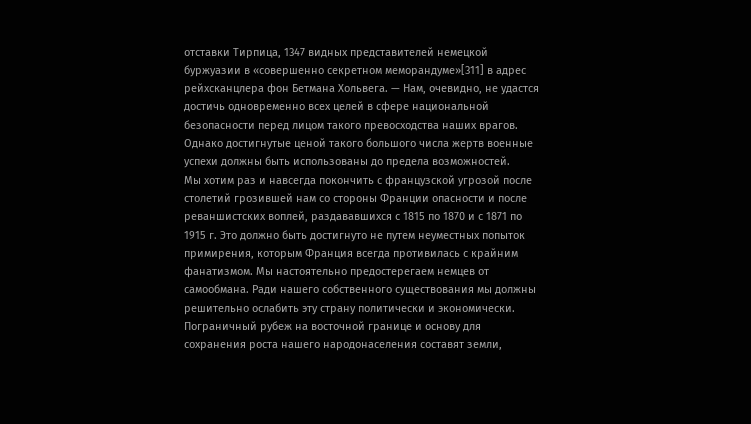отставки Тирпица, 1347 видных представителей немецкой буржуазии в «совершенно секретном меморандуме»[311] в адрес рейхсканцлера фон Бетмана Хольвега. — Нам, очевидно, не удастся достичь одновременно всех целей в сфере национальной безопасности перед лицом такого превосходства наших врагов. Однако достигнутые ценой такого большого числа жертв военные успехи должны быть использованы до предела возможностей.
Мы хотим раз и навсегда покончить с французской угрозой после столетий грозившей нам со стороны Франции опасности и после реваншистских воплей, раздававшихся с 1815 по 1870 и с 1871 по 1915 г. Это должно быть достигнуто не путем неуместных попыток примирения, которым Франция всегда противилась с крайним фанатизмом. Мы настоятельно предостерегаем немцев от самообмана. Ради нашего собственного существования мы должны решительно ослабить эту страну политически и экономически.
Пограничный рубеж на восточной границе и основу для сохранения роста нашего народонаселения составят земли,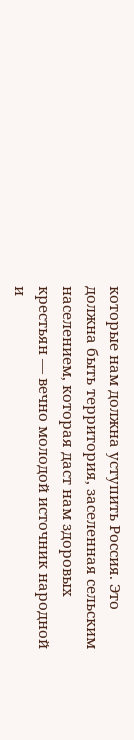которые нам должна уступить Россия. Это должна быть территория, заселенная сельским населением, которая даст нам здоровых крестьян — вечно молодой источник народной и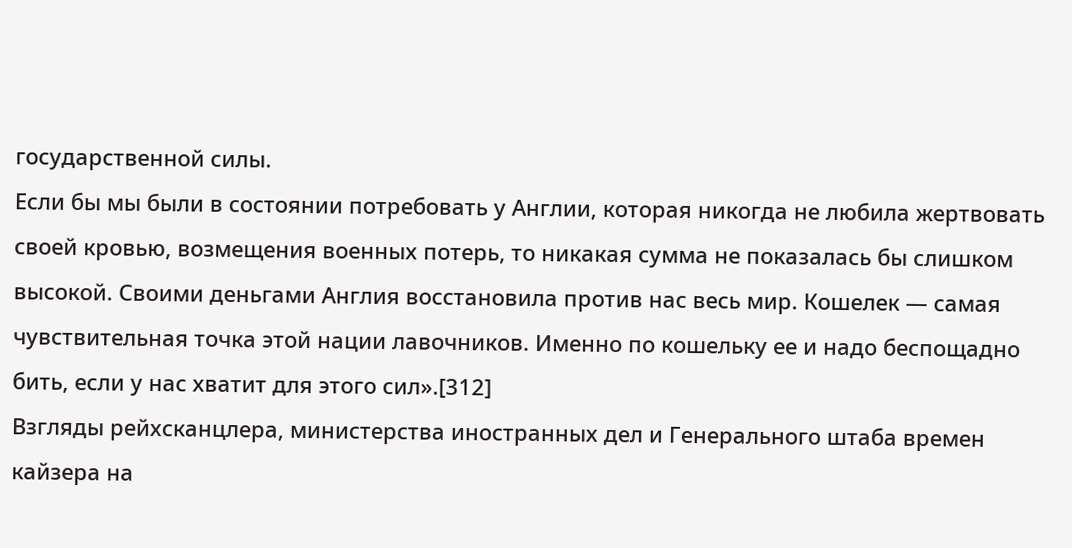государственной силы.
Если бы мы были в состоянии потребовать у Англии, которая никогда не любила жертвовать своей кровью, возмещения военных потерь, то никакая сумма не показалась бы слишком высокой. Своими деньгами Англия восстановила против нас весь мир. Кошелек — самая чувствительная точка этой нации лавочников. Именно по кошельку ее и надо беспощадно бить, если у нас хватит для этого сил».[312]
Взгляды рейхсканцлера, министерства иностранных дел и Генерального штаба времен кайзера на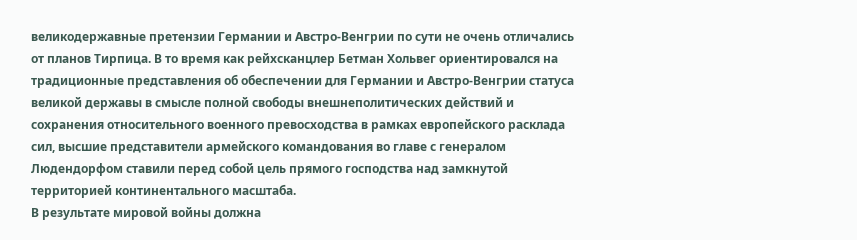великодержавные претензии Германии и Австро-Венгрии по сути не очень отличались от планов Тирпица. В то время как рейхсканцлер Бетман Хольвег ориентировался на традиционные представления об обеспечении для Германии и Австро-Венгрии статуса великой державы в смысле полной свободы внешнеполитических действий и сохранения относительного военного превосходства в рамках европейского расклада сил, высшие представители армейского командования во главе с генералом Людендорфом ставили перед собой цель прямого господства над замкнутой территорией континентального масштаба.
В результате мировой войны должна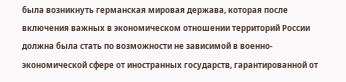была возникнуть германская мировая держава, которая после включения важных в экономическом отношении территорий России должна была стать по возможности не зависимой в военно-экономической сфере от иностранных государств, гарантированной от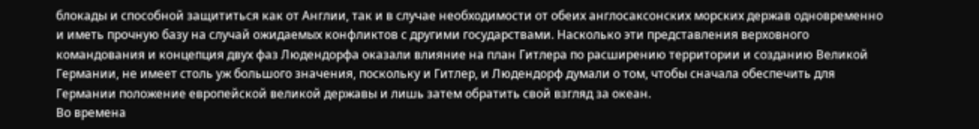блокады и способной защититься как от Англии, так и в случае необходимости от обеих англосаксонских морских держав одновременно и иметь прочную базу на случай ожидаемых конфликтов с другими государствами. Насколько эти представления верховного командования и концепция двух фаз Людендорфа оказали влияние на план Гитлера по расширению территории и созданию Великой Германии, не имеет столь уж большого значения, поскольку и Гитлер, и Людендорф думали о том, чтобы сначала обеспечить для Германии положение европейской великой державы и лишь затем обратить свой взгляд за океан.
Во времена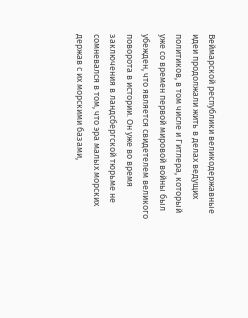Веймарской республики великодержавные идеи продолжали жить в делах ведущих политиков, в том числе и Гитлера, который уже со времен первой мировой войны был убежден, что является свидетелем великого поворота в истории. Он уже во время заключения в ландсбергской тюрьме не сомневался в том, что эра малых морских держав с их морскими базами,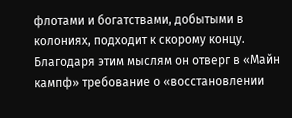флотами и богатствами, добытыми в колониях, подходит к скорому концу. Благодаря этим мыслям он отверг в «Майн кампф» требование о «восстановлении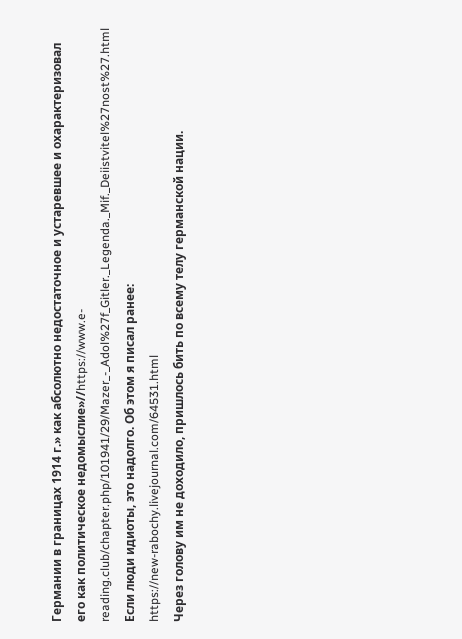Германии в границах 1914 г.» как абсолютно недостаточное и устаревшее и охарактеризовал его как политическое недомыслие»//https://www.e-reading.club/chapter.php/101941/29/Mazer_-_Adol%27f_Gitler._Legenda._Mif._Deiistvitel%27nost%27.html
Если люди идиоты, это надолго. Об этом я писал ранее:
https://new-rabochy.livejournal.com/64531.html
Через голову им не доходило, пришлось бить по всему телу германской нации.